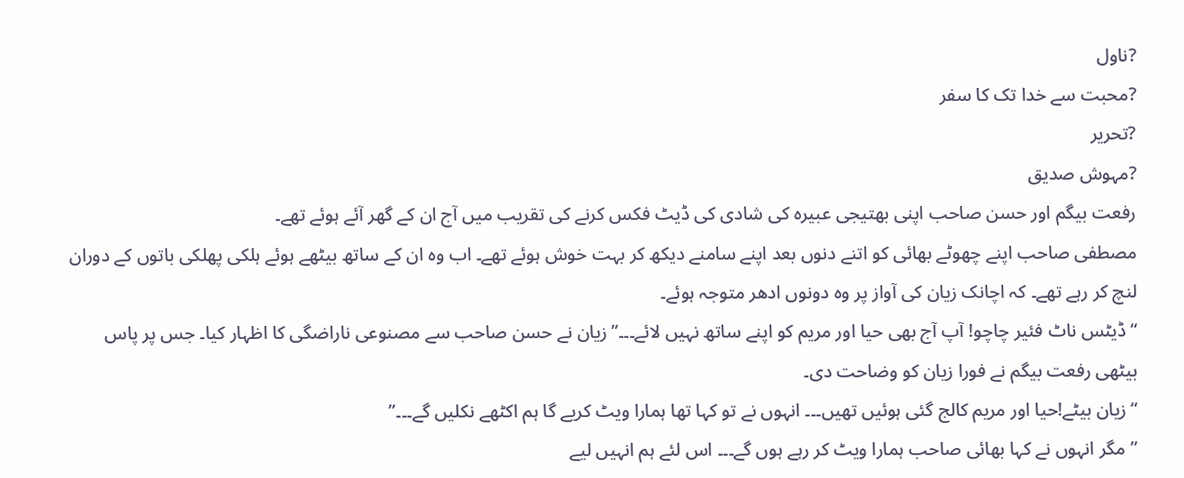?ناول
?محبت سے خدا تک کا سفر
?تحریر
?مہوش صدیق
رفعت بیگم اور حسن صاحب اپنی بھتیجی عبیرہ کی شادی کی ڈیٹ فکس کرنے کی تقریب میں آج ان کے گھر آئے ہوئے تھے۔
مصطفی صاحب اپنے چھوٹے بھائی کو اتنے دنوں بعد اپنے سامنے دیکھ کر بہت خوش ہوئے تھے۔ اب وہ ان کے ساتھ بیٹھے ہوئے ہلکی پھلکی باتوں کے دوران لنچ کر رہے تھے۔ کہ اچانک زیان کی آواز پر وہ دونوں ادھر متوجہ ہوئے۔
“ڈیٹس ناٹ فئیر چاچو! آپ آج بھی حیا اور مریم کو اپنے ساتھ نہیں لائے۔۔۔”زیان نے حسن صاحب سے مصنوعی ناراضگی کا اظہار کیا۔ جس پر پاس بیٹھی رفعت بیگم نے فورا زیان کو وضاحت دی۔
“زیان بیٹے!حیا اور مریم کالج گئی ہوئیں تھیں۔۔۔ انہوں نے تو کہا تھا ہمارا ویٹ کریے گا ہم اکٹھے نکلیں گے۔۔۔”
” مگر انہوں نے کہا بھائی صاحب ہمارا ویٹ کر رہے ہوں گے۔۔۔ اس لئے ہم انہیں لیے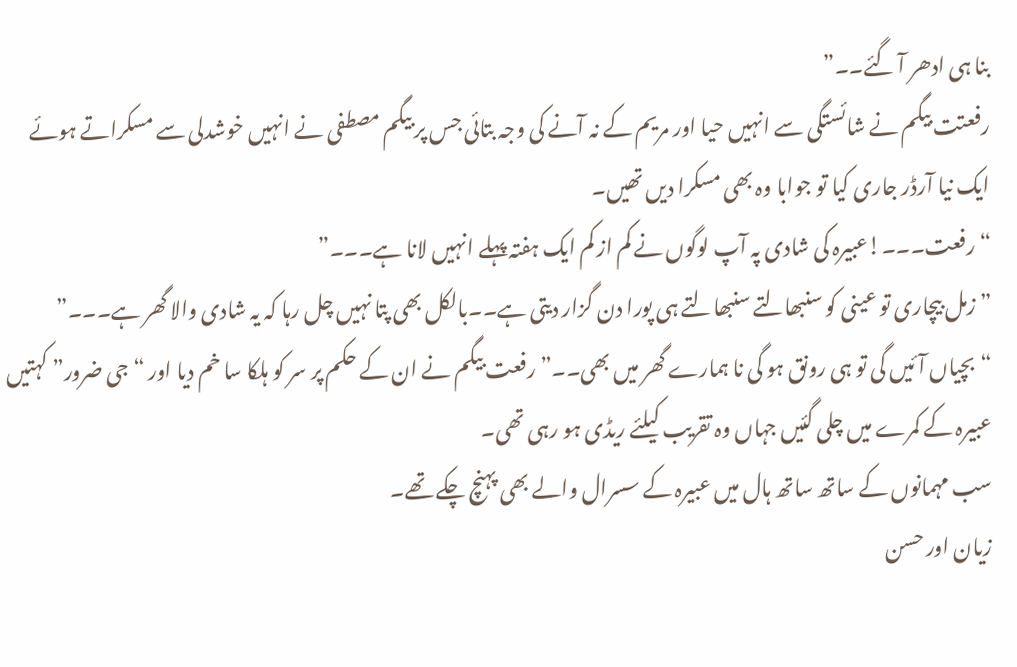بنا ہی ادھر آ گئے۔۔”
رفعتت بیگم نے شائستگی سے انہیں حیا اور مریم کے نہ آنے کی وجہ بتائی جس پر بیگم مصطفی نے انہیں خوشدلی سے مسکراتے ہوئے ایک نیا آرڈر جاری کیا تو جوابا وہ بھی مسکرا دیں تھیں۔
“رفعت۔۔۔!عبیرہ کی شادی پہ آپ لوگوں نے کم از کم ایک ہفتہ پہلے انہیں لانا ہے۔۔۔”
” زمل بیچاری تو عینی کو سنبھالتے سنبھالتے ہی پورا دن گزار دیتی ہے۔۔بالکل بھی پتا نہیں چل رہا کہ یہ شادی والا گھر ہے۔۔۔”
“بچیاں آئیں گی تو ہی رونق ہو گی نا ہمارے گھر میں بھی۔۔” رفعت بیگم نے ان کے حکم پر سر کو ہلکا سا خم دیا اور “جی ضرور” کہتیں عبیرہ کے کمرے میں چلی گئیں جہاں وہ تقریب کیلئے ریڈی ہو رہی تھی۔
سب مہمانوں کے ساتھ ساتھ ہال میں عبیرہ کے سسرال والے بھی پہنچ چکے تھے۔
زیان اور حسن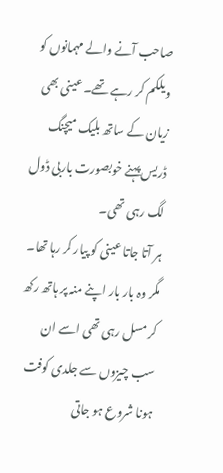صاحب آنے والے مہمانوں کو ویلکم کر رہے تھے۔ عینی بھی زیان کے ساتھ بلیک میچنگ ڈریس پہنے خوبصورت باربی ڈول لگ رہی تھی۔
ہر آتا جاتا عینی کو پیار کر رہا تھا۔ مگر وہ بار بار اپنے منہ پر ہاتھ رکھ کر مسل رہی تھی اسے ان سب چیزوں سے جلدی کوفت ہونا شروع ہو جاتی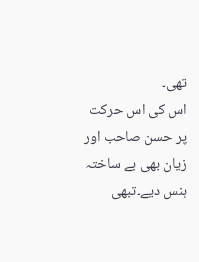تھی۔
اس کی اس حرکت پر حسن صاحب اور زیان بھی بے ساختہ ہنس دیے۔تبھی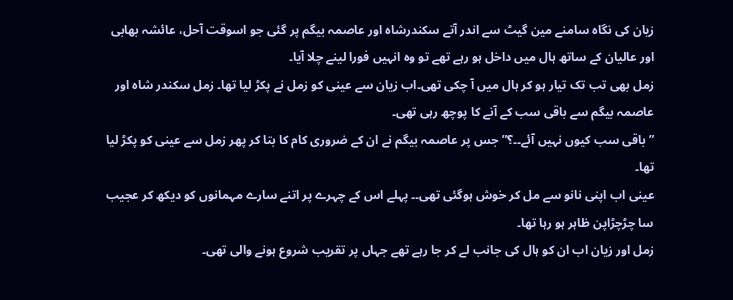زیان کی نگاہ سامنے مین گیٹ سے اندر آتے سکندرشاہ اور عاصمہ بیگم پر گئی جو اسوقت آحل، عائشہ بھابی اور عالیان کے ساتھ ہال میں داخل ہو رہے تھے تو وہ انہیں فورا لینے چلا آیا۔
زمل بھی تب تک تیار ہو کر ہال میں آ چکی تھی۔اب زیان سے عینی کو زمل نے پکڑ لیا تھا۔ زمل سکندر شاہ اور عاصمہ بیگم سے باقی سب کے آنے کا پوچھ رہی تھی۔
” باقی سب کیوں نہیں آئے۔۔؟” جس پر عاصمہ بیگم نے ان کے ضروری کام کا بتا کر پھر زمل سے عینی کو پکڑ لیا تھا۔
عینی اب اپنی نانو سے مل کر خوش ہوگئی تھی۔۔ پہلے اس کے چہرے پر اتنے سارے مہمانوں کو دیکھ کر عجیب سا چڑچڑاپن ظاہر ہو رہا تھا۔
زمل اور زیان اب ان کو ہال کی جانب لے کر جا رہے تھے جہاں پر تقریب شروع ہونے والی تھی۔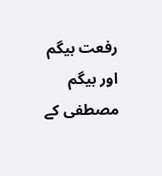رفعت بیگم اور بیگم مصطفی کے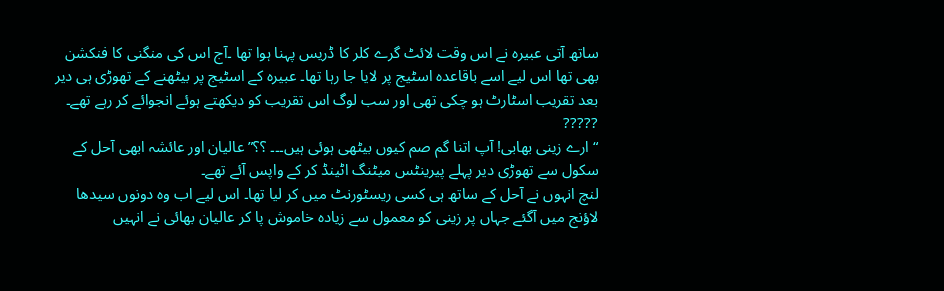ساتھ آتی عبیرہ نے اس وقت لائٹ گرے کلر کا ڈریس پہنا ہوا تھا ۔آج اس کی منگنی کا فنکشن بھی تھا اس لیے اسے باقاعدہ اسٹیج پر لایا جا رہا تھا۔ عبیرہ کے اسٹیج پر بیٹھنے کے تھوڑی ہی دیر بعد تقریب اسٹارٹ ہو چکی تھی اور سب لوگ اس تقریب کو دیکھتے ہوئے انجوائے کر رہے تھے۔
?????
“ارے زینی بھابی! آپ اتنا گم صم کیوں بیٹھی ہوئی ہیں۔۔۔ ؟؟”عالیان اور عائشہ ابھی آحل کے سکول سے تھوڑی دیر پہلے پیرینٹس میٹنگ اٹینڈ کر کے واپس آئے تھے۔
لنچ انہوں نے آحل کے ساتھ ہی کسی ریسٹورنٹ میں کر لیا تھا۔ اس لیے اب وہ دونوں سیدھا لاؤنج میں آگئے جہاں پر زینی کو معمول سے زیادہ خاموش پا کر عالیان بھائی نے انہیں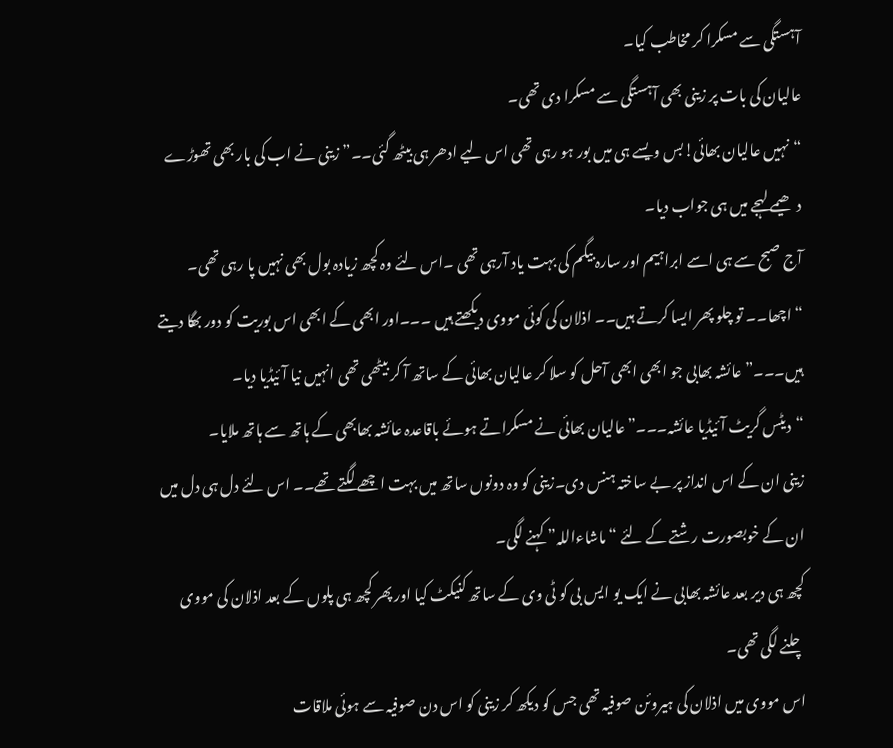آہستگی سے مسکرا کر مخاطب کیا۔
عالیان کی بات پر زینی بھی آہستگی سے مسکرا دی تھی۔
“نہیں عالیان بھائی!بس ویسے ہی میں بور ہو رہی تھی اس لیے ادھر ہی بیٹھ گئی۔۔” زینی نے اب کی بار بھی تھوڑے دھیمے لہجے میں ہی جواب دیا۔
آج صبح سے ہی اسے ابراہیم اور سارہ بیگم کی بہت یاد آرہی تھی ۔اس لئے وہ کچھ زیادہ بول بھی نہیں پا رہی تھی۔
“اچھا۔۔ تو چلو پھر ایسا کرتے ہیں۔۔ اذلان کی کوئی مووی دیکھتے ہیں ۔۔۔اور ابھی کے ابھی اس بوریت کو دور بھگا دیتے ہیں۔۔۔” عائشہ بھابی جو ابھی ابھی آحل کو سلا کر عالیان بھائی کے ساتھ آ کر بیٹھی تھی انہیں نیا آئیڈیا دیا۔
“دیٹس گریٹ آئیڈیا عائشہ۔۔۔”عالیان بھائی نے مسکراتے ہوئے باقاعدہ عائشہ بھابھی کے ہاتھ سے ہاتھ ملایا۔
زینی ان کے اس انداز پر بے ساختہ ہنس دی۔زینی کو وہ دونوں ساتھ میں بہت اچھے لگتے تھے۔۔ اس لئے دل ہی دل میں ان کے خوبصورت رشتے کے لئے “ماشاءاللہ” کہنے لگی۔
کچھ ہی دیر بعد عائشہ بھابی نے ایک یو ایس بی کو ٹی وی کے ساتھ کنیکٹ کیا اور پھر کچھ ہی پلوں کے بعد اذلان کی مووی چلنے لگی تھی۔
اس مووی میں اذلان کی ہیروئن صوفیہ تھی جس کو دیکھ کر زینی کو اس دن صوفیہ سے ہوئی ملاقات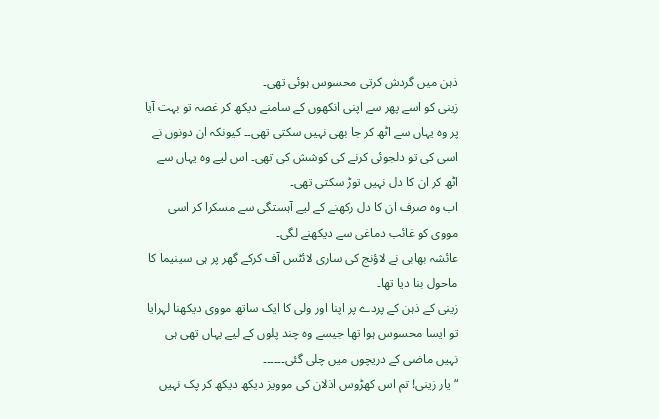ذہن میں گردش کرتی محسوس ہوئی تھی۔
زینی کو اسے پھر سے اپنی انکھوں کے سامنے دیکھ کر غصہ تو بہت آیا پر وہ یہاں سے اٹھ کر جا بھی نہیں سکتی تھی۔۔ کیونکہ ان دونوں نے اسی کی تو دلجوئی کرنے کی کوشش کی تھی۔ اس لیے وہ یہاں سے اٹھ کر ان کا دل نہیں توڑ سکتی تھی۔
اب وہ صرف ان کا دل رکھنے کے لیے آہستگی سے مسکرا کر اسی مووی کو غائب دماغی سے دیکھنے لگی۔
عائشہ بھابی نے لاؤنج کی ساری لائٹس آف کرکے گھر پر ہی سینیما کا ماحول بنا دیا تھا۔
زینی کے ذہن کے پردے پر اپنا اور ولی کا ایک ساتھ مووی دیکھنا لہرایا تو ایسا محسوس ہوا تھا جیسے وہ چند پلوں کے لیے یہاں تھی ہی نہیں ماضی کے دریچوں میں چلی گئی۔۔۔۔۔۔
“یار زینی! تم اس کھڑوس اذلان کی موویز دیکھ دیکھ کر پک نہیں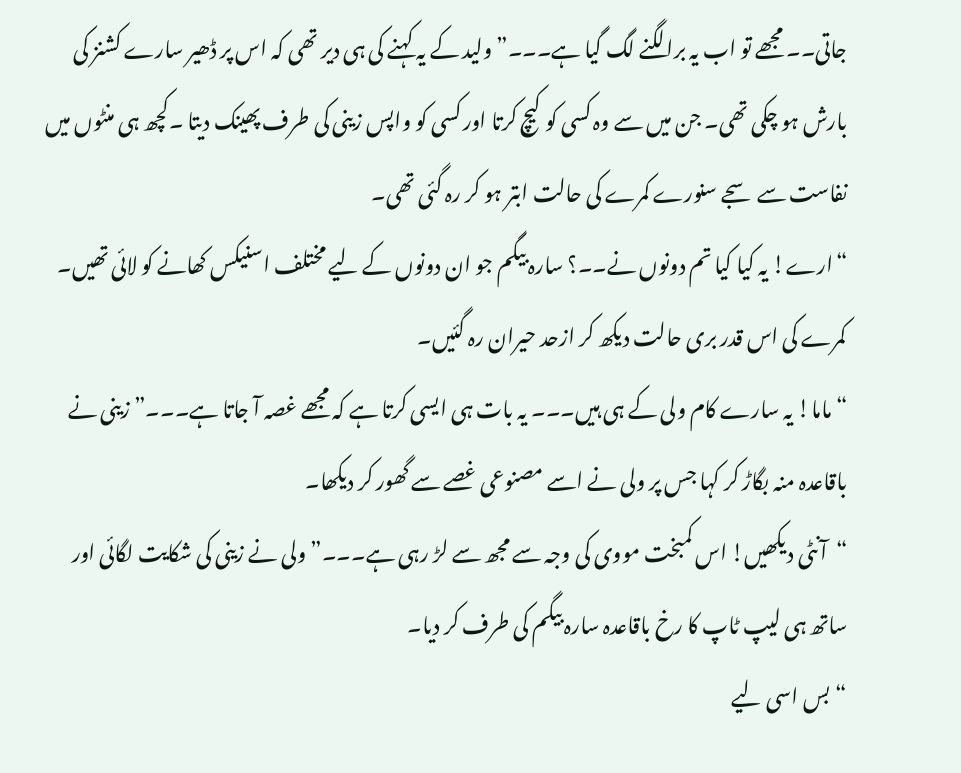جاتی۔۔ مجھے تو اب یہ برا لگنے لگ گیا ہے۔۔۔” ولید کے یہ کہنے کی ہی دیر تھی کہ اس پر ڈھیر سارے کشنز کی بارش ہو چکی تھی۔ جن میں سے وہ کسی کو کیچ کرتا اور کسی کو واپس زینی کی طرف پھینک دیتا ۔کچھ ہی منٹوں میں نفاست سے سجے سنورے کمرے کی حالت ابتر ہو کر رہ گئی تھی۔
“ارے! یہ کیا کیا تم دونوں نے۔۔؟ سارہ بیگم جو ان دونوں کے لیے مختلف اسنیکس کھانے کو لائی تھیں۔ کمرے کی اس قدر بری حالت دیکھ کر ازحد حیران رہ گئیں۔
“ماما! یہ سارے کام ولی کے ہی ہیں۔۔۔ یہ بات ہی ایسی کرتا ہے کہ مجھے غصہ آ جاتا ہے۔۔۔” زینی نے باقاعدہ منہ بگاڑ کر کہا جس پر ولی نے اسے مصنوعی غصے سے گھور کر دیکھا۔
“آنٹی دیکھیں! اس کمبخت مووی کی وجہ سے مجھ سے لڑ رہی ہے۔۔۔” ولی نے زینی کی شکایت لگائی اور ساتھ ہی لیپ ٹاپ کا رخ باقاعدہ سارہ بیگم کی طرف کر دیا۔
“بس اسی لیے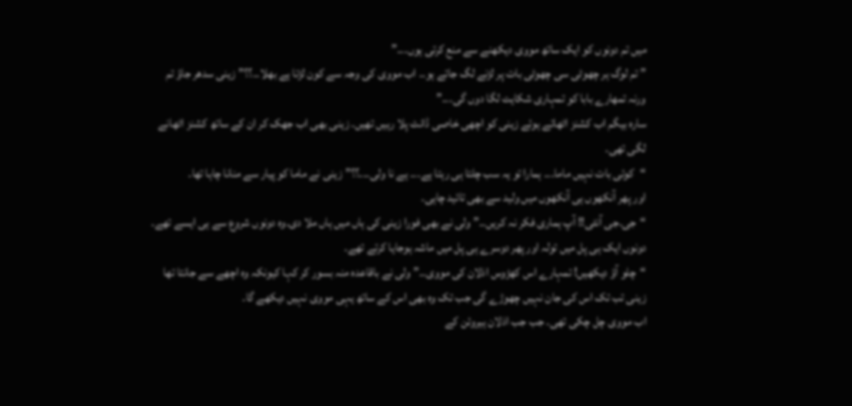میں تم دونوں کو ایک ساتھ مووی دیکھنے سے منع کرتی ہوں۔۔۔”
” تم لوگ ہر چھوٹی سی چھوٹی بات پر لڑنے لگ جاتے ہو۔۔ اب مووی کی وجہ سے کون لڑتا ہے بھلا۔۔؟؟” زینی سدھر جاؤ تم ورنہ تمھارے بابا کو تمہاری شکایت لگا دوں گی۔۔۔”
سارہ بیگم اب کشنز اٹھاتے ہوئے زینی کو اچھی خاصی ڈانٹ پلا رہیں تھیں۔ زینی بھی اب جھک کر ان کے ساتھ کشنز اٹھانے لگی تھی۔
“کوئی بات نہیں ماما۔۔۔ ہمارا تو یہ سب چلتا ہی رہتا ہے۔۔۔ ہے نا ولی۔۔۔؟؟” زینی نے ماما کو پیار سے منانا چاہا تھا۔
اور پھر آنکھوں ہی آنکھوں میں ولید سے بھی تائید چاہی۔
“جی۔جی آنٹی!! آپ ہماری فکر نہ کریں۔۔” ولی نے بھی فورا زینی کی ہاں میں ہاں ملا دی۔وہ دونوں شروع سے ہی ایسے تھے۔ دونوں ایک ہی پل میں تولہ اور پھر دوسرے ہی پل میں ماشہ ہوجایا کرتے تھے۔
“چلو آؤ دیکھیں! تمہارے اس کھڑوس اذلان کی مووی۔۔” ولی نے باقاعدہ منہ بسور کر کہا کیونکہ وہ اچھے سے جانتا تھا زینی تب تک اس کی جان نہیں چھوڑے گی جب تک وہ بھی اس کے ساتھ یہی مووی نہیں دیکھے گا۔
اب مووی چل چکی تھی۔ جب جب اذلان ہیروئن کے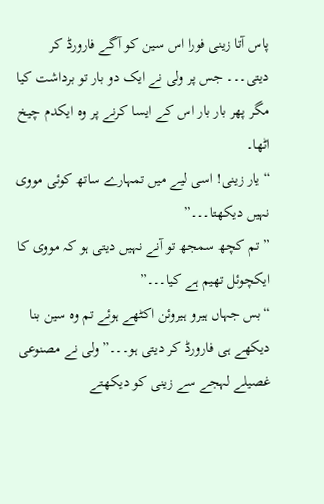پاس آتا زینی فورا اس سین کو آگے فارورڈ کر دیتی۔۔۔ جس پر ولی نے ایک دو بار تو برداشت کیا مگر پھر بار بار اس کے ایسا کرنے پر وہ ایکدم چیخ اٹھا۔
“یار زینی! اسی لیے میں تمہارے ساتھ کوئی مووی نہیں دیکھتا۔۔۔”
” تم کچھ سمجھ تو آنے نہیں دیتی ہو کہ مووی کا ایکچوئل تھیم ہے کیا۔۔۔”
“بس جہاں ہیرو ہیروئن اکٹھے ہوئے تم وہ سین بنا دیکھے ہی فارورڈ کر دیتی ہو۔۔۔” ولی نے مصنوعی غصیلے لہجے سے زینی کو دیکھتے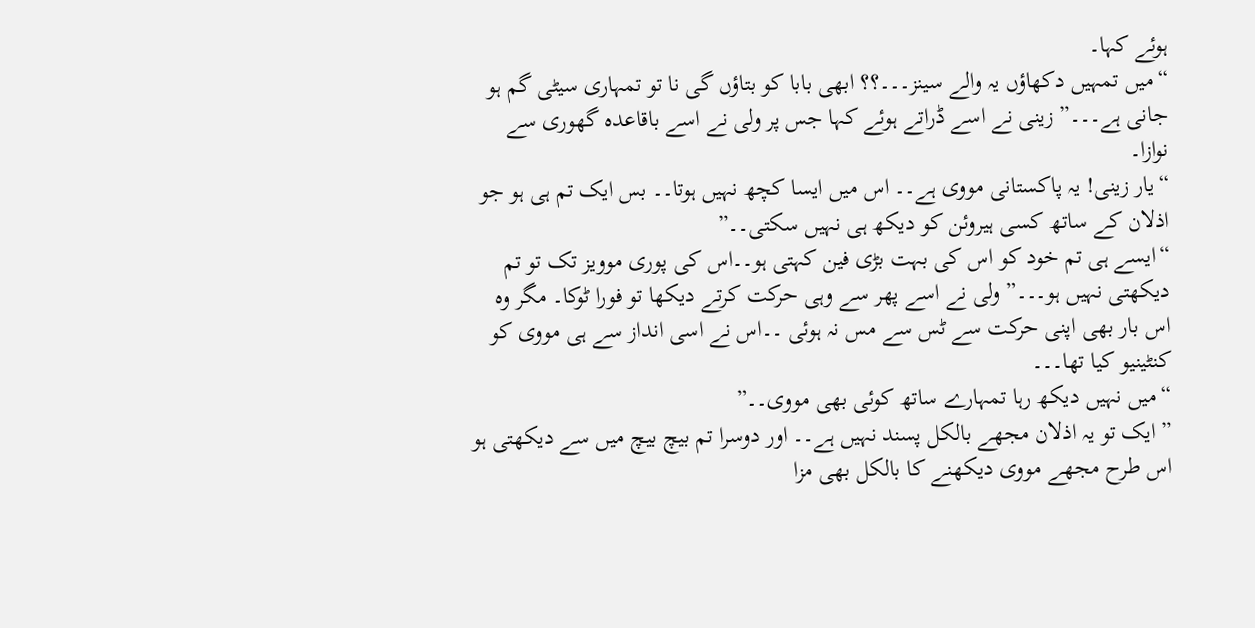ہوئے کہا۔
“میں تمہیں دکھاؤں یہ والے سینز۔۔۔؟؟ ابھی بابا کو بتاؤں گی نا تو تمہاری سیٹی گم ہو جانی ہے۔۔۔” زینی نے اسے ڈراتے ہوئے کہا جس پر ولی نے اسے باقاعدہ گھوری سے نوازا۔
“یار زینی! یہ پاکستانی مووی ہے۔۔ اس میں ایسا کچھ نہیں ہوتا۔۔ بس ایک تم ہی ہو جو اذلان کے ساتھ کسی ہیروئن کو دیکھ ہی نہیں سکتی۔۔”
“ایسے ہی تم خود کو اس کی بہت بڑی فین کہتی ہو۔۔اس کی پوری موویز تک تو تم دیکھتی نہیں ہو۔۔۔” ولی نے اسے پھر سے وہی حرکت کرتے دیکھا تو فورا ٹوکا۔ مگر وہ اس بار بھی اپنی حرکت سے ٹس سے مس نہ ہوئی ۔۔اس نے اسی انداز سے ہی مووی کو کنٹینیو کیا تھا۔۔۔
“میں نہیں دیکھ رہا تمہارے ساتھ کوئی بھی مووی۔۔”
” ایک تو یہ اذلان مجھے بالکل پسند نہیں ہے۔۔ اور دوسرا تم بیچ بیچ میں سے دیکھتی ہو اس طرح مجھے مووی دیکھنے کا بالکل بھی مزا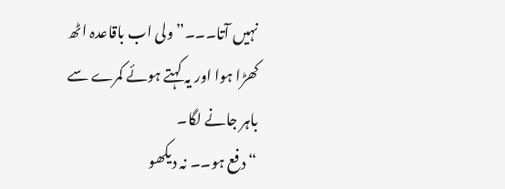نہیں آتا۔۔۔” ولی اب باقاعدہ اٹھ کھڑا ہوا اور یہ کہتے ہوئے کمرے سے باہر جانے لگا۔
“دفع ہو۔۔ نہ دیکھو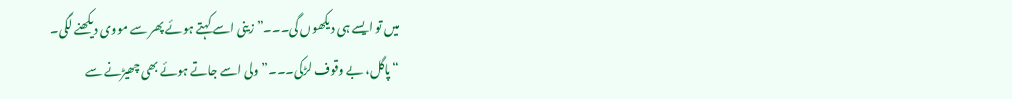میں تو ایسے ہی دیکھوں گی۔۔۔” زینی اسے کہتے ہوئے پھر سے مووی دیکھنے لگی۔
“پاگل، بے وقوف لڑکی۔۔۔” ولی اسے جاتے ہوئے بھی چھیڑنے سے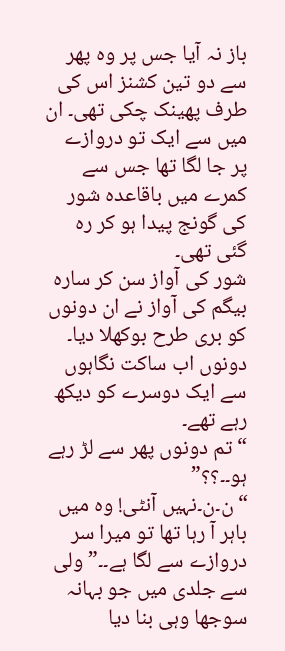باز نہ آیا جس پر وہ پھر سے دو تین کشنز اس کی طرف پھینک چکی تھی۔ ان میں سے ایک تو دروازے پر جا لگا تھا جس سے کمرے میں باقاعدہ شور کی گونج پیدا ہو کر رہ گئی تھی۔
شور کی آواز سن کر سارہ بیگم کی آواز نے ان دونوں کو بری طرح بوکھلا دیا۔ دونوں اب ساکت نگاہوں سے ایک دوسرے کو دیکھ رہے تھے۔
“تم دونوں پھر سے لڑ رہے ہو۔۔؟؟”
“ن۔ن۔نہیں آنٹی! وہ میں باہر آ رہا تھا تو میرا سر دروازے سے لگا ہے۔۔” ولی سے جلدی میں جو بہانہ سوجھا وہی بنا دیا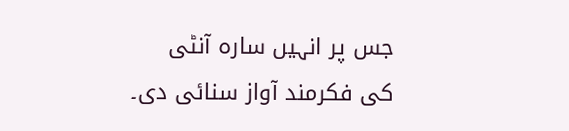جس پر انہیں سارہ آنٹی کی فکرمند آواز سنائی دی۔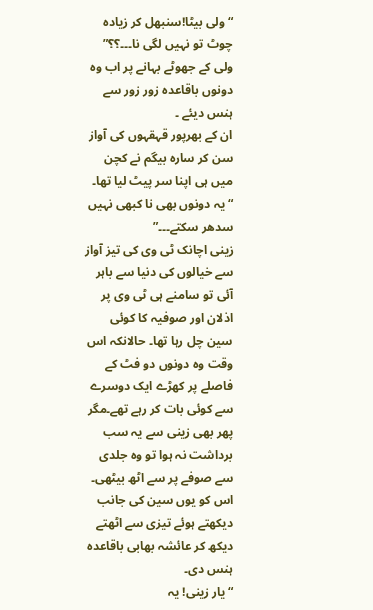“ولی بیٹا!سنبھل کر زیادہ چوٹ تو نہیں لگی نا۔۔۔؟؟”
ولی کے جھوٹے بہانے پر اب وہ دونوں باقاعدہ زور زور سے ہنس دیئے ۔
ان کے بھرپور قہقہوں کی آواز سن کر سارہ بیگم نے کچن میں ہی اپنا سر پیٹ لیا تھا۔
“یہ دونوں بھی نا کبھی نہیں سدھر سکتے۔۔۔”
زینی اچانک ٹی وی کی تیز آواز سے خیالوں کی دنیا سے باہر آئی تو سامنے ہی ٹی وی پر اذلان اور صوفیہ کا کوئی سین چل رہا تھا۔ حالانکہ اس وقت وہ دونوں دو فٹ کے فاصلے پر کھڑے ایک دوسرے سے کوئی بات کر رہے تھے۔مگر پھر بھی زینی سے یہ سب برداشت نہ ہوا تو وہ جلدی سے صوفے پر سے اٹھ بیٹھی۔
اس کو یوں سین کی جانب دیکھتے ہوئے تیزی سے اٹھتے دیکھ کر عائشہ بھابی باقاعدہ ہنس دی۔
“یار زینی! یہ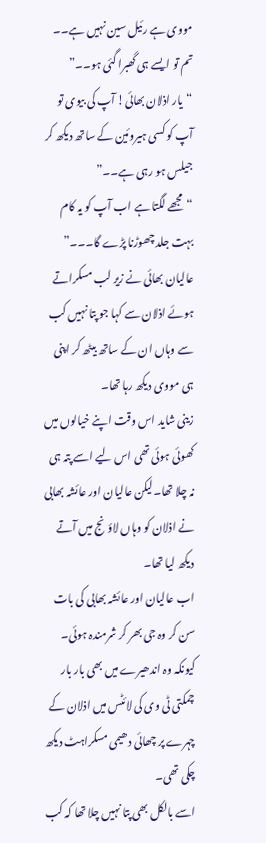مووی ہے رئیل سین نہیں ہے۔۔ تم تو ایسے ہی گھبرا گئی ہو۔۔”
“یار اذلان بھائی! آپ کی بیوی تو آپ کو کسی ہیروئین کے ساتھ دیکھ کر جیلس ہو رہی ہے۔۔”
“مجھے لگتا ہے اب آپ کو یہ کام بہت جلد چھوڑنا پڑے گا۔۔۔” عالیان بھائی نے زیر لب مسکراتے ہوئے اذلان سے کہا جو پتا نہیں کب سے وہاں ان کے ساتھ بیٹھ کر اپنی ہی مووی دیکھ رہا تھا۔
زینی شاید اس وقت اپنے خیالوں میں کھوئی ہوئی تھی اس لیے اسے پتہ ہی نہ چلا تھا۔لیکن عالیان اور عائشہ بھابی نے اذلان کو وہاں لاؤنج میں آتے دیکھ لیا تھا۔
اب عالیان اور عائشہ بھابی کی بات سن کر وہ جی بھر کر شرمندہ ہوئی۔ کیونکہ وہ اندھیرے میں بھی بار بار چمکتی ٹی وی کی لائٹس میں اذلان کے چہرے پر چھائی دھیمی مسکراہٹ دیکھ چکی تھی۔
اسے بالکل بھی پتا نہیں چلا تھا کہ کب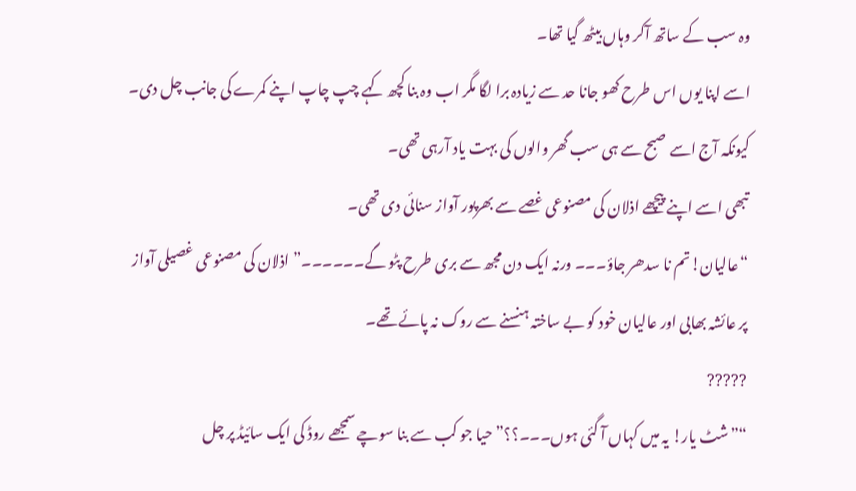وہ سب کے ساتھ آکر وہاں بیٹھ گیا تھا۔
اسے اپنا یوں اس طرح کھو جانا حد سے زیادہ برا لگا مگر اب وہ بنا کچھ کہے چپ چاپ اپنے کمرے کی جانب چل دی۔ کیونکہ آج اسے صبح سے ہی سب گھر والوں کی بہت یاد آرہی تھی۔
تبھی اسے اپنے پیچھے اذلان کی مصنوعی غصے سے بھرپور آواز سنائی دی تھی۔
“عالیان!تم نا سدھر جاؤ۔۔۔ ورنہ ایک دن مجھ سے بری طرح پٹو گے۔۔۔۔۔۔” اذلان کی مصنوعی غصیلی آواز پر عائشہ بھابی اور عالیان خود کو بے ساختہ ہنسنے سے روک نہ پائے تھے۔
?????
“”شٹ یار! یہ میں کہاں آ گئی ہوں۔۔۔؟؟” حیا جو کب سے بنا سوچے سمجھے روڈ کی ایک سائیڈ پر چل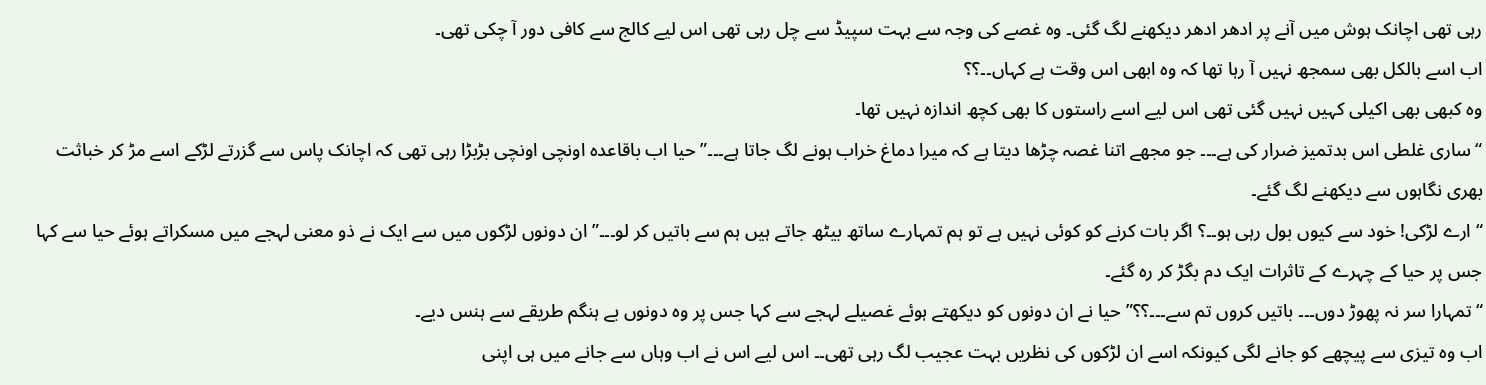رہی تھی اچانک ہوش میں آنے پر ادھر ادھر دیکھنے لگ گئی۔ وہ غصے کی وجہ سے بہت سپیڈ سے چل رہی تھی اس لیے کالج سے کافی دور آ چکی تھی۔
اب اسے بالکل بھی سمجھ نہیں آ رہا تھا کہ وہ ابھی اس وقت ہے کہاں۔۔؟؟
وہ کبھی بھی اکیلی کہیں نہیں گئی تھی اس لیے اسے راستوں کا بھی کچھ اندازہ نہیں تھا۔
“ساری غلطی اس بدتمیز ضرار کی ہے۔۔۔ جو مجھے اتنا غصہ چڑھا دیتا ہے کہ میرا دماغ خراب ہونے لگ جاتا ہے۔۔۔” حیا اب باقاعدہ اونچی اونچی بڑبڑا رہی تھی کہ اچانک پاس سے گزرتے لڑکے اسے مڑ کر خباثت بھری نگاہوں سے دیکھنے لگ گئے۔
“ارے لڑکی! خود سے کیوں بول رہی ہو۔۔؟ اگر بات کرنے کو کوئی نہیں ہے تو ہم تمہارے ساتھ بیٹھ جاتے ہیں ہم سے باتیں کر لو۔۔۔” ان دونوں لڑکوں میں سے ایک نے ذو معنی لہجے میں مسکراتے ہوئے حیا سے کہا جس پر حیا کے چہرے کے تاثرات ایک دم بگڑ کر رہ گئے۔
“تمہارا سر نہ پھوڑ دوں۔۔۔ باتیں کروں تم سے۔۔۔؟؟” حیا نے ان دونوں کو دیکھتے ہوئے غصیلے لہجے سے کہا جس پر وہ دونوں بے ہنگم طریقے سے ہنس دیے۔
اب وہ تیزی سے پیچھے کو جانے لگی کیونکہ اسے ان لڑکوں کی نظریں بہت عجیب لگ رہی تھی۔۔ اس لیے اس نے اب وہاں سے جانے میں ہی اپنی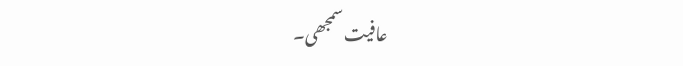عافیت سمجھی۔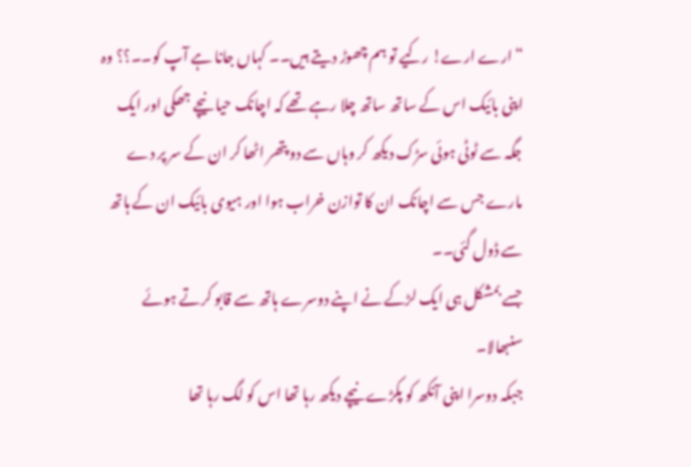“ارے ارے! رکیے تو ہم چھوڑ دیتے ہیں۔۔ کہاں جانا ہے آپ کو۔۔؟؟ وہ اپنی بائیک اس کے ساتھ ساتھ چلا رہے تھے کہ اچانک حیا نیچے جھکی اور ایک جگہ سے ٹوٹی ہوئی سڑک دیکھ کر وہاں سے دو پتھر اٹھا کر ان کے سر پر دے مارے جس سے اچانک ان کا توازن خراب ہوا اور ہیوی بائیک ان کے ہاتھ سے ڈول گئی۔۔
جسے بمشکل ہی ایک لڑکے نے اپنے دوسرے ہاتھ سے قابو کرتے ہوئے سنبھالا۔
جبکہ دوسرا اپنی آنکھ کو پکڑے نیچے دیکھ رہا تھا اس کو لگ رہا تھا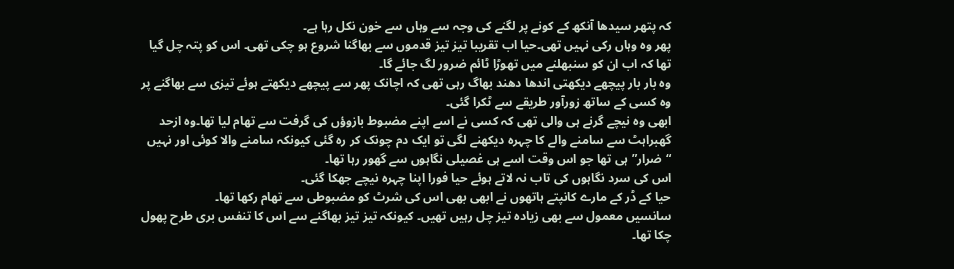کہ پتھر سیدھا آنکھ کے کونے پر لگنے کی وجہ سے وہاں سے خون نکل رہا ہے۔
پھر وہ وہاں رکی نہیں تھی۔حیا اب تقریبا تیز تیز قدموں سے بھاگنا شروع ہو چکی تھی۔ اس کو پتہ چل گیا تھا کہ اب ان کو سنبھلنے میں تھوڑا ٹائم ضرور لگ جائے گا۔
وہ بار بار پیچھے دیکھتی اندھا دھند بھاگ رہی تھی کہ اچانک پھر سے پیچھے دیکھتے ہوئے تیزی سے بھاگنے پر وہ کسی کے ساتھ زورآور طریقے سے ٹکرا گئی۔
ابھی وہ نیچے گرنے ہی والی تھی کہ کسی نے اسے اپنے مضبوط بازوؤں کی گرفت سے تھام لیا تھا۔وہ ازحد گھبراہٹ سے سامنے والے کا چہرہ دیکھنے لگی تو ایک دم چونک کر رہ گئی کیونکہ سامنے والا کوئی اور نہیں “ضرار”ہی تھا جو اس وقت اسے ہی غصیلی نگاہوں سے گھور رہا تھا۔
اس کی سرد نگاہوں کی تاب نہ لاتے ہوئے حیا فورا اپنا چہرہ نیچے جھکا گئی۔
حیا کے ڈر کے مارے کانپتے ہاتھوں نے ابھی بھی اس کی شرٹ کو مضبوطی سے تھام رکھا تھا۔
سانسیں معمول سے بھی زیادہ تیز چل رہیں تھیں۔ کیونکہ تیز تیز بھاگنے سے اس کا تنفس بری طرح پھول چکا تھا۔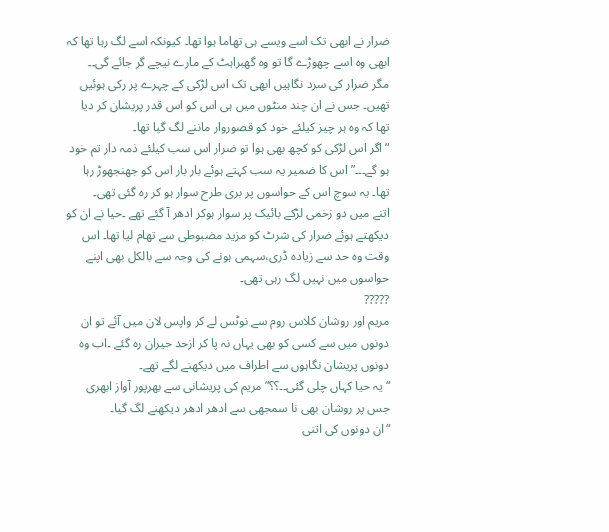ضرار نے ابھی تک اسے ویسے ہی تھاما ہوا تھا۔ کیونکہ اسے لگ رہا تھا کہ ابھی وہ اسے چھوڑے گا تو وہ گھبراہٹ کے مارے نیچے گر جائے گی۔۔
مگر ضرار کی سرد نگاہیں ابھی تک اس لڑکی کے چہرے پر رکی ہوئیں تھیں۔ جس نے ان چند منٹوں میں ہی اس کو اس قدر پریشان کر دیا تھا کہ وہ ہر چیز کیلئے خود کو قصوروار ماننے لگ گیا تھا۔
“اگر اس لڑکی کو کچھ بھی ہوا تو ضرار اس سب کیلئے ذمہ دار تم خود ہو گے۔۔۔” اس کا ضمیر یہ سب کہتے ہوئے بار بار اس کو جھنجھوڑ رہا تھا۔ یہ سوچ اس کے حواسوں پر بری طرح سوار ہو کر رہ گئی تھی۔
اتنے میں دو زخمی لڑکے بائیک پر سوار ہوکر ادھر آ گئے تھے ۔حیا نے ان کو دیکھتے ہوئے ضرار کی شرٹ کو مزید مضبوطی سے تھام لیا تھا۔ اس وقت وہ حد سے زیادہ ڈری،سہمی ہونے کی وجہ سے بالکل بھی اپنے حواسوں میں نہیں لگ رہی تھی۔
?????
مریم اور روشان کلاس روم سے نوٹس لے کر واپس لان میں آئے تو ان دونوں میں سے کسی کو بھی یہاں نہ پا کر ازحد حیران رہ گئے ۔اب وہ دونوں پریشان نگاہوں سے اطراف میں دیکھنے لگے تھے۔
“یہ حیا کہاں چلی گئی۔۔؟؟” مریم کی پریشانی سے بھرپور آواز ابھری جس پر روشان بھی نا سمجھی سے ادھر ادھر دیکھنے لگ گیا۔
“ان دونوں کی اتنی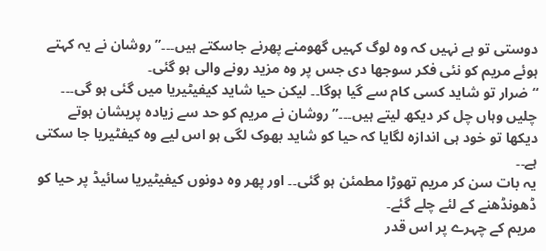دوستی تو ہے نہیں کہ وہ لوگ کہیں گھومنے پھرنے جاسکتے ہیں۔۔۔” روشان نے یہ کہتے ہوئے مریم کو نئی فکر سوجھا دی جس پر وہ مزید رونے والی ہو گئی۔
“ضرار تو شاید کسی کام سے گیا ہوگا۔۔ لیکن حیا شاید کیفیٹیریا میں گئی ہو گی۔۔۔ چلیں وہاں چل کر دیکھ لیتے ہیں۔۔۔” روشان نے مریم کو حد سے زیادہ پریشان ہوتے دیکھا تو خود ہی اندازہ لگایا کہ حیا کو شاید بھوک لگی ہو اس لیے وہ کیفٹیریا جا سکتی ہے۔۔
یہ بات سن کر مریم تھوڑا مطمئن ہو گئی۔۔ اور پھر وہ دونوں کیفیٹیریا سائیڈ پر حیا کو ڈھونڈھنے کے لئے چلے گئے۔
مریم کے چہرے پر اس قدر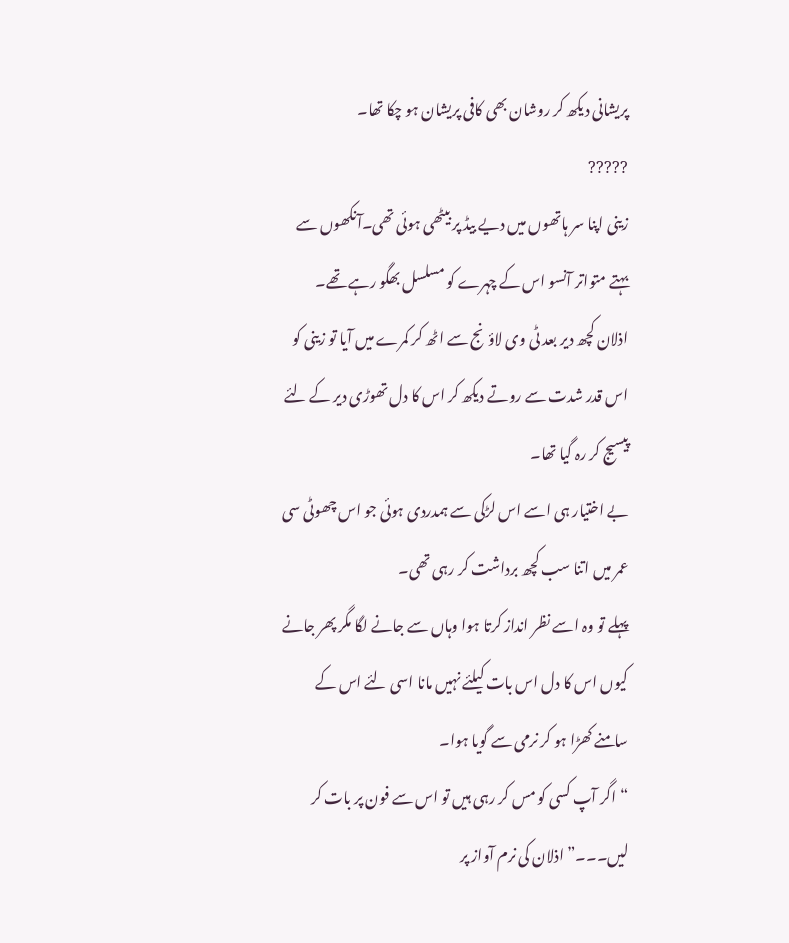پریشانی دیکھ کر روشان بھی کافی پریشان ہو چکا تھا۔
?????
زینی اپنا سر ہاتھوں میں دیے بیڈ پر بیٹھی ہوئی تھی۔آنکھوں سے بہتے متواتر آنسو اس کے چہرے کو مسلسل بھگو رہے تھے۔
اذلان کچھ دیر بعد ٹی وی لاؤنج سے اٹھ کر کمرے میں آیا تو زینی کو اس قدر شدت سے روتے دیکھ کر اس کا دل تھوڑی دیر کے لئے پیسیج کر رہ گیا تھا۔
بے اختیار ہی اسے اس لڑکی سے ہمدردی ہوئی جو اس چھوٹی سی عمر میں اتنا سب کچھ برداشت کر رہی تھی۔
پہلے تو وہ اسے نظر انداز کرتا ہوا وہاں سے جانے لگا مگر پھر جانے کیوں اس کا دل اس بات کیلئے نہیں مانا اسی لئے اس کے سامنے کھڑا ہو کر نرمی سے گویا ہوا۔
“اگر آپ کسی کو مس کر رہی ہیں تو اس سے فون پر بات کر لیں۔۔۔” اذلان کی نرم آواز پر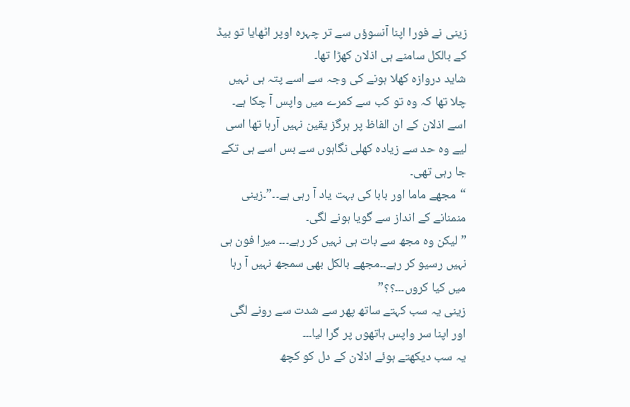زینی نے فورا اپنا آنسوؤں سے تر چہرہ اوپر اٹھایا تو بیڈ کے بالکل سامنے ہی اذلان کھڑا تھا۔
شاید دروازہ کھلا ہونے کی وجہ سے اسے پتہ ہی نہیں چلا تھا کہ وہ تو کب سے کمرے میں واپس آ چکا ہے۔
اسے اذلان کے ان الفاظ پر ہرگز یقین نہیں آرہا تھا اسی لیے وہ حد سے زیادہ کھلی نگاہوں سے بس اسے ہی تکے جا رہی تھی۔
“مجھے ماما اور بابا کی بہت یاد آ رہی ہے۔۔”۔زینی منمنانے کے انداز سے گویا ہونے لگی۔
” لیکن وہ مجھ سے بات ہی نہیں کر رہے۔۔۔ میرا فون ہی نہیں رسیو کر رہے۔۔مجھے بالکل بھی سمجھ نہیں آ رہا میں کیا کروں۔۔۔؟؟”
زینی یہ سب کہتے ساتھ پھر سے شدت سے رونے لگی اور اپنا سر واپس ہاتھوں پر گرا لیا۔۔۔
یہ سب دیکھتے ہوئے اذلان کے دل کو کچھ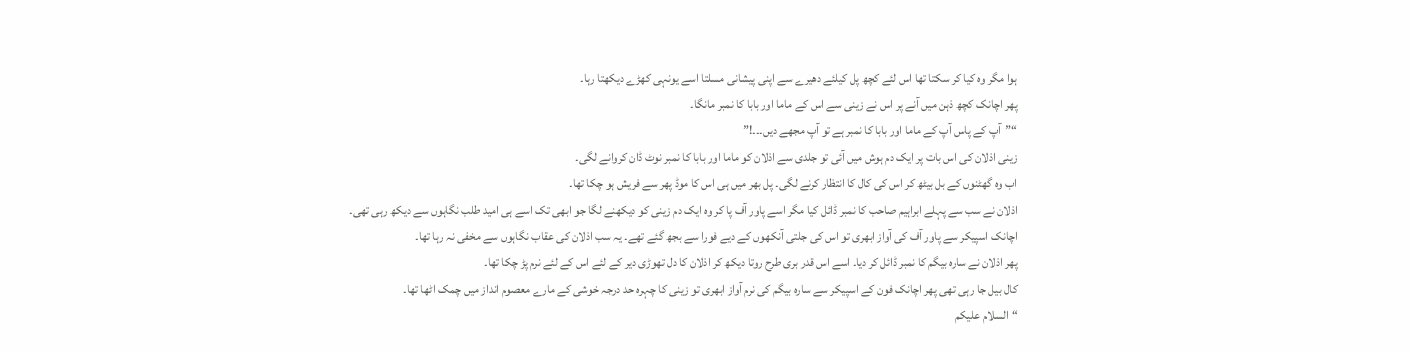ہوا مگر وہ کیا کر سکتا تھا اس لئے کچھ پل کیلئے دھیرے سے اپنی پیشانی مسلتا اسے یونہی کھڑے دیکھتا رہا۔
پھر اچانک کچھ ذہن میں آنے پر اس نے زینی سے اس کے ماما اور بابا کا نمبر مانگا۔
“”آپ کے پاس آپ کے ماما اور بابا کا نمبر ہے تو آپ مجھے دیں۔۔۔!”
زینی اذلان کی اس بات پر ایک دم ہوش میں آئی تو جلدی سے اذلان کو ماما اور بابا کا نمبر نوٹ ڈان کروانے لگی۔
اب وہ گھٹنوں کے بل بیٹھ کر اس کی کال کا انتظار کرنے لگی۔ پل بھر میں ہی اس کا موڈ پھر سے فریش ہو چکا تھا۔
اذلان نے سب سے پہلے ابراہیم صاحب کا نمبر ڈائل کیا مگر اسے پاور آف پا کر وہ ایک دم زینی کو دیکھنے لگا جو ابھی تک اسے ہی امید طلب نگاہوں سے دیکھ رہی تھی۔
اچانک اسپیکر سے پاور آف کی آواز ابھری تو اس کی جلتی آنکھوں کے دیے فورا سے بجھ گئے تھے۔ یہ سب اذلان کی عقاب نگاہوں سے مخفی نہ رہا تھا۔
پھر اذلان نے سارہ بیگم کا نمبر ڈائل کر دیا۔ اسے اس قدر بری طرح روتا دیکھ کر اذلان کا دل تھوڑی دیر کے لئے اس کے لئے نرم پڑ چکا تھا۔
کال بیل جا رہی تھی پھر اچانک فون کے اسپیکر سے سارہ بیگم کی نرم آواز ابھری تو زینی کا چہرہ حد درجہ خوشی کے مارے معصوم انداز میں چمک اٹھا تھا۔
“السلام علیکم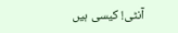آنٹی! کیسی ہیں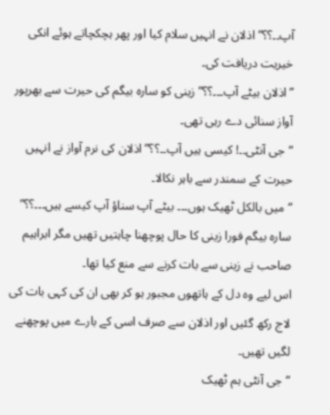آپ۔۔؟؟” اذلان نے انہیں سلام کیا اور پھر ہچکچاتے ہوئے انکی خیریت دریافت کی۔
” اذلان بیٹے آپ۔۔۔؟؟”زینی کو سارہ بیگم کی حیرت سے بھرپور آواز سنائی دے رہی تھی۔
“جی آنٹی۔۔! کیسی ہیں آپ۔۔؟؟” اذلان کی نرم آواز نے انہیں حیرت کے سمندر سے باہر نکالا۔
“میں بالکل ٹھیک ہوں۔۔۔ بیٹے آپ سناؤ آپ کیسے ہیں۔۔۔؟؟” سارہ بیگم فورا زینی کا حال پوچھنا چاہتیں تھیں مگر ابراہیم صاحب نے زینی سے بات کرنے سے منع کیا تھا۔
اس لیے وہ دل کے ہاتھوں مجبور ہو کر بھی ان کی کہی بات کی لاج رکھ گئیں اور اذلان سے صرف اسی کے بارے میں پوچھنے لگیں تھیں۔
“جی آنٹی ہم ٹھیک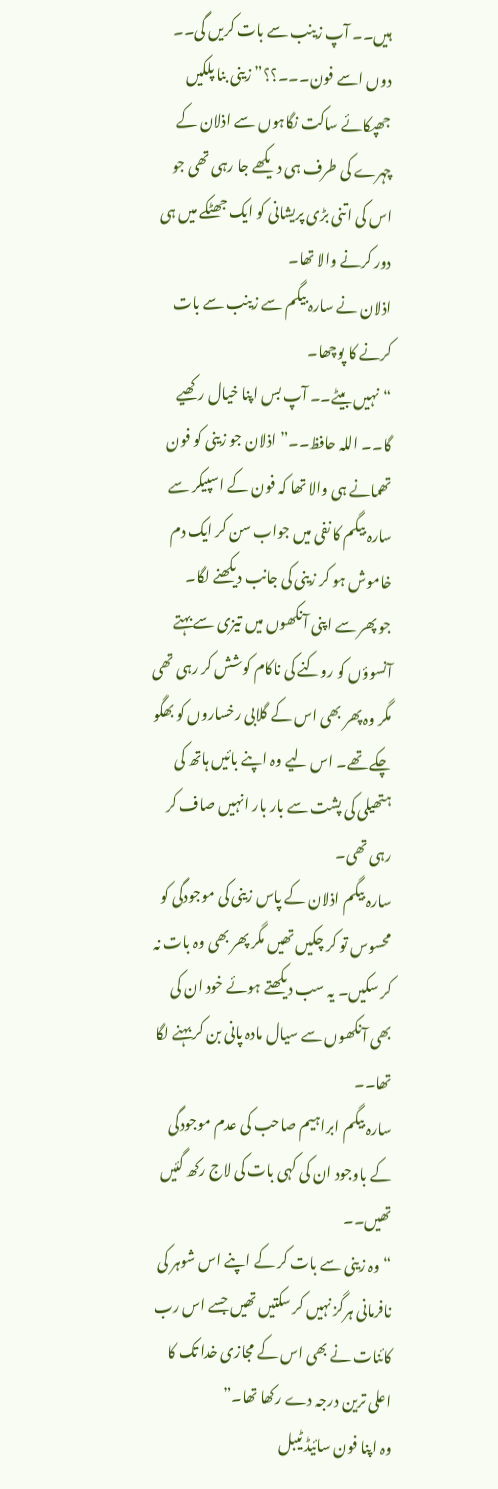ہیں۔۔ آپ زینب سے بات کریں گی۔۔ دوں اسے فون۔۔۔؟؟” زینی بنا پلکیں جھپکائے ساکت نگاہوں سے اذلان کے چہرے کی طرف ہی دیکھے جا رہی تھی جو اس کی اتنی بڑی پریشانی کو ایک جھٹکے میں ہی دور کرنے والا تھا۔
اذلان نے سارہ بیگم سے زینب سے بات کرنے کا پوچھا۔
“نہیں بیٹے۔۔ آپ بس اپنا خیال رکھیے گا۔۔ اللہ حافظ۔۔” اذلان جو زینی کو فون تھمانے ہی والا تھا کہ فون کے اسپیکر سے سارہ بیگم کا نفی میں جواب سن کر ایک دم خاموش ہو کر زینی کی جانب دیکھنے لگا۔
جو پھر سے اپنی آنکھوں میں تیزی سے بہتے آنسوؤں کو روکنے کی ناکام کوشش کر رہی تھی مگر وہ پھر بھی اس کے گلابی رخساروں کو بھگو چکے تھے۔ اس لیے وہ اپنے بائیں ہاتھ کی ہتھیلی کی پشت سے بار بار انہیں صاف کر رہی تھی۔
سارہ بیگم اذلان کے پاس زینی کی موجودگی کو محسوس تو کر چکیں تھیں مگر پھر بھی وہ بات نہ کر سکیں۔ یہ سب دیکھتے ہوئے خود ان کی بھی آنکھوں سے سیال مادہ پانی بن کر بہنے لگا تھا۔۔
سارہ بیگم ابراہیم صاحب کی عدم موجودگی کے باوجود ان کی کہی بات کی لاج رکھ گئیں تھیں۔۔
“وہ زینی سے بات کر کے اپنے اس شوہر کی نافرمانی ہرگز نہیں کر سکتیں تھیں جسے اس رب کائنات نے بھی اس کے مجازی خدا تک کا اعلی ترین درجہ دے رکھا تھا۔”
وہ اپنا فون سائیڈ ٹیبل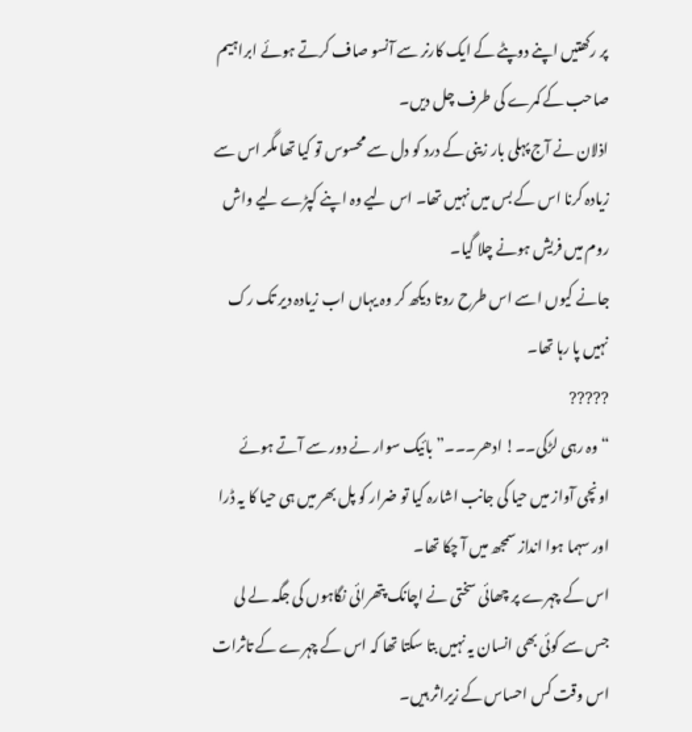پر رکھتیں اپنے دوپٹے کے ایک کارنر سے آنسو صاف کرتے ہوئے ابراہیم صاحب کے کمرے کی طرف چل دیں۔
اذلان نے آج پہلی بار زینی کے درد کو دل سے محسوس تو کیا تھا مگر اس سے زیادہ کرنا اس کے بس میں نہیں تھا۔ اس لیے وہ اپنے کپڑے لیے واش روم میں فریش ہونے چلا گیا۔
جانے کیوں اسے اس طرح روتا دیکھ کر وہ یہاں اب زیادہ دیر تک رک نہیں پا رہا تھا۔
?????
“وہ رہی لڑکی۔۔! ادھر۔۔۔” بائیک سوار نے دور سے آتے ہوئے اونچی آواز میں حیا کی جانب اشارہ کیا تو ضرار کو پل بھر میں ہی حیا کا یہ ڈرا اور سہما ہوا انداز سمجھ میں آ چکا تھا۔
اس کے چہرے پر چھائی سختی نے اچانک پتھرائی نگاہوں کی جگہ لے لی جس سے کوئی بھی انسان یہ نہیں بتا سکتا تھا کہ اس کے چہرے کے تاثرات اس وقت کس احساس کے زیراثر ہیں۔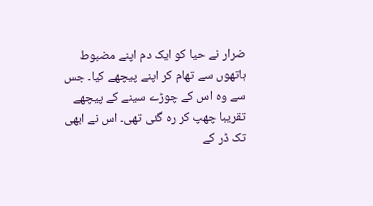ضرار نے حیا کو ایک دم اپنے مضبوط ہاتھوں سے تھام کر اپنے پیچھے کیا۔ جس سے وہ اس کے چوڑے سینے کے پیچھے تقریبا چھپ کر رہ گئی تھی۔ اس نے ابھی تک ڈر کے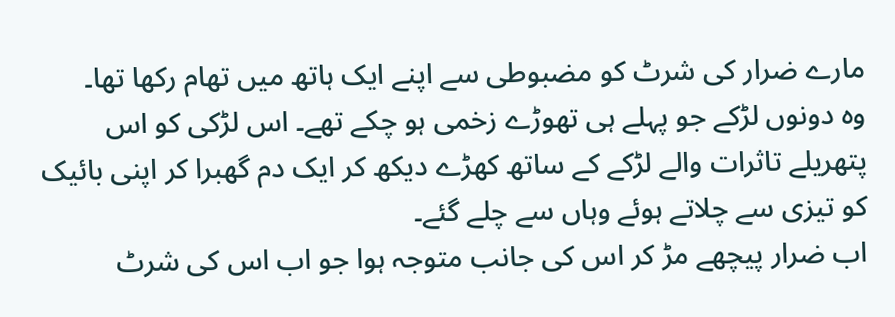مارے ضرار کی شرٹ کو مضبوطی سے اپنے ایک ہاتھ میں تھام رکھا تھا۔
وہ دونوں لڑکے جو پہلے ہی تھوڑے زخمی ہو چکے تھے۔ اس لڑکی کو اس پتھریلے تاثرات والے لڑکے کے ساتھ کھڑے دیکھ کر ایک دم گھبرا کر اپنی بائیک کو تیزی سے چلاتے ہوئے وہاں سے چلے گئے۔
اب ضرار پیچھے مڑ کر اس کی جانب متوجہ ہوا جو اب اس کی شرٹ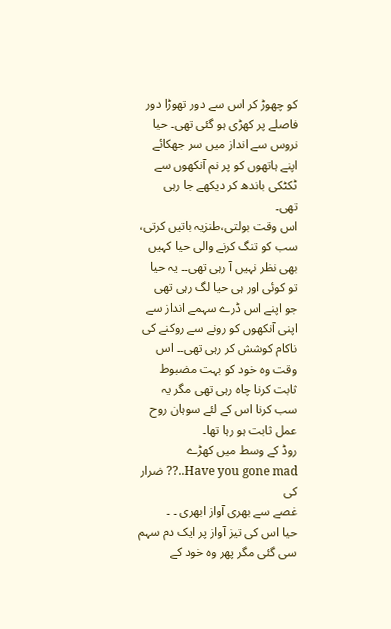کو چھوڑ کر اس سے دور تھوڑا دور فاصلے پر کھڑی ہو گئی تھی۔ حیا نروس سے انداز میں سر جھکائے اپنے ہاتھوں کو پر نم آنکھوں سے ٹکٹکی باندھ کر دیکھے جا رہی تھی۔
اس وقت بولتی،طنزیہ باتیں کرتی، سب کو تنگ کرنے والی حیا کہیں بھی نظر نہیں آ رہی تھی۔۔ یہ حیا تو کوئی اور ہی حیا لگ رہی تھی جو اپنے اس ڈرے سہمے انداز سے اپنی آنکھوں کو رونے سے روکنے کی ناکام کوشش کر رہی تھی۔۔ اس وقت وہ خود کو بہت مضبوط ثابت کرنا چاہ رہی تھی مگر یہ سب کرنا اس کے لئے سوہان روح عمل ثابت ہو رہا تھا۔
روڈ کے وسط میں کھڑے
Have you gone mad..?? ضرار کی
غصے سے بھری آواز ابھری ۔ ۔
حیا اس کی تیز آواز پر ایک دم سہم سی گئی مگر پھر وہ خود کے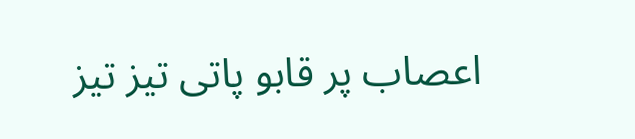اعصاب پر قابو پاتی تیز تیز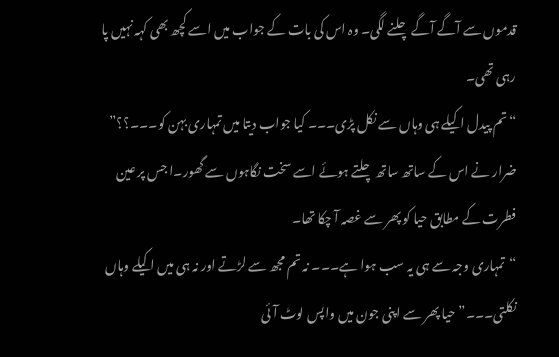قدموں سے آگے آگے چلنے لگی۔ وہ اس کی بات کے جواب میں اسے کچھ بھی کہہ نہیں پا رہی تھی۔
“تم پیدل اکیلے ہی وہاں سے نکل پڑی۔۔۔ کیا جواب دیتا میں تمہاری بہن کو۔۔۔؟؟” ضرار نے اس کے ساتھ ساتھ چلتے ہوئے اسے سخت نگاہوں سے گھور۔ا جس پر عین فطرت کے مطابق حیا کو پھر سے غصہ آ چکا تھا۔
“تمہاری وجہ سے ہی یہ سب ہوا ہے۔۔۔ نہ تم مجھ سے لڑتے اور نہ ہی میں اکیلے وہاں نکلتی۔۔۔” حیا پھر سے اپنی جون میں واپس لوٹ آئی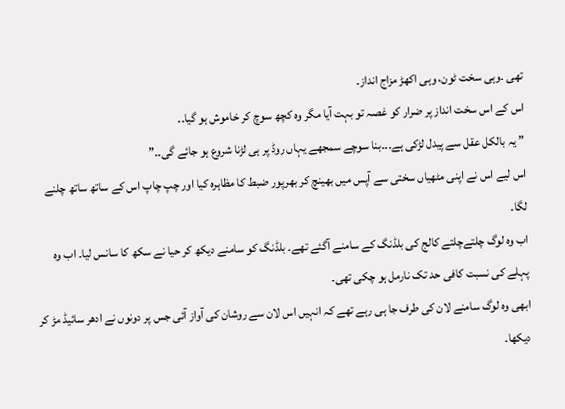تھی ۔وہی سخت ٹون، وہی اکھڑ مزاج انداز۔
اس کے اس سخت انداز پر ضرار کو غصہ تو بہت آیا مگر وہ کچھ سوچ کر خاموش ہو گیا۔۔
” یہ بالکل عقل سے پیدل لڑکی ہے۔۔۔بنا سوچے سمجھے یہاں روڈ پر ہی لڑنا شروع ہو جائے گی۔۔”
اس لیے اس نے اپنی مٹھیاں سختی سے آپس میں بھینچ کر بھرپور ضبط کا مظاہرہ کیا اور چپ چاپ اس کے ساتھ ساتھ چلنے لگا۔
اب وہ لوگ چلتےچلتے کالج کی بلڈنگ کے سامنے آگئے تھے۔ بلڈنگ کو سامنے دیکھ کر حیا نے سکھ کا سانس لیا۔ اب وہ پہلے کی نسبت کافی حد تک نارمل ہو چکی تھی۔
ابھی وہ لوگ سامنے لان کی طرف جا ہی رہے تھے کہ انہیں اس لان سے روشان کی آواز آئی جس پر دونوں نے ادھر سائیڈ مڑ کر دیکھا۔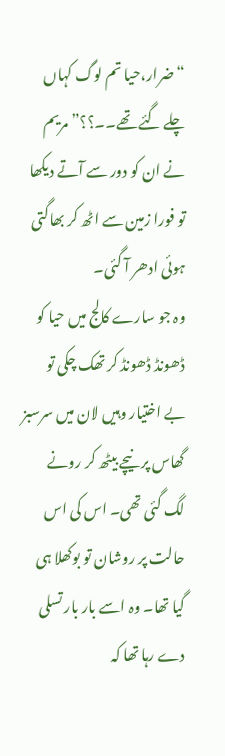“ضرار،حیا تم لوگ کہاں چلے گئے تھے۔۔؟؟” مریم نے ان کو دور سے آتے دیکھا تو فورا زمین سے اٹھ کر بھاگتی ہوئی ادھر آ گئی۔
وہ جو سارے کالج میں حیا کو ڈھونڈ ڈھونڈ کر تھک چکی تو بے اختیار وہیں لان میں سرسبز گھاس پر نیچے بیٹھ کر رونے لگ گئی تھی۔ اس کی اس حالت پر روشان تو بوکھلا ہی گیا تھا۔ وہ اسے بار بار تسلی دے رہا تھا کہ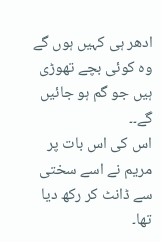ادھر ہی کہیں ہوں گے وہ کوئی بچے تھوڑی ہیں جو گم ہو جائیں گے۔۔
اس کی اس بات پر مریم نے اسے سختی سے ڈانٹ کر رکھ دیا تھا۔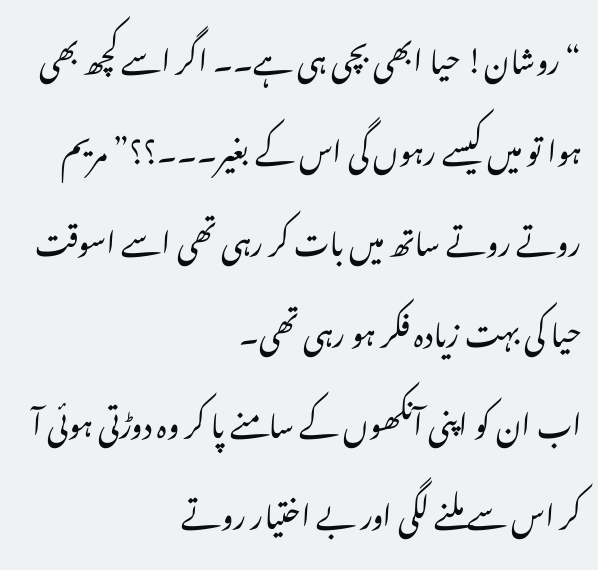“روشان! حیا ابھی بچی ہی ہے۔۔ اگر اسے کچھ بھی ہوا تو میں کیسے رہوں گی اس کے بغیر۔۔۔؟؟” مریم روتے روتے ساتھ میں بات کر رہی تھی اسے اسوقت حیا کی بہت زیادہ فکر ہو رہی تھی۔
اب ان کو اپنی آنکھوں کے سامنے پا کر وہ دوڑتی ہوئی آ کر اس سے ملنے لگی اور بے اختیار روتے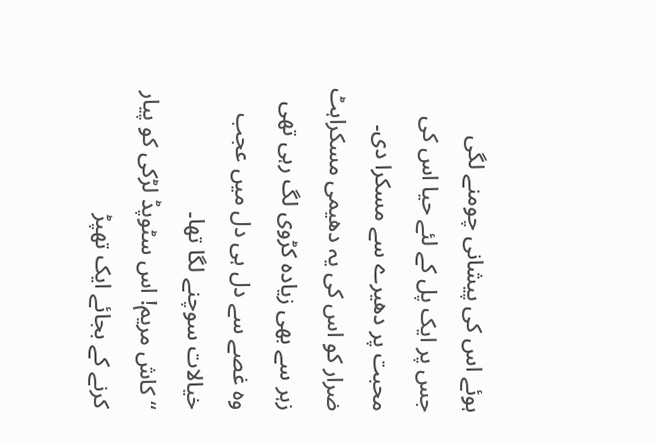ہوئے اس کی پیشانی چومنے لگی جس پر ایک پل کے لئے حیا اس کی محبت پر دھیرے سے مسکرا دی۔
ضرار کو اس کی یہ دھیمی مسکراہٹ زہر سے بھی زیادہ کڑوی لگ رہی تھی وہ غصے سے دل ہی دل میں عجب خیالات سوچنے لگا تھا۔
“کاش مریم! اس سٹوپڈ لڑکی کو پیار کرنے کے بجائے ایک تھپڑ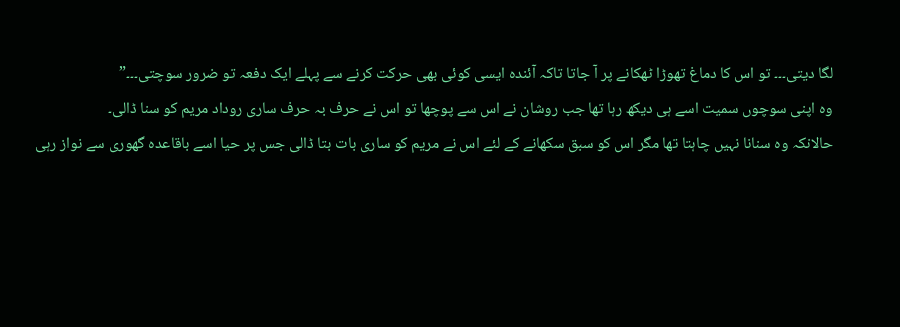لگا دیتی۔۔۔ تو اس کا دماغ تھوڑا ٹھکانے پر آ جاتا تاکہ آئندہ ایسی کوئی بھی حرکت کرنے سے پہلے ایک دفعہ تو ضرور سوچتی۔۔۔”
وہ اپنی سوچوں سمیت اسے ہی دیکھ رہا تھا جب روشان نے اس سے پوچھا تو اس نے حرف بہ حرف ساری روداد مریم کو سنا ڈالی۔
حالانکہ وہ سنانا نہیں چاہتا تھا مگر اس کو سبق سکھانے کے لئے اس نے مریم کو ساری بات بتا ڈالی جس پر حیا اسے باقاعدہ گھوری سے نواز رہی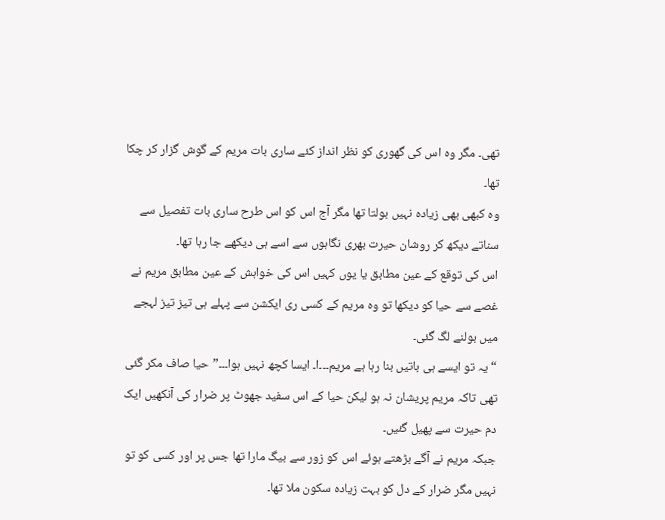تھی۔ مگر وہ اس کی گھوری کو نظر انداز کئے ساری بات مریم کے گوش گزار کر چکا تھا۔
وہ کبھی بھی زیادہ نہیں بولتا تھا مگر آج اس کو اس طرح ساری بات تفصیل سے سناتے دیکھ کر روشان حیرت بھری نگاہوں سے اسے ہی دیکھے جا رہا تھا۔
اس کی توقع کے عین مطابق یا یوں کہیں اس کی خواہش کے عین مطابق مریم نے غصے سے حیا کو دیکھا تو وہ مریم کے کسی ری ایکشن سے پہلے ہی تیز تیز لہجے میں بولنے لگ گئی۔
“یہ تو ایسے ہی باتیں بنا رہا ہے مریم۔۔۔ا۔ ایسا کچھ نہیں ہوا۔۔۔” حیا صاف مکر گئی تھی تاکہ مریم پریشان نہ ہو لیکن حیا کے اس سفید جھوٹ پر ضرار کی آنکھیں ایک دم حیرت سے پھیل گئیں۔
جبکہ مریم نے آگے بڑھتے ہوئے اس کو زور سے بیگ مارا تھا جس پر اور کسی کو تو نہیں مگر ضرار کے دل کو بہت زیادہ سکون ملا تھا۔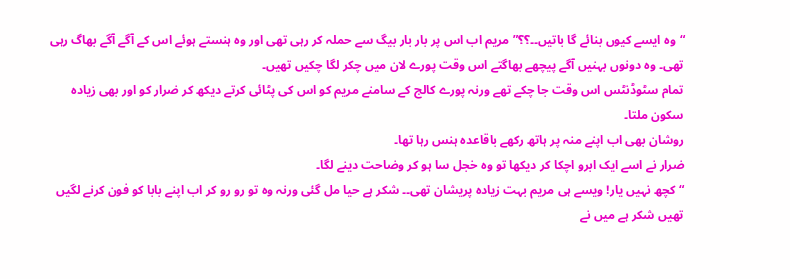“وہ ایسے کیوں بنائے گا باتیں۔۔؟؟” مریم اب اس پر بار بار بیگ سے حملہ کر رہی تھی اور وہ ہنستے ہوئے اس کے آگے آگے بھاگ رہی تھی۔ وہ دونوں بہنیں آگے پیچھے بھاگتے اس وقت پورے لان میں چکر لگا چکیں تھیں۔
تمام سٹوڈنٹس اس وقت جا چکے تھے ورنہ پورے کالج کے سامنے مریم کو اس کی پٹائی کرتے دیکھ کر ضرار کو اور بھی زیادہ سکون ملتا۔
روشان بھی اب اپنے منہ پر ہاتھ رکھے باقاعدہ ہنس رہا تھا۔
ضرار نے اسے ایک ابرو اچکا کر دیکھا تو وہ خجل سا ہو کر وضاحت دینے لگا۔
“کچھ نہیں یار! ویسے ہی مریم بہت زیادہ پریشان تھی۔۔ شکر ہے حیا مل گئی ورنہ وہ تو رو رو کر اب اپنے بابا کو فون کرنے لگیں تھیں شکر ہے میں نے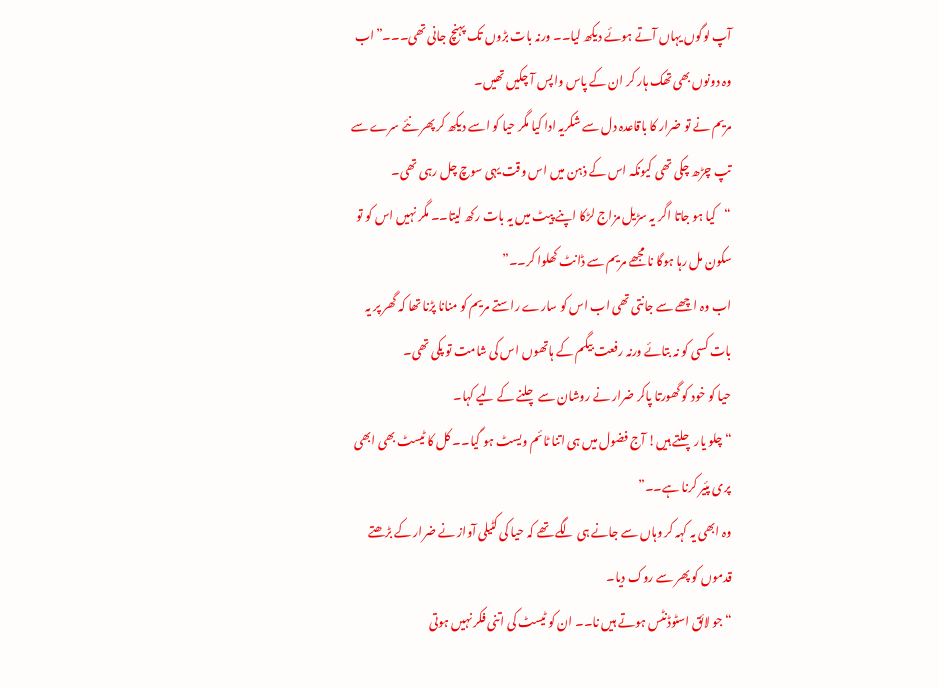آپ لوگوں یہاں آتے ہوئے دیکھ لیا۔۔ ورنہ بات بڑوں تک پہنچ جانی تھی۔۔۔”اب وہ دونوں بھی تھک ہار کر ان کے پاس واپس آ چکیں تھیں۔
مریم نے تو ضرار کا باقاعدہ دل سے شکریہ ادا کیا مگر حیا کو اسے دیکھ کر پھر نئے سرے سے تپ چڑھ چکی تھی کیونکہ اس کے ذہن میں اس وقت یہی سوچ چل رہی تھی۔
“کیا ہو جاتا اگر یہ سڑیل مزاج لڑکا اپنے پیٹ میں یہ بات رکھ لیتا۔۔ مگر نہیں اس کو تو سکون مل رہا ہوگا نا مجھے مریم سے ڈانٹ کھلوا کر۔۔”
اب وہ اچھے سے جانتی تھی اب اس کو سارے راستے مریم کو منانا پڑنا تھا کہ گھر پر یہ بات کسی کو نہ بتائے ورنہ رفعت بیگم کے ہاتھوں اس کی شامت تو پکی تھی۔
حیا کو خود کو گھورتا پاکر ضرار نے روشان سے چلنے کے لیے کہا۔
“چلو یار چلتے ہیں! آج فضول میں ہی اتنا ٹائم ویسٹ ہو گیا۔۔ کل کا ٹیسٹ بھی ابھی پری پئیر کرنا ہے۔۔”
وہ ابھی یہ کہہ کر وہاں سے جانے ہی لگے تھے کہ حیا کی کٹیلی آواز نے ضرار کے بڑھتے قدموں کو پھر سے روک دیا۔
“جو لائق اسٹوڈنٹس ہوتے ہیں نا۔۔ ان کو ٹیسٹ کی اتنی فکر نہیں ہوتی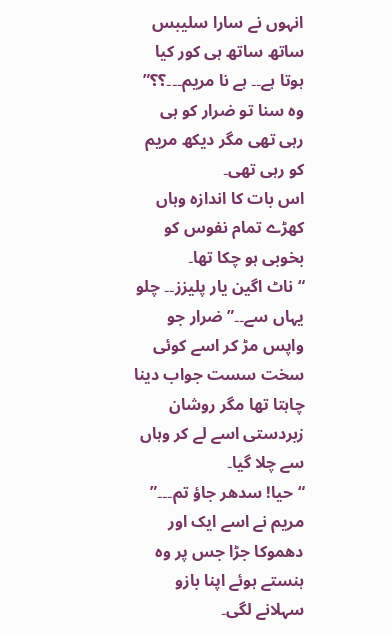انہوں نے سارا سلیبس ساتھ ساتھ ہی کور کیا ہوتا ہے۔۔ ہے نا مریم۔۔۔؟؟” وہ سنا تو ضرار کو ہی رہی تھی مگر دیکھ مریم کو رہی تھی۔
اس بات کا اندازہ وہاں کھڑے تمام نفوس کو بخوبی ہو چکا تھا۔
“ناٹ اگین یار پلیزز۔۔ چلو یہاں سے۔۔” ضرار جو واپس مڑ کر اسے کوئی سخت سست جواب دینا چاہتا تھا مگر روشان زبردستی اسے لے کر وہاں سے چلا گیا۔
“حیا! سدھر جاؤ تم۔۔۔” مریم نے اسے ایک اور دھموکا جڑا جس پر وہ ہنستے ہوئے اپنا بازو سہلانے لگی۔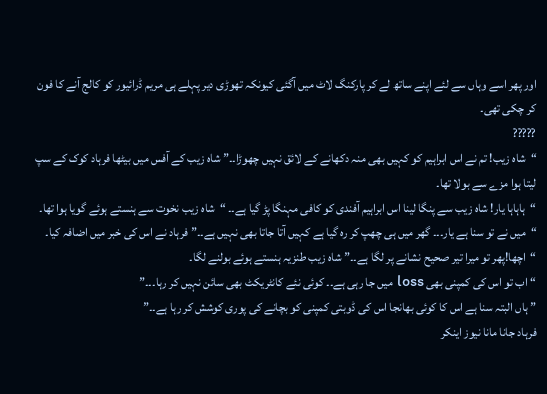اور پھر اسے وہاں سے لئے اپنے ساتھ لے کر پارکنگ لاٹ میں آگئی کیونکہ تھوڑی دیر پہلے ہی مریم ڈرائیور کو کالج آنے کا فون کر چکی تھی۔
?????
“شاہ زیب! تم نے اس ابراہیم کو کہیں بھی منہ دکھانے کے لائق نہیں چھوڑا۔۔” شاہ زیب کے آفس میں بیٹھا فرہاد کوک کے سپ لیتا ہوا مزے سے بولا تھا۔
“ہاہاہا یار! شاہ زیب سے پنگا لینا اس ابراہیم آفندی کو کافی مہنگا پڑ گیا ہے۔۔ “شاہ زیب نخوت سے ہنستے ہوئے گویا ہوا تھا۔
“میں نے تو سنا ہے یار۔۔۔ گھر میں ہی چھپ کر رہ گیا ہے کہیں آتا جاتا بھی نہیں ہے۔۔” فرہاد نے اس کی خبر میں اضافہ کیا۔
“اچھا!پھر تو میرا تیر صحیح نشانے پر لگا ہے۔۔” شاہ زیب طنزیہ ہنستے ہوئے بولنے لگا۔
“اب تو اس کی کمپنی بھی loss میں جا رہی ہے۔۔ کوئی نئے کانٹریکٹ بھی سائن نہیں کر رہا۔۔۔”
” ہاں البتہ سنا ہے اس کا کوئی بھانجا اس کی ڈوبتی کمپنی کو بچانے کی پوری کوشش کر رہا ہے۔۔”
فرہاد جانا مانا نیوز اینکر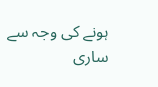ہونے کی وجہ سے ساری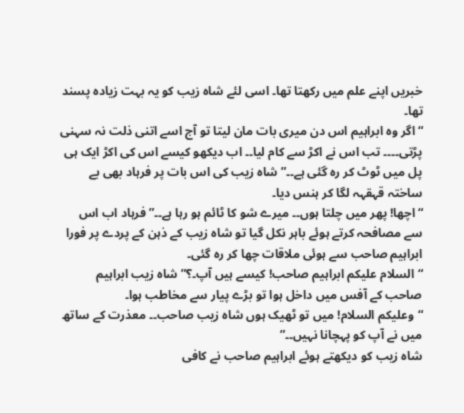خبریں اپنے علم میں رکھتا تھا۔ اسی لئے شاہ زیب کو یہ بہت زیادہ پسند تھا۔
“اگر وہ ابراہیم اس دن میری بات مان لیتا تو آج اسے اتنی ذلت نہ سہنی پڑتی۔۔۔۔ تب اس نے اکڑ سے کام لیا۔۔ اب دیکھو کیسے اس کی اکڑ ایک ہی پل میں ٹوٹ کر رہ گئی ہے۔۔” شاہ زیب کی اس بات پر فرہاد بھی بے ساختہ قہقہہ لگا کر ہنس دیا۔
“اچھا! پھر میں چلتا ہوں۔۔ میرے شو کا ٹائم ہو رہا ہے۔۔” فرہاد اب اس سے مصافحہ کرتے ہوئے باہر نکل گیا تو شاہ زیب کے ذہن کے پردے پر فورا ابراہیم صاحب سے ہوئی ملاقات چھا کر رہ گئی۔
“السلام علیکم ابراہیم صاحب! کیسے ہیں آپ۔؟” شاہ زیب ابراہیم صاحب کے آفس میں داخل ہوا تو بڑے پیار سے مخاطب ہوا۔
“وعلیکم السلام! میں تو ٹھیک ہوں شاہ زیب صاحب۔۔ معذرت کے ساتھ میں نے آپ کو پہچانا نہیں۔۔”
شاہ زیب کو دیکھتے ہوئے ابراہیم صاحب نے کافی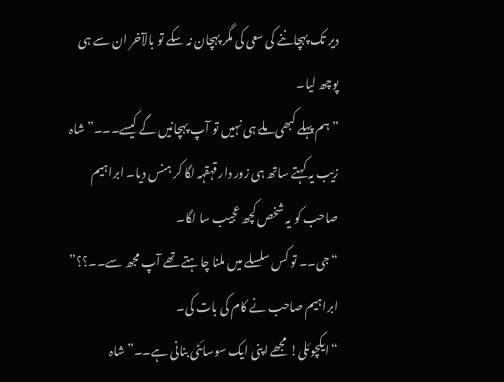دیر تک پہچاننے کی سعی کی مگر پہچان نہ سکے تو بالآخر ان سے ہی پوچھ لیا۔
” ہم پہلے کبھی ملے ہی نہیں تو آپ پہچانیں گے کیسے۔۔۔” شاہ زیب یہ کہتے ساتھ ہی زور دار قہقہہ لگا کر ہنس دیا۔ ابراہیم صاحب کو یہ شخص کچھ عجیب سا لگا۔
“جی۔۔ تو کس سلسلے میں ملنا چاہتے تھے آپ مجھ سے۔۔؟؟” ابراہیم صاحب نے کام کی بات کی۔
“ایکچوئلی! مجھے اپنی ایک سوسائٹی بنانی ہے۔۔” شاہ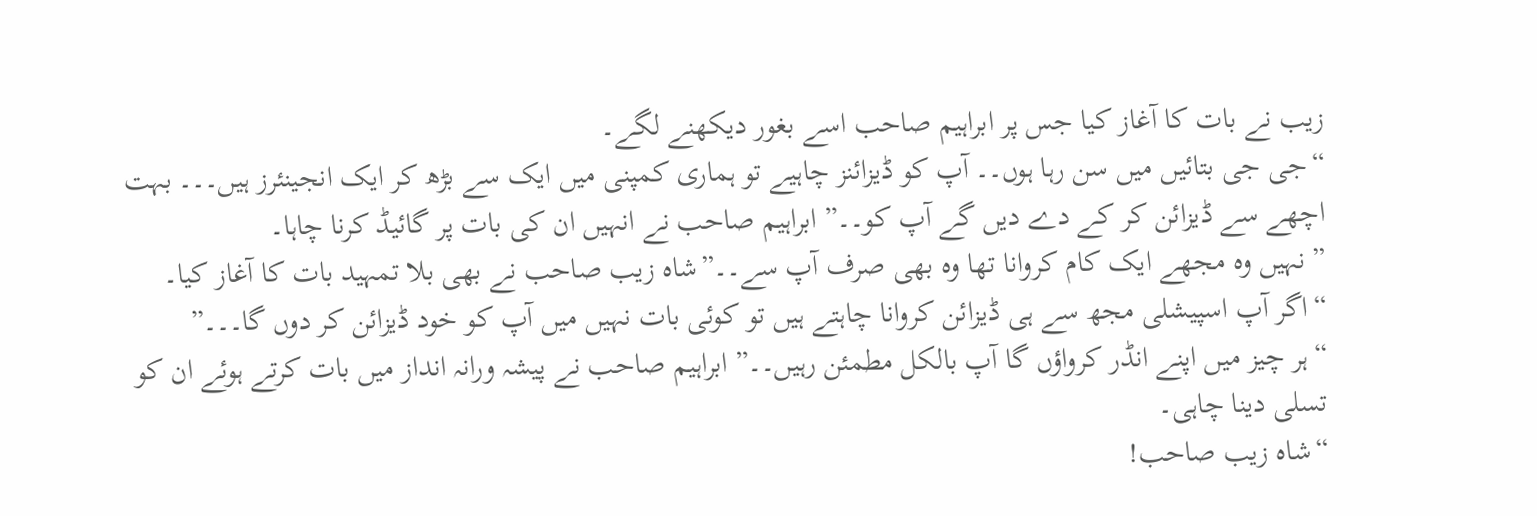زیب نے بات کا آغاز کیا جس پر ابراہیم صاحب اسے بغور دیکھنے لگے۔
“جی جی بتائیں میں سن رہا ہوں۔۔ آپ کو ڈیزائنز چاہیے تو ہماری کمپنی میں ایک سے بڑھ کر ایک انجینئرز ہیں۔۔۔ بہت اچھے سے ڈیزائن کر کے دے دیں گے آپ کو۔۔” ابراہیم صاحب نے انہیں ان کی بات پر گائیڈ کرنا چاہا۔
” نہیں وہ مجھے ایک کام کروانا تھا وہ بھی صرف آپ سے۔۔”شاہ زیب صاحب نے بھی بلا تمہید بات کا آغاز کیا۔
“اگر آپ اسپیشلی مجھ سے ہی ڈیزائن کروانا چاہتے ہیں تو کوئی بات نہیں میں آپ کو خود ڈیزائن کر دوں گا۔۔۔”
“ہر چیز میں اپنے انڈر کرواؤں گا آپ بالکل مطمئن رہیں۔۔” ابراہیم صاحب نے پیشہ ورانہ انداز میں بات کرتے ہوئے ان کو تسلی دینا چاہی۔
“شاہ زیب صاحب!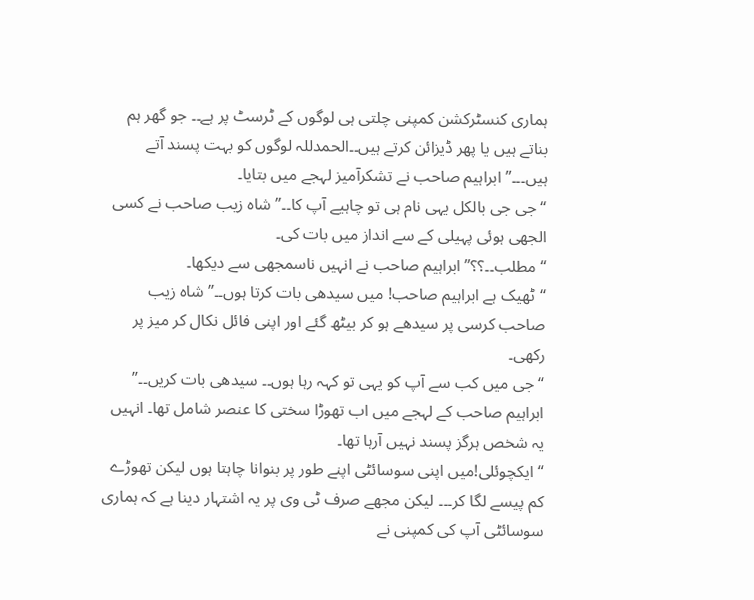ہماری کنسٹرکشن کمپنی چلتی ہی لوگوں کے ٹرسٹ پر ہے۔۔ جو گھر ہم بناتے ہیں یا پھر ڈیزائن کرتے ہیں۔۔الحمدللہ لوگوں کو بہت پسند آتے ہیں۔۔۔” ابراہیم صاحب نے تشکرآمیز لہجے میں بتایا۔
“جی جی بالکل یہی نام ہی تو چاہیے آپ کا۔۔” شاہ زیب صاحب نے کسی الجھی ہوئی پہیلی کے سے انداز میں بات کی۔
“مطلب۔۔؟؟” ابراہیم صاحب نے انہیں ناسمجھی سے دیکھا۔
“ٹھیک ہے ابراہیم صاحب! میں سیدھی بات کرتا ہوں۔۔” شاہ زیب صاحب کرسی پر سیدھے ہو کر بیٹھ گئے اور اپنی فائل نکال کر میز پر رکھی۔
“جی میں کب سے آپ کو یہی تو کہہ رہا ہوں۔۔ سیدھی بات کریں۔۔”
ابراہیم صاحب کے لہجے میں اب تھوڑا سختی کا عنصر شامل تھا۔ انہیں یہ شخص ہرگز پسند نہیں آرہا تھا۔
“ایکچوئلی!میں اپنی سوسائٹی اپنے طور پر بنوانا چاہتا ہوں لیکن تھوڑے کم پیسے لگا کر۔۔۔ لیکن مجھے صرف ٹی وی پر یہ اشتہار دینا ہے کہ ہماری سوسائٹی آپ کی کمپنی نے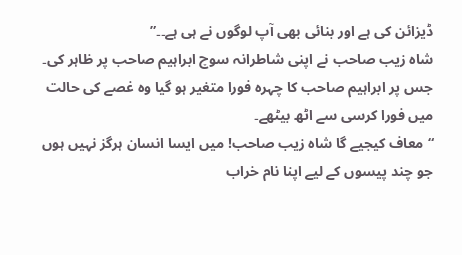ڈیزائن کی ہے اور بنائی بھی آپ لوگوں نے ہی ہے۔۔”
شاہ زیب صاحب نے اپنی شاطرانہ سوچ ابراہیم صاحب پر ظاہر کی۔
جس پر ابراہیم صاحب کا چہرہ فورا متغیر ہو گیا وہ غصے کی حالت میں فورا کرسی سے اٹھ بیٹھے۔
“معاف کیجیے گا شاہ زیب صاحب! میں ایسا انسان ہرگز نہیں ہوں جو چند پیسوں کے لیے اپنا نام خراب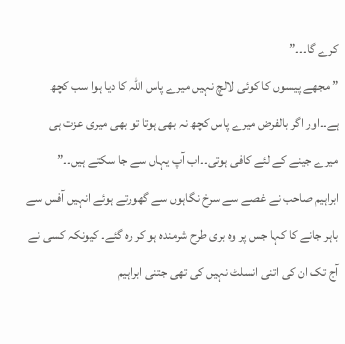کرے گا۔۔۔”
” مجھے پیسوں کا کوئی لالچ نہیں میرے پاس اللہ کا دیا ہوا سب کچھ ہے۔۔اور اگر بالفرض میرے پاس کچھ نہ بھی ہوتا تو بھی میری عزت ہی میرے جینے کے لئے کافی ہوتی۔۔اب آپ یہاں سے جا سکتے ہیں۔۔”
ابراہیم صاحب نے غصے سے سرخ نگاہوں سے گھورتے ہوئے انہیں آفس سے باہر جانے کا کہا جس پر وہ بری طرح شرمندہ ہو کر رہ گئے۔ کیونکہ کسی نے آج تک ان کی اتنی انسلٹ نہیں کی تھی جتنی ابراہیم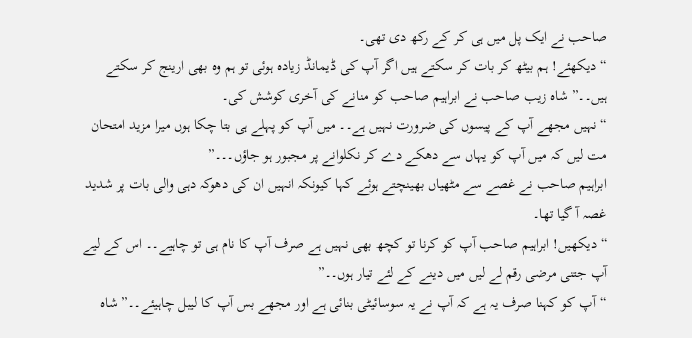صاحب نے ایک پل میں ہی کر کے رکھ دی تھی۔
“دیکھئے! ہم بیٹھ کر بات کر سکتے ہیں اگر آپ کی ڈیمانڈ زیادہ ہوئی تو ہم وہ بھی ارینج کر سکتے ہیں۔۔” شاہ زیب صاحب نے ابراہیم صاحب کو منانے کی آخری کوشش کی۔
“نہیں مجھے آپ کے پیسوں کی ضرورت نہیں ہے۔۔ میں آپ کو پہلے ہی بتا چکا ہوں میرا مزید امتحان مت لیں کہ میں آپ کو یہاں سے دھکے دے کر نکلوانے پر مجبور ہو جاؤں۔۔۔”
ابراہیم صاحب نے غصے سے مٹھیاں بھینچتے ہوئے کہا کیونکہ انہیں ان کی دھوکہ دہی والی بات پر شدید غصہ آ گیا تھا۔
“دیکھیں! ابراہیم صاحب آپ کو کرنا تو کچھ بھی نہیں ہے صرف آپ کا نام ہی تو چاہیے۔۔ اس کے لیے آپ جتنی مرضی رقم لے لیں میں دینے کے لئے تیار ہوں۔۔”
“آپ کو کہنا صرف یہ ہے کہ آپ نے یہ سوسائیٹی بنائی ہے اور مجھے بس آپ کا لیبل چاہیئے۔۔” شاہ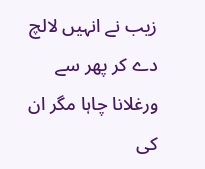زیب نے انہیں لالچ دے کر پھر سے ورغلانا چاہا مگر ان کی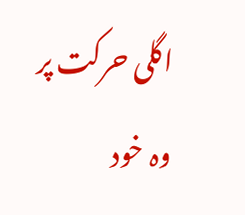اگلی حرکت پر وہ خود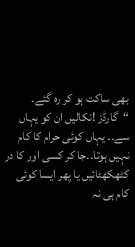بھی ساکت ہو کر رہ گئے۔
“گارڈز !نکالیں ان کو یہاں سے۔۔ یہاں کوئی حرام کا کام نہیں ہوتا۔۔جا کر کسی اور کا در کٹھکھٹائیں یا پھر ایسا کوئی کام ہی نہ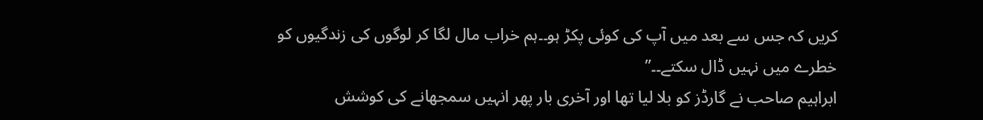کریں کہ جس سے بعد میں آپ کی کوئی پکڑ ہو۔۔ہم خراب مال لگا کر لوگوں کی زندگیوں کو خطرے میں نہیں ڈال سکتے۔۔”
ابراہیم صاحب نے گارڈز کو بلا لیا تھا اور آخری بار پھر انہیں سمجھانے کی کوشش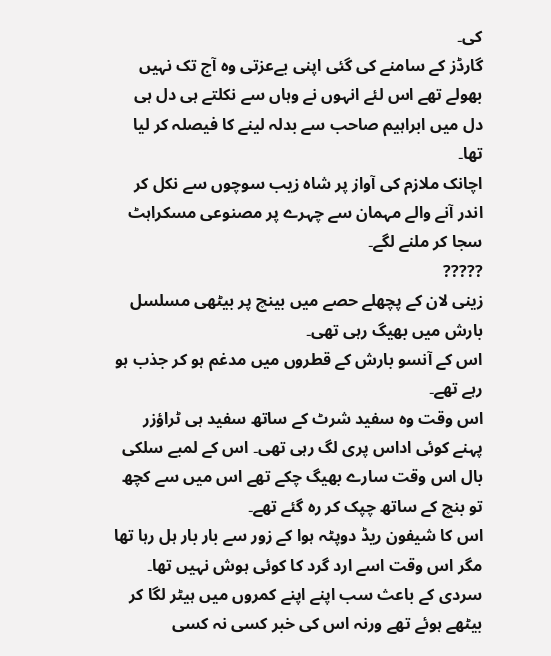کی۔
گارڈز کے سامنے کی گئی اپنی بےعزتی وہ آج تک نہیں بھولے تھے اس لئے انہوں نے وہاں سے نکلتے ہی دل ہی دل میں ابراہیم صاحب سے بدلہ لینے کا فیصلہ کر لیا تھا۔
اچانک ملازم کی آواز پر شاہ زیب سوچوں سے نکل کر اندر آنے والے مہمان سے چہرے پر مصنوعی مسکراہٹ سجا کر ملنے لگے۔
?????
زینی لان کے پچھلے حصے میں بینچ پر بیٹھی مسلسل بارش میں بھیگ رہی تھی۔
اس کے آنسو بارش کے قطروں میں مدغم ہو کر جذب ہو رہے تھے۔
اس وقت وہ سفید شرٹ کے ساتھ سفید ہی ٹراؤزر پہنے کوئی اداس پری لگ رہی تھی۔ اس کے لمبے سلکی بال اس وقت سارے بھیگ چکے تھے اس میں سے کچھ تو بنچ کے ساتھ چپک کر رہ گئے تھے۔
اس کا شیفون ریڈ دوپٹہ ہوا کے زور سے بار بار ہل رہا تھا مگر اس وقت اسے ارد گرد کا کوئی ہوش نہیں تھا۔
سردی کے باعث سب اپنے اپنے کمروں میں ہیٹر لگا کر بیٹھے ہوئے تھے ورنہ اس کی خبر کسی نہ کسی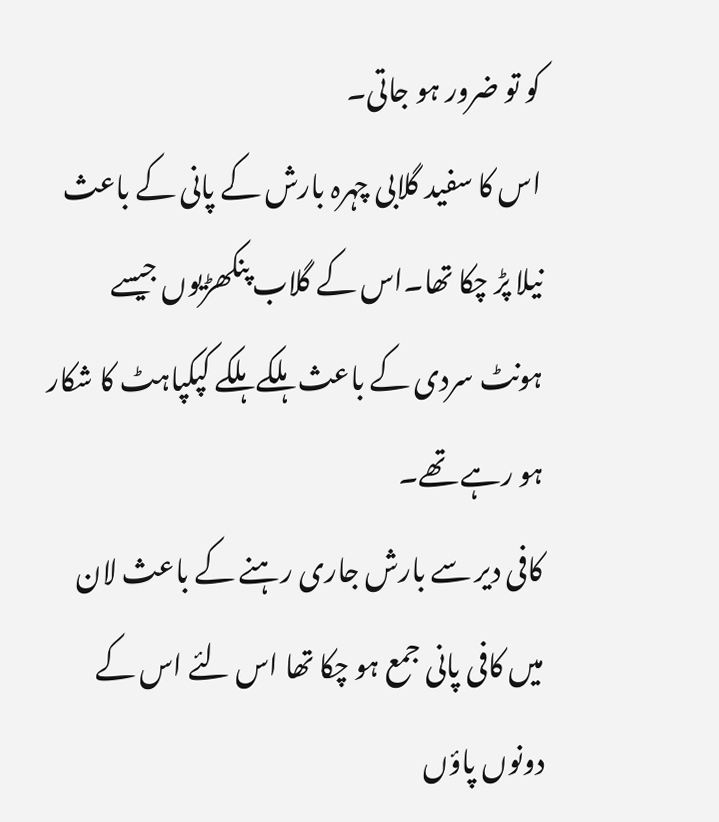کو تو ضرور ہو جاتی۔
اس کا سفید گلابی چہرہ بارش کے پانی کے باعث نیلا پڑ چکا تھا۔اس کے گلاب پنکھڑیوں جیسے ہونٹ سردی کے باعث ہلکے ہلکے کپکپاہٹ کا شکار ہو رہے تھے۔
کافی دیر سے بارش جاری رہنے کے باعث لان میں کافی پانی جمع ہو چکا تھا اس لئے اس کے دونوں پاؤں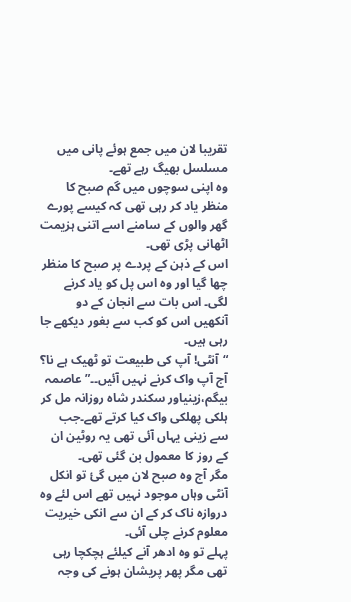تقریبا لان میں جمع ہوئے پانی میں مسلسل بھیگ رہے تھے۔
وہ اپنی سوچوں میں گم صبح کا منظر یاد کر رہی تھی کہ کیسے پورے گھر والوں کے سامنے اسے اتنی ہزیمت اٹھانی پڑی تھی۔
اس کے ذہن کے پردے پر صبح کا منظر چھا گیا اور وہ اس پل کو یاد کرنے لگی۔ اس بات سے انجان کے دو آنکھیں اس کو کب سے بغور دیکھے جا رہی ہیں۔
“آنٹی! آپ کی طبیعت تو ٹھیک ہے نا؟ آج آپ واک کرنے نہیں آئیں۔۔”عاصمہ بیگم،زینیاور سکندر شاہ روزانہ مل کر ہلکی پھلکی واک کیا کرتے تھے۔جب سے زینی یہاں آئی تھی یہ روٹین ان کے روز کا معمول بن گئی تھی۔
مگر آج وہ صبح لان میں گئ تو انکل آنٹی وہاں موجود نہیں تھے اس لئے وہ دروازہ ناک کر کے ان سے انکی خیریت معلوم کرنے چلی آئی۔
پہلے تو وہ ادھر آنے کیلئے ہچکچا رہی تھی مگر پھر پریشان ہونے کی وجہ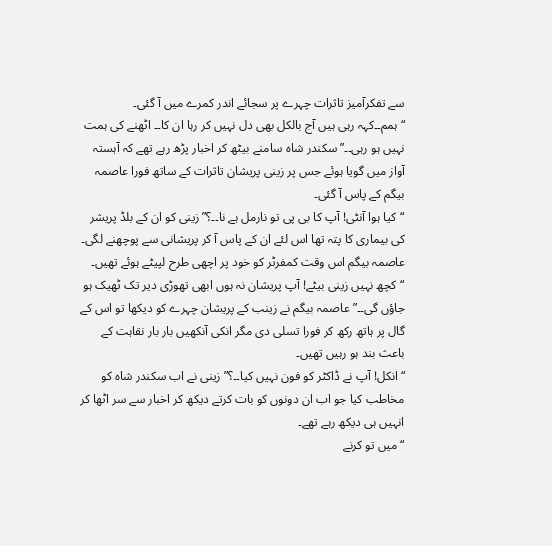سے تفکرآمیز تاثرات چہرے پر سجائے اندر کمرے میں آ گئی۔
“ہمم۔۔کہہ رہی ہیں آج بالکل بھی دل نہیں کر رہا ان کا۔۔ اٹھنے کی ہمت نہیں ہو رہی۔۔” سکندر شاہ سامنے بیٹھ کر اخبار پڑھ رہے تھے کہ آہستہ آواز میں گویا ہوئے جس پر زینی پریشان تاثرات کے ساتھ فورا عاصمہ بیگم کے پاس آ گئی۔
“کیا ہوا آنٹی! آپ کا بی پی تو نارمل ہے نا۔۔؟”زینی کو ان کے بلڈ پریشر کی بیماری کا پتہ تھا اس لئے ان کے پاس آ کر پریشانی سے پوچھنے لگی۔
عاصمہ بیگم اس وقت کمفرٹر کو خود پر اچھی طرح لپیٹے ہوئے تھیں۔
“کچھ نہیں زینی بیٹے! آپ پریشان نہ ہوں ابھی تھوڑی دیر تک ٹھیک ہو جاؤں گی۔۔”عاصمہ بیگم نے زینب کے پریشان چہرے کو دیکھا تو اس کے گال پر ہاتھ رکھ کر فورا تسلی دی مگر انکی آنکھیں بار بار نقاہت کے باعث بند ہو رہیں تھیں۔
“انکل! آپ نے ڈاکٹر کو فون نہیں کیا۔۔؟” زینی نے اب سکندر شاہ کو مخاطب کیا جو اب ان دونوں کو بات کرتے دیکھ کر اخبار سے سر اٹھا کر انہیں ہی دیکھ رہے تھے۔
“میں تو کرنے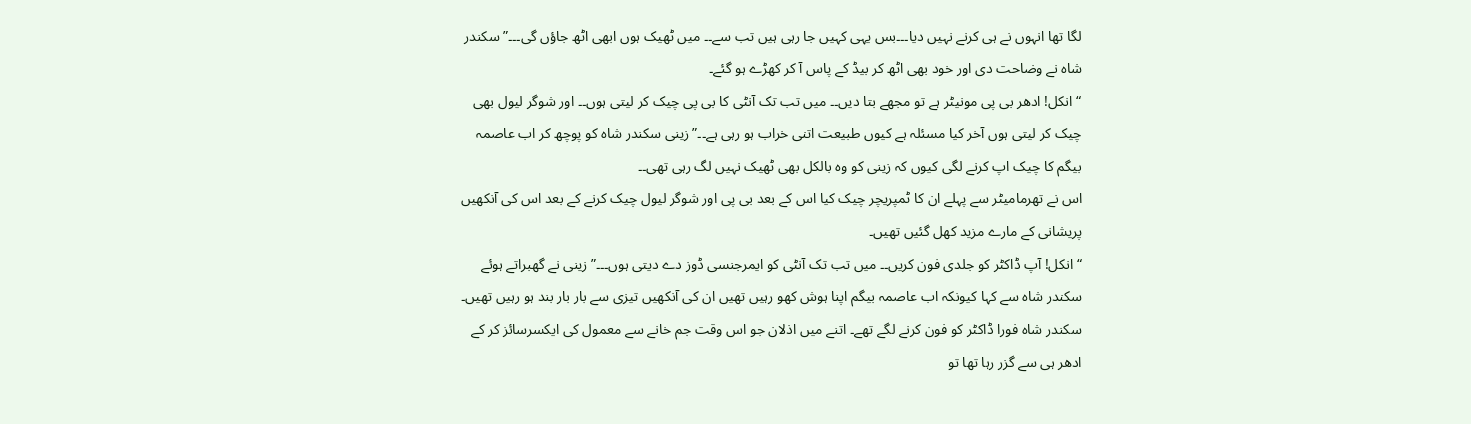لگا تھا انہوں نے ہی کرنے نہیں دیا۔۔۔بس یہی کہیں جا رہی ہیں تب سے۔۔ میں ٹھیک ہوں ابھی اٹھ جاؤں گی۔۔۔” سکندر شاہ نے وضاحت دی اور خود بھی اٹھ کر بیڈ کے پاس آ کر کھڑے ہو گئے۔
“انکل! ادھر بی پی مونیٹر ہے تو مجھے بتا دیں۔۔ میں تب تک آنٹی کا بی پی چیک کر لیتی ہوں۔۔ اور شوگر لیول بھی چیک کر لیتی ہوں آخر کیا مسئلہ ہے کیوں طبیعت اتنی خراب ہو رہی ہے۔۔” زینی سکندر شاہ کو پوچھ کر اب عاصمہ بیگم کا چیک اپ کرنے لگی کیوں کہ زینی کو وہ بالکل بھی ٹھیک نہیں لگ رہی تھی۔۔
اس نے تھرمامیٹر سے پہلے ان کا ٹمپریچر چیک کیا اس کے بعد بی پی اور شوگر لیول چیک کرنے کے بعد اس کی آنکھیں پریشانی کے مارے مزید کھل گئیں تھیں۔
“انکل! آپ ڈاکٹر کو جلدی فون کریں۔۔ میں تب تک آنٹی کو ایمرجنسی ڈوز دے دیتی ہوں۔۔۔” زینی نے گھبراتے ہوئے سکندر شاہ سے کہا کیونکہ اب عاصمہ بیگم اپنا ہوش کھو رہیں تھیں ان کی آنکھیں تیزی سے بار بار بند ہو رہیں تھیں۔
سکندر شاہ فورا ڈاکٹر کو فون کرنے لگے تھے۔ اتنے میں اذلان جو اس وقت جم خانے سے معمول کی ایکسرسائز کر کے ادھر ہی سے گزر رہا تھا تو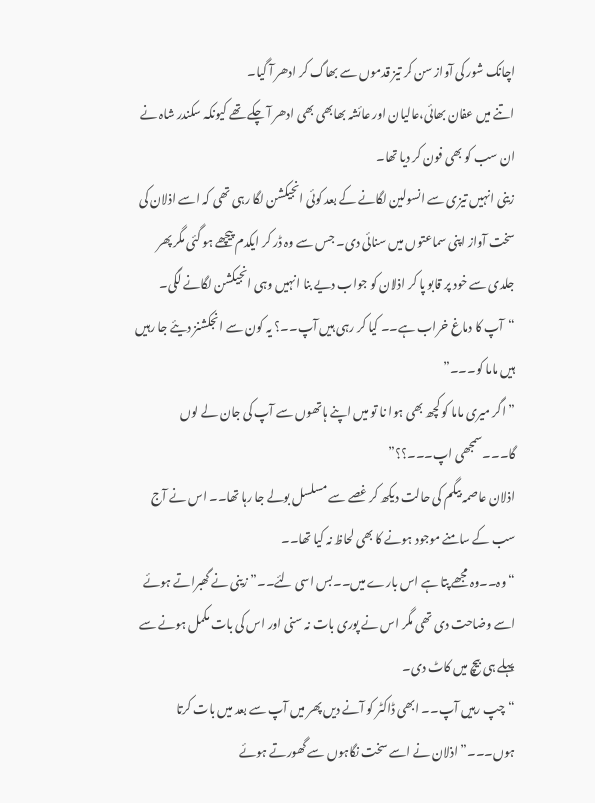اچانک شور کی آواز سن کر تیز قدموں سے بھاگ کر ادھر آ گیا۔
اتنے میں عفان بھائی،عالیان اور عائشہ بھابھی بھی ادھر آ چکے تھے کیونکہ سکندر شاہ نے ان سب کو بھی فون کر دیا تھا۔
زینی انہیں تیزی سے انسولین لگانے کے بعد کوئی انجیکشن لگا رہی تھی کہ اسے اذلان کی سخت آواز اپنی سماعتوں میں سنائی دی۔ جس سے وہ ڈر کر ایکدم پیچھے ہو گئی مگر پھر جلدی سے خود پر قابو پا کر اذلان کو جواب دیے بنا انہیں وہی انجیکشن لگانے لگی۔
“آپ کا دماغ خراب ہے۔۔ کیا کر رہی ہیں آپ۔۔؟ یہ کون سے انجکشنز دیئے جا رہیں ہیں ماما کو۔۔۔”
” اگر میری ماما کو کچھ بھی ہوا نا تو میں اپنے ہاتھوں سے آپ کی جان لے لوں گا۔۔۔سمجھی اپ۔۔۔؟؟”
اذلان عاصمہ بیگم کی حالت دیکھ کر غصے سے مسلسل بولے جا رہا تھا۔۔ اس نے آج سب کے سامنے موجود ہونے کا بھی لحاظ نہ کیا تھا۔۔
“وہ۔۔وہ مجھے پتا ہے اس بارے میں۔۔بس اسی لئے۔۔” زینی نے گھبراتے ہوئے اسے وضاحت دی تھی مگر اس نے پوری بات نہ سنی اور اس کی بات مکمل ہونے سے پہلے ہی بیچ میں کاٹ دی۔
“چپ رہیں آپ۔۔ ابھی ڈاکٹر کو آنے دیں پھر میں آپ سے بعد میں بات کرتا ہوں۔۔۔” اذلان نے اسے سخت نگاہوں سے گھورتے ہوئے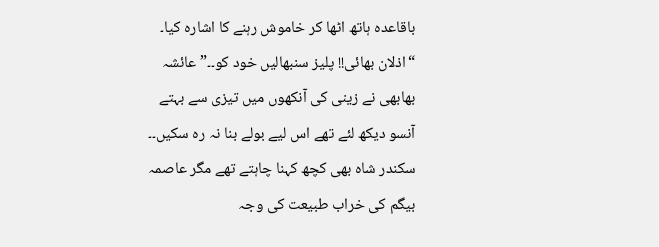باقاعدہ ہاتھ اٹھا کر خاموش رہنے کا اشارہ کیا۔
“اذلان بھائی!! پلیز سنبھالیں خود کو۔۔” عائشہ بھابھی نے زینی کی آنکھوں میں تیزی سے بہتے آنسو دیکھ لئے تھے اس لیے بولے بنا نہ رہ سکیں۔۔
سکندر شاہ بھی کچھ کہنا چاہتے تھے مگر عاصمہ بیگم کی خراب طبیعت کی وجہ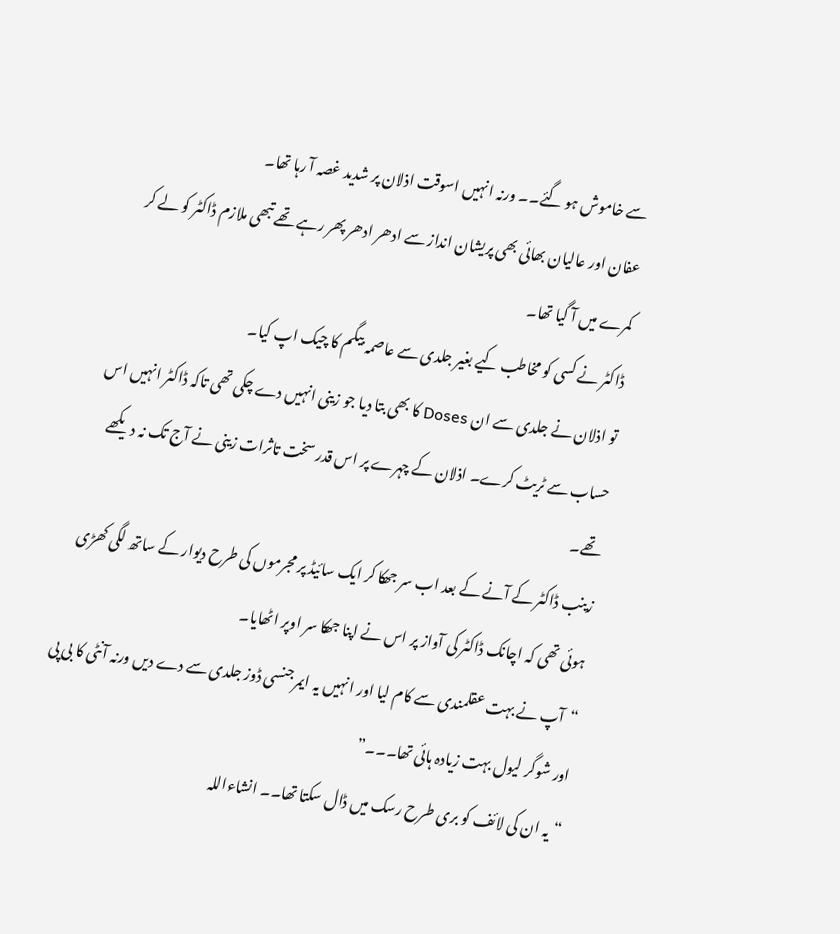سے خاموش ہو گئے۔۔ ورنہ انہیں اسوقت اذلان پر شدید غصہ آ رہا تھا۔
عفان اور عالیان بھائی بھی پریشان انداز سے ادھر ادھر پھر رہے تھے تبھی ملازم ڈاکٹر کو لے کر کمرے میں آ گیا تھا۔
ڈاکٹر نے کسی کو مخاطب کیے بغیر جلدی سے عاصمہ بیگم کا چیک اپ کیا۔
تو اذلان نے جلدی سے ان Doses کا بھی بتا دیا جو زینی انہیں دے چکی تھی تاکہ ڈاکٹر انہیں اس حساب سے ٹریٹ کرے۔ اذلان کے چہرے پر اس قدر سخت تاثرات زینی نے آج تک نہ دیکھے تھے۔
زینب ڈاکٹر کے آنے کے بعد اب سر جھکا کر ایک سائیڈ پر مجرموں کی طرح دیوار کے ساتھ لگی کھڑی ہوئی تھی کہ اچانک ڈاکٹر کی آواز پر اس نے اپنا جھکا سر اوپر اٹھایا۔
“آپ نے بہت عقلمندی سے کام لیا اور انہیں یہ ایمرجنسی ڈوز جلدی سے دے دیں ورنہ آنٹی کا بی پی اور شوگر لیول بہت زیادہ ہائی تھا۔۔۔”
“یہ ان کی لائف کو بری طرح رسک میں ڈال سکتا تھا۔۔ انشاءاللہ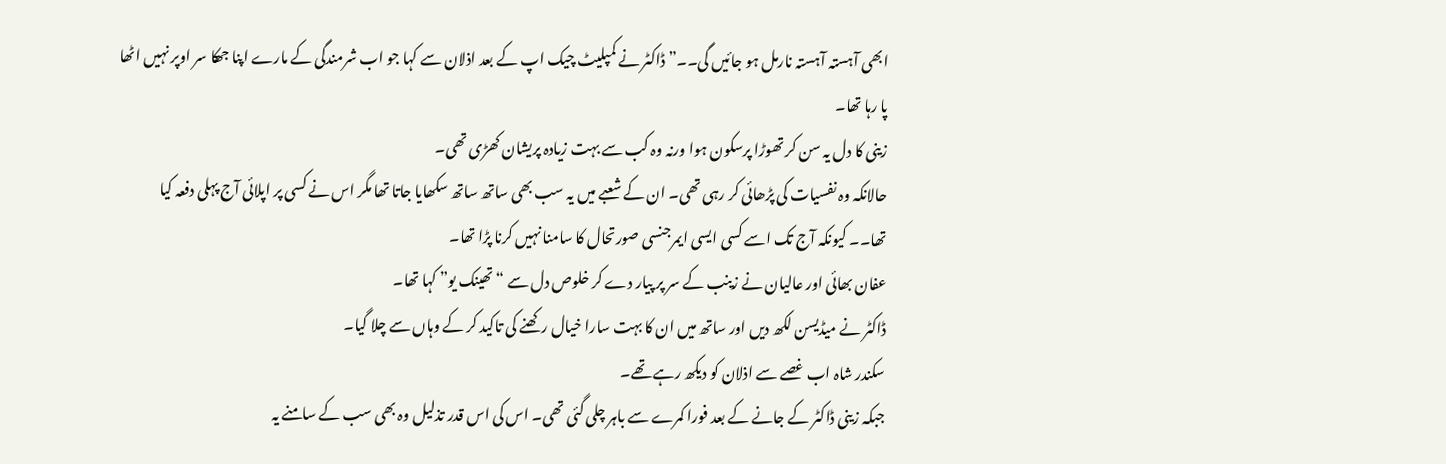ابھی آہستہ آہستہ نارمل ہو جائیں گی۔۔” ڈاکٹر نے کمپلیٹ چیک اپ کے بعد اذلان سے کہا جو اب شرمندگی کے مارے اپنا جھکا سر اوپر نہیں اٹھا پا رہا تھا۔
زینی کا دل یہ سن کر تھوڑا پرسکون ہوا ورنہ وہ کب سے بہت زیادہ پریشان کھڑی تھی۔
حالانکہ وہ نفسیات کی پڑھائی کر رہی تھی۔ ان کے شعبے میں یہ سب بھی ساتھ ساتھ سکھایا جاتا تھا مگر اس نے کسی پر اپلائی آج پہلی دفعہ کیا تھا۔۔ کیونکہ آج تک اسے کسی ایسی ایمرجنسی صورتحال کا سامنا نہیں کرنا پڑا تھا۔
عفان بھائی اور عالیان نے زینب کے سر پر پیار دے کر خلوص دل سے “تھینک یو” کہا تھا۔
ڈاکٹر نے میڈیسن لکھ دیں اور ساتھ میں ان کا بہت سارا خیال رکھنے کی تاکید کر کے وہاں سے چلا گیا۔
سکندر شاہ اب غصے سے اذلان کو دیکھ رہے تھے۔
جبکہ زینی ڈاکٹر کے جانے کے بعد فورا کمرے سے باہر چلی گئی تھی۔ اس کی اس قدر تذلیل وہ بھی سب کے سامنے یہ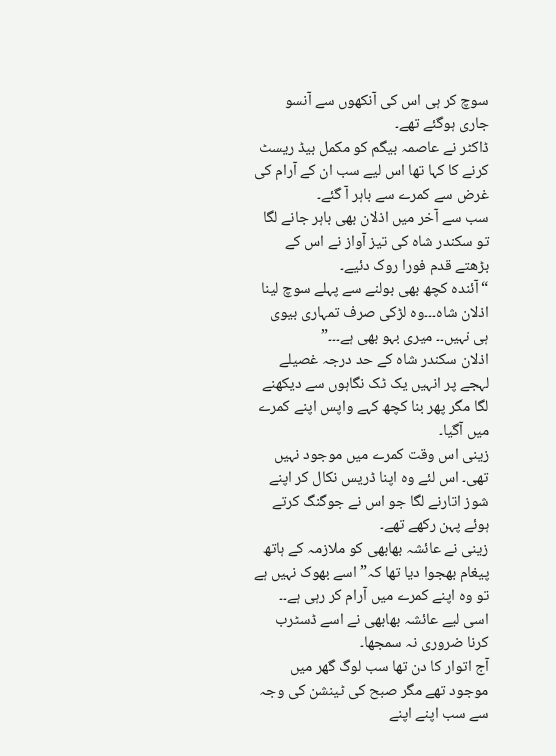سوچ کر ہی اس کی آنکھوں سے آنسو جاری ہوگئے تھے۔
ڈاکٹر نے عاصمہ بیگم کو مکمل بیڈ ریسٹ کرنے کا کہا تھا اس لیے سب ان کے آرام کی غرض سے کمرے سے باہر آ گئے۔
سب سے آخر میں اذلان بھی باہر جانے لگا تو سکندر شاہ کی تیز آواز نے اس کے بڑھتے قدم فورا روک دئیے۔
“آئندہ کچھ بھی بولنے سے پہلے سوچ لینا اذلان شاہ۔۔۔وہ لڑکی صرف تمہاری بیوی ہی نہیں۔۔ میری بہو بھی ہے۔۔۔”
اذلان سکندر شاہ کے حد درجہ غصیلے لہجے پر انہیں یک ٹک نگاہوں سے دیکھنے لگا مگر پھر بنا کچھ کہے واپس اپنے کمرے میں آگیا۔
زینی اس وقت کمرے میں موجود نہیں تھی۔ اس لئے وہ اپنا ڈریس نکال کر اپنے شوز اتارنے لگا جو اس نے جوگنگ کرتے ہوئے پہن رکھے تھے۔
زینی نے عائشہ بھابھی کو ملازمہ کے ہاتھ پیغام بھجوا دیا تھا کہ” اسے بھوک نہیں ہے تو وہ اپنے کمرے میں آرام کر رہی ہے۔۔ اسی لیے عائشہ بھابھی نے اسے ڈسٹرب کرنا ضروری نہ سمجھا۔
آج اتوار کا دن تھا سب لوگ گھر میں موجود تھے مگر صبح کی ٹینشن کی وجہ سے سب اپنے اپنے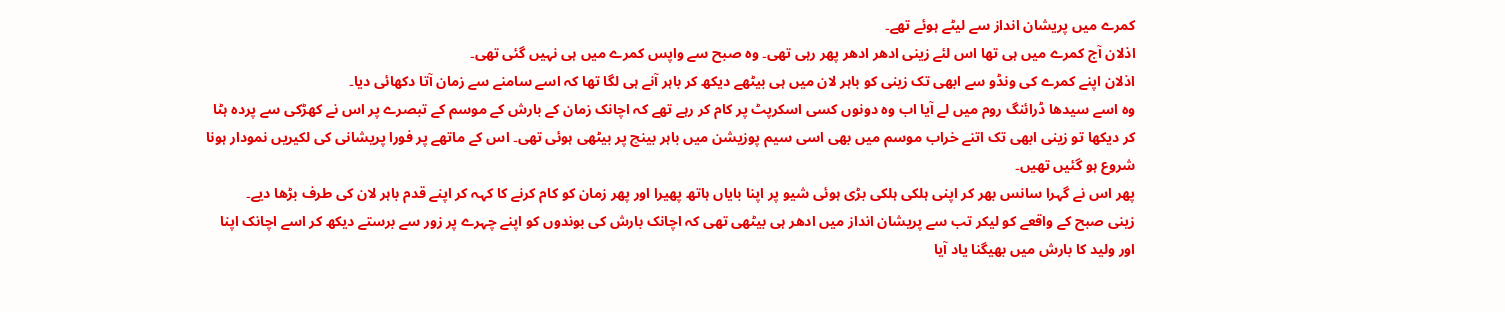کمرے میں پریشان انداز سے لیٹے ہوئے تھے۔
اذلان آج کمرے میں ہی تھا اس لئے زینی ادھر ادھر پھر رہی تھی۔ وہ صبح سے واپس کمرے میں ہی نہیں گئی تھی۔
اذلان اپنے کمرے کی ونڈو سے ابھی تک زینی کو باہر لان میں ہی بیٹھے دیکھ کر باہر آنے ہی لگا تھا کہ اسے سامنے سے زمان آتا دکھائی دیا۔
وہ اسے سیدھا ڈرائنگ روم میں لے آیا اب وہ دونوں کسی اسکرپٹ پر کام کر رہے تھے کہ اچانک زمان کے بارش کے موسم کے تبصرے پر اس نے کھڑکی سے پردہ ہٹا کر دیکھا تو زینی ابھی تک اتنے خراب موسم میں بھی اسی سیم پوزیشن میں باہر بینچ پر بیٹھی ہوئی تھی۔ اس کے ماتھے پر فورا پریشانی کی لکیریں نمودار ہونا شروع ہو گئیں تھیں۔
پھر اس نے گہرا سانس بھر کر اپنی ہلکی ہلکی بڑی ہوئی شیو پر اپنا بایاں ہاتھ پھیرا اور پھر زمان کو کام کرنے کا کہہ کر اپنے قدم باہر لان کی طرف بڑھا دیے۔
زینی صبح کے واقعے کو لیکر تب سے پریشان انداز میں ادھر ہی بیٹھی تھی کہ اچانک بارش کی بوندوں کو اپنے چہرے پر زور سے برستے دیکھ کر اسے اچانک اپنا اور ولید کا بارش میں بھیگنا یاد آیا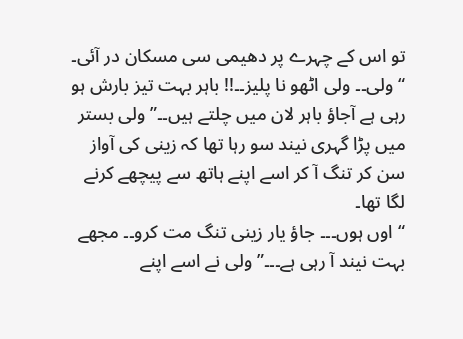تو اس کے چہرے پر دھیمی سی مسکان در آئی۔
“ولی۔۔ ولی اٹھو نا پلیز۔۔!! باہر بہت تیز بارش ہو رہی ہے آجاؤ باہر لان میں چلتے ہیں۔۔” ولی بستر میں پڑا گہری نیند سو رہا تھا کہ زینی کی آواز سن کر تنگ آ کر اسے اپنے ہاتھ سے پیچھے کرنے لگا تھا۔
“اوں ہوں۔۔۔ جاؤ یار زینی تنگ مت کرو۔۔ مجھے بہت نیند آ رہی ہے۔۔۔” ولی نے اسے اپنے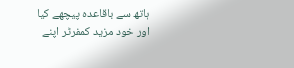ہاتھ سے باقاعدہ پیچھے کیا اور خود مزید کمفرٹر اپنے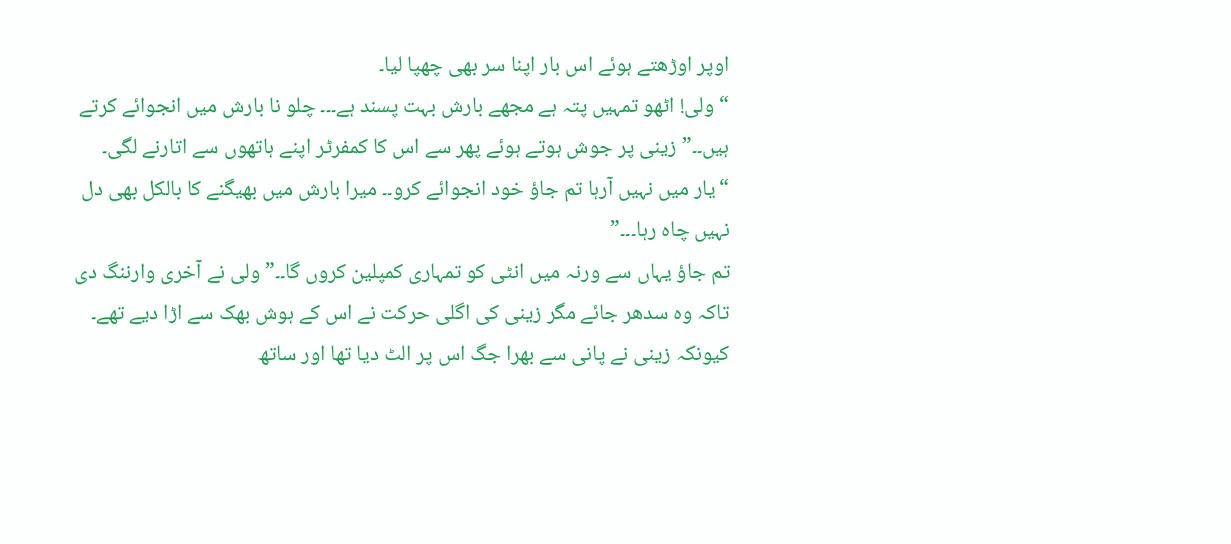اوپر اوڑھتے ہوئے اس بار اپنا سر بھی چھپا لیا۔
“ولی! اٹھو تمہیں پتہ ہے مجھے بارش بہت پسند ہے۔۔۔ چلو نا بارش میں انجوائے کرتے ہیں۔۔” زینی پر جوش ہوتے ہوئے پھر سے اس کا کمفرٹر اپنے ہاتھوں سے اتارنے لگی۔
“یار میں نہیں آرہا تم جاؤ خود انجوائے کرو۔۔ میرا بارش میں بھیگنے کا بالکل بھی دل نہیں چاہ رہا۔۔۔”
تم جاؤ یہاں سے ورنہ میں انٹی کو تمہاری کمپلین کروں گا۔۔” ولی نے آخری وارننگ دی تاکہ وہ سدھر جائے مگر زینی کی اگلی حرکت نے اس کے ہوش بھک سے اڑا دیے تھے۔
کیونکہ زینی نے پانی سے بھرا جگ اس پر الٹ دیا تھا اور ساتھ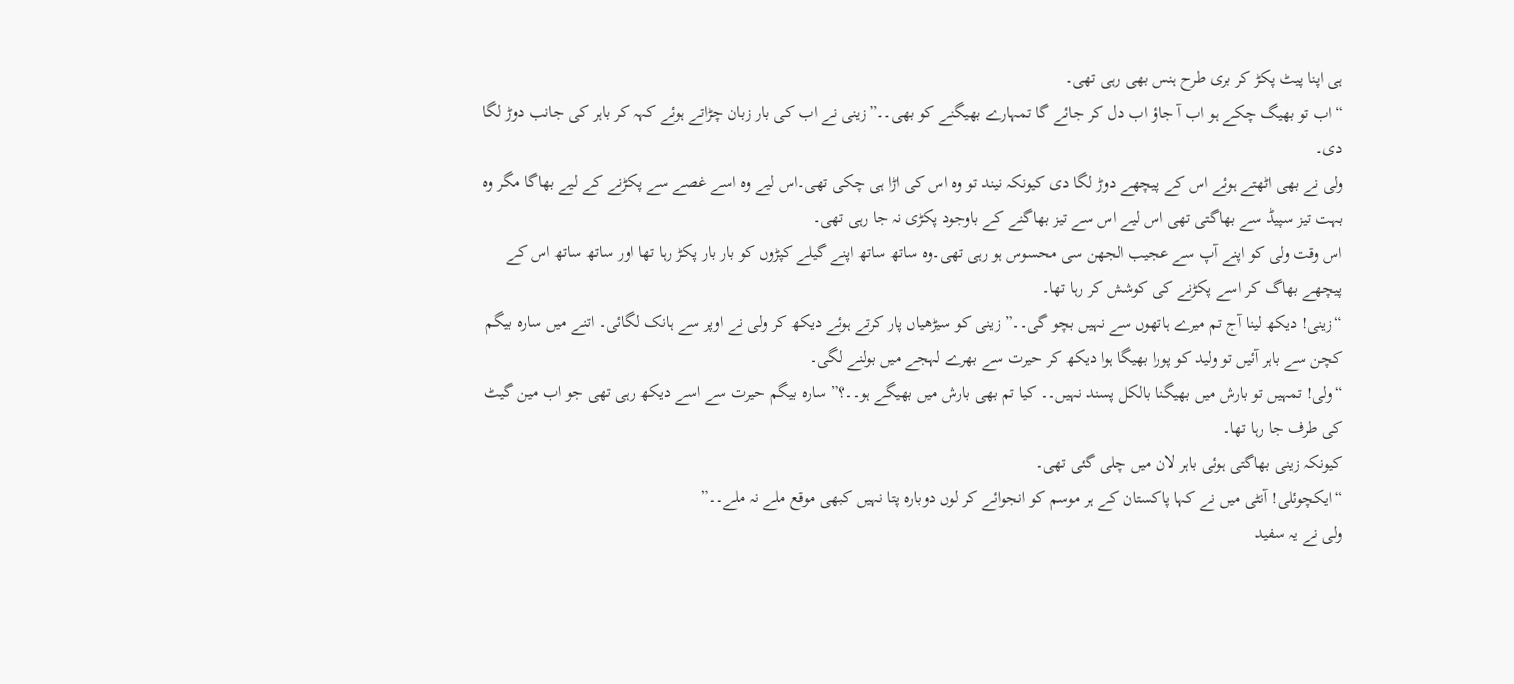ہی اپنا پیٹ پکڑ کر بری طرح ہنس بھی رہی تھی۔
“اب تو بھیگ چکے ہو اب آ جاؤ اب دل کر جائے گا تمہارے بھیگنے کو بھی۔۔”زینی نے اب کی بار زبان چڑاتے ہوئے کہہ کر باہر کی جانب دوڑ لگا دی۔
ولی نے بھی اٹھتے ہوئے اس کے پیچھے دوڑ لگا دی کیونکہ نیند تو وہ اس کی اڑا ہی چکی تھی۔اس لیے وہ اسے غصے سے پکڑنے کے لیے بھاگا مگر وہ بہت تیز سپیڈ سے بھاگتی تھی اس لیے اس سے تیز بھاگنے کے باوجود پکڑی نہ جا رہی تھی۔
اس وقت ولی کو اپنے آپ سے عجیب الجھن سی محسوس ہو رہی تھی۔وہ ساتھ ساتھ اپنے گیلے کپڑوں کو بار بار پکڑ رہا تھا اور ساتھ ساتھ اس کے پیچھے بھاگ کر اسے پکڑنے کی کوشش کر رہا تھا۔
“زینی! دیکھ لینا آج تم میرے ہاتھوں سے نہیں بچو گی۔۔” زینی کو سیڑھیاں پار کرتے ہوئے دیکھ کر ولی نے اوپر سے ہانک لگائی۔ اتنے میں سارہ بیگم کچن سے باہر آئیں تو ولید کو پورا بھیگا ہوا دیکھ کر حیرت سے بھرے لہجے میں بولنے لگی۔
“ولی! تمہیں تو بارش میں بھیگنا بالکل پسند نہیں۔۔ کیا تم بھی بارش میں بھیگے ہو۔۔؟” سارہ بیگم حیرت سے اسے دیکھ رہی تھی جو اب مین گیٹ کی طرف جا رہا تھا۔
کیونکہ زینی بھاگتی ہوئی باہر لان میں چلی گئی تھی۔
“ایکچوئلی! آنٹی میں نے کہا پاکستان کے ہر موسم کو انجوائے کر لوں دوبارہ پتا نہیں کبھی موقع ملے نہ ملے۔۔”
ولی نے یہ سفید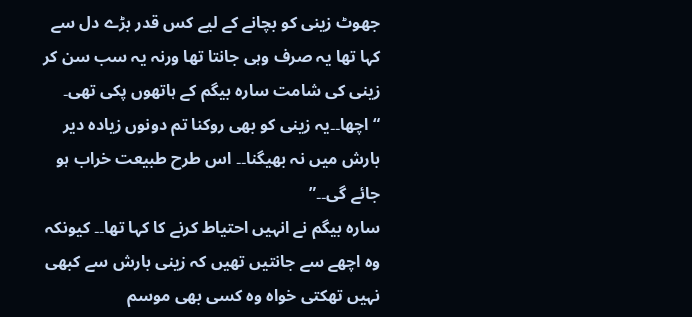جھوٹ زینی کو بچانے کے لیے کس قدر بڑے دل سے کہا تھا یہ صرف وہی جانتا تھا ورنہ یہ سب سن کر زینی کی شامت سارہ بیگم کے ہاتھوں پکی تھی۔
“اچھا۔۔یہ زینی کو بھی روکنا تم دونوں زیادہ دیر بارش میں نہ بھیگنا۔۔ اس طرح طبیعت خراب ہو جائے گی۔۔”
سارہ بیگم نے انہیں احتیاط کرنے کا کہا تھا۔۔ کیونکہ وہ اچھے سے جانتیں تھیں کہ زینی بارش سے کبھی نہیں تھکتی خواہ وہ کسی بھی موسم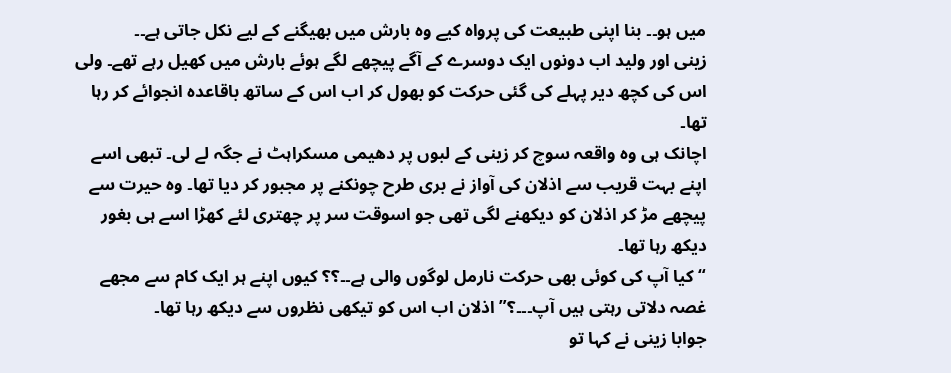میں ہو۔۔ بنا اپنی طبیعت کی پرواہ کیے وہ بارش میں بھیگنے کے لیے نکل جاتی ہے۔۔
زینی اور ولید اب دونوں ایک دوسرے کے آگے پیچھے لگے ہوئے بارش میں کھیل رہے تھے۔ ولی اس کی کچھ دیر پہلے کی گئی حرکت کو بھول کر اب اس کے ساتھ باقاعدہ انجوائے کر رہا تھا۔
اچانک ہی وہ واقعہ سوچ کر زینی کے لبوں پر دھیمی مسکراہٹ نے جگہ لے لی۔ تبھی اسے اپنے بہت قریب سے اذلان کی آواز نے بری طرح چونکنے پر مجبور کر دیا تھا۔ وہ حیرت سے پیچھے مڑ کر اذلان کو دیکھنے لگی تھی جو اسوقت سر پر چھتری لئے کھڑا اسے ہی بغور دیکھ رہا تھا۔
“کیا آپ کی کوئی بھی حرکت نارمل لوگوں والی ہے۔۔؟؟ کیوں اپنے ہر ایک کام سے مجھے غصہ دلاتی رہتی ہیں آپ۔۔۔؟” اذلان اب اس کو تیکھی نظروں سے دیکھ رہا تھا۔
جوابا زینی نے کہا تو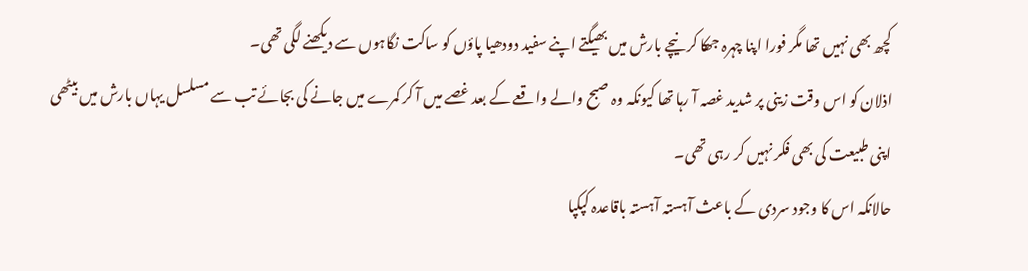کچھ بھی نہیں تھا مگر فورا اپنا چہرہ جھکا کر نیچے بارش میں بھیگتے اپنے سفید دودھیا پاؤں کو ساکت نگاہوں سے دیکھنے لگی تھی۔
اذلان کو اس وقت زینی پر شدید غصہ آ رہا تھا کیونکہ وہ صبح والے واقعے کے بعد غصے میں آ کر کمرے میں جانے کی بجائے تب سے مسلسل یہاں بارش میں بیٹھی اپنی طبیعت کی بھی فکر نہیں کر رہی تھی۔
حالانکہ اس کا وجود سردی کے باعث آہستہ آہستہ باقاعدہ کپکپا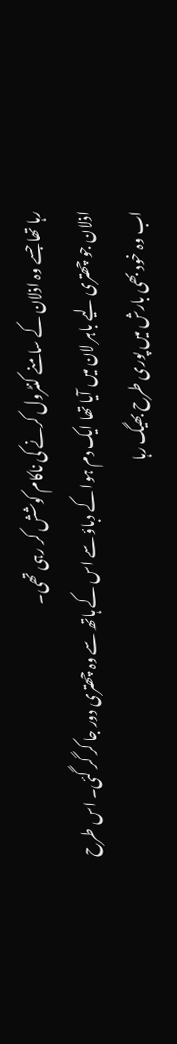رہا تھا جسے وہ اذلان کے سامنے کنٹرول کرنے کی ناکام کوشش کر رہی تھی۔
اذلان جو چھتری لیے باہر لان میں آیا تھا ایک دم ہوا کے دباؤ سے اس کے ہاتھ سے وہ چھتری دور جا کر گر گئی۔ اس طرح اب وہ خود بھی بارش میں پوری طرح بھیگ رہا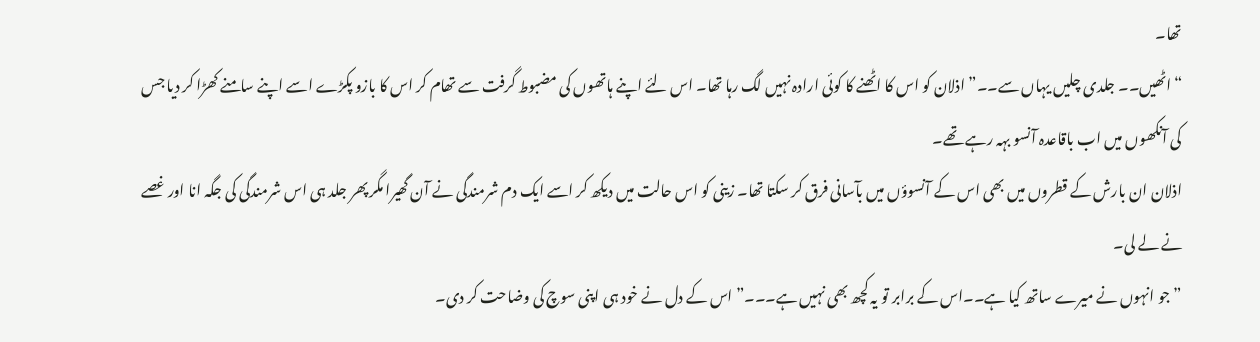تھا۔
“اٹھیں۔۔ جلدی چلیں یہاں سے۔۔” اذلان کو اس کا اٹھنے کا کوئی ارادہ نہیں لگ رہا تھا۔ اس لئے اپنے ہاتھوں کی مضبوط گرفت سے تھام کر اس کا بازو پکڑے اسے اپنے سامنے کھڑا کر دیا جس کی آنکھوں میں اب باقاعدہ آنسو بہہ رہے تھے۔
اذلان ان بارش کے قطروں میں بھی اس کے آنسوؤں میں بآسانی فرق کر سکتا تھا۔ زینی کو اس حالت میں دیکھ کر اسے ایک دم شرمندگی نے آن گھیرا مگر پھر جلد ہی اس شرمندگی کی جگہ انا اور غصے نے لے لی۔
” جو انہوں نے میرے ساتھ کیا ہے۔۔اس کے برابر تو یہ کچھ بھی نہیں ہے۔۔۔” اس کے دل نے خود ہی اپنی سوچ کی وضاحت کر دی۔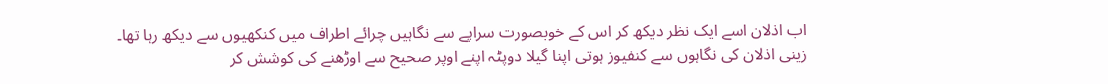اب اذلان اسے ایک نظر دیکھ کر اس کے خوبصورت سراپے سے نگاہیں چرائے اطراف میں کنکھیوں سے دیکھ رہا تھا۔
زینی اذلان کی نگاہوں سے کنفیوز ہوتی اپنا گیلا دوپٹہ اپنے اوپر صحیح سے اوڑھنے کی کوشش کر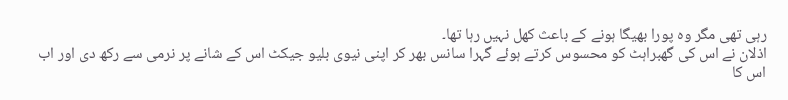رہی تھی مگر وہ پورا بھیگا ہونے کے باعث کھل نہیں رہا تھا۔
اذلان نے اس کی گھبراہٹ کو محسوس کرتے ہوئے گہرا سانس بھر کر اپنی نیوی بلیو جیکٹ اس کے شانے پر نرمی سے رکھ دی اور اب اس کا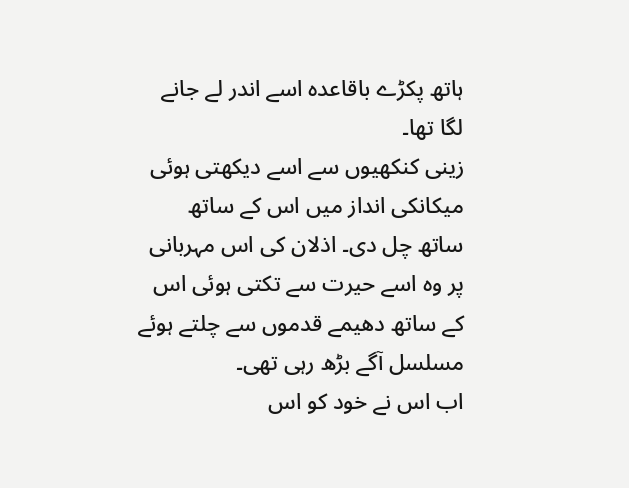ہاتھ پکڑے باقاعدہ اسے اندر لے جانے لگا تھا۔
زینی کنکھیوں سے اسے دیکھتی ہوئی میکانکی انداز میں اس کے ساتھ ساتھ چل دی۔ اذلان کی اس مہربانی پر وہ اسے حیرت سے تکتی ہوئی اس کے ساتھ دھیمے قدموں سے چلتے ہوئے مسلسل آگے بڑھ رہی تھی۔
اب اس نے خود کو اس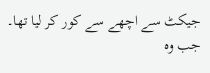جیکٹ سے اچھے سے کور کر لیا تھا۔ جب وہ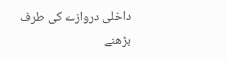داخلی دروازے کی طرف بڑھنے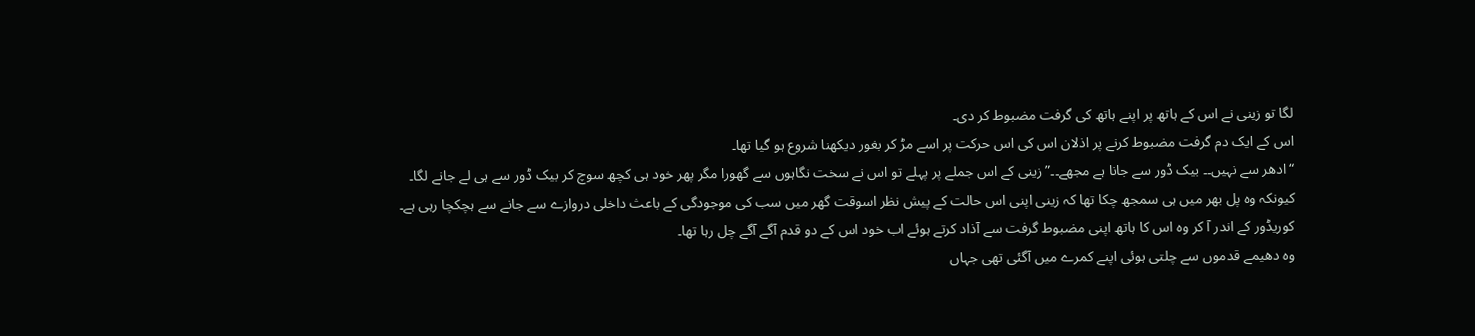لگا تو زینی نے اس کے ہاتھ پر اپنے ہاتھ کی گرفت مضبوط کر دی۔
اس کے ایک دم گرفت مضبوط کرنے پر اذلان اس کی اس حرکت پر اسے مڑ کر بغور دیکھنا شروع ہو گیا تھا۔
“ادھر سے نہیں۔۔ بیک ڈور سے جانا ہے مجھے۔۔” زینی کے اس جملے پر پہلے تو اس نے سخت نگاہوں سے گھورا مگر پھر خود ہی کچھ سوچ کر بیک ڈور سے ہی لے جانے لگا۔
کیونکہ وہ پل بھر میں ہی سمجھ چکا تھا کہ زینی اپنی اس حالت کے پیش نظر اسوقت گھر میں سب کی موجودگی کے باعث داخلی دروازے سے جانے سے ہچکچا رہی ہے۔
کوریڈور کے اندر آ کر وہ اس کا ہاتھ اپنی مضبوط گرفت سے آذاد کرتے ہوئے اب خود اس کے دو قدم آگے آگے چل رہا تھا۔
وہ دھیمے قدموں سے چلتی ہوئی اپنے کمرے میں آگئی تھی جہاں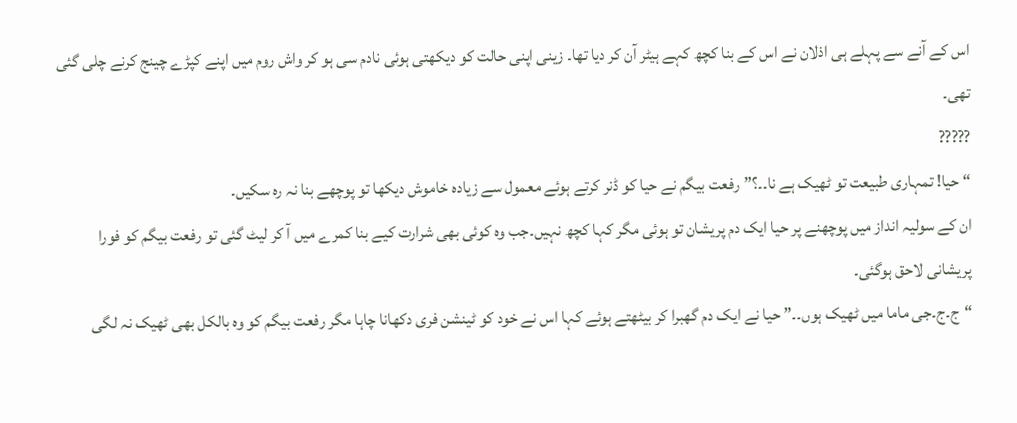اس کے آنے سے پہلے ہی اذلان نے اس کے بنا کچھ کہے ہیٹر آن کر دیا تھا۔ زینی اپنی حالت کو دیکھتی ہوئی نادم سی ہو کر واش روم میں اپنے کپڑے چینج کرنے چلی گئی تھی۔
?????
“حیا! تمہاری طبیعت تو ٹھیک ہے نا۔۔؟” رفعت بیگم نے حیا کو ڈنر کرتے ہوئے معمول سے زیادہ خاموش دیکھا تو پوچھے بنا نہ رہ سکیں۔
ان کے سولیہ انداز میں پوچھنے پر حیا ایک دم پریشان تو ہوئی مگر کہا کچھ نہیں۔جب وہ کوئی بھی شرارت کیے بنا کمرے میں آ کر لیٹ گئی تو رفعت بیگم کو فورا پریشانی لاحق ہوگئی۔
“ج۔ج۔جی ماما میں ٹھیک ہوں۔۔” حیا نے ایک دم گھبرا کر بیٹھتے ہوئے کہا اس نے خود کو ٹینشن فری دکھانا چاہا مگر رفعت بیگم کو وہ بالکل بھی ٹھیک نہ لگی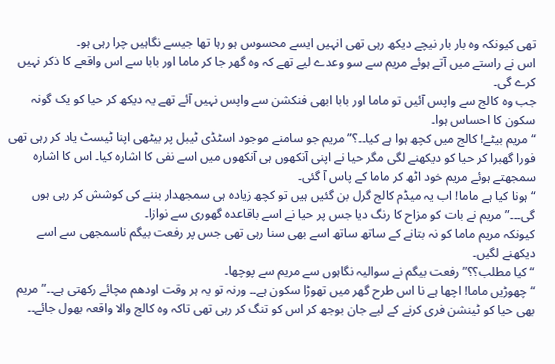تھی کیونکہ وہ بار بار نیچے دیکھ رہی تھی انہیں ایسے محسوس ہو رہا تھا جیسے نگاہیں چرا رہی ہو۔
اس نے راستے میں آتے ہوئے مریم سے سو وعدے لیے تھے کہ وہ گھر جا کر ماما اور بابا سے اس واقعے کا ذکر نہیں کرے گی۔
جب وہ کالج سے واپس آئیں تو ماما اور بابا ابھی فنکشن سے واپس نہیں آئے تھے یہ دیکھ کر حیا کو یک گونہ سکون کا احساس ہوا۔
“مریم بیٹے! کالج میں کچھ ہوا ہے کیا۔۔؟” مریم جو سامنے موجود اسٹڈی ٹیبل پر بیٹھی اپنا ٹیسٹ یاد کر رہی تھی فورا گھبرا کر حیا کو دیکھنے لگی مگر حیا نے اپنی آنکھوں ہی آنکھوں میں اسے نفی کا اشارہ کیا۔ اس کا اشارہ سمجھتے ہوئے مریم خود اٹھ کر ماما کے پاس آ گئی۔
“ہونا کیا ہے ماما! اب یہ میڈم کالج گرل بن گئیں ہیں تو کچھ زیادہ ہی سمجھدار بننے کی کوشش کر رہی ہوں گی۔۔۔” مریم نے بات کو مزاح کا رنگ دیا جس پر حیا نے اسے باقاعدہ گھوری سے نوازا۔
کیونکہ مریم ماما کو نہ بتانے کے ساتھ ساتھ اسے بھی سنا رہی تھی جس پر رفعت بیگم ناسمجھی سے اسے دیکھنے لگیں۔
“کیا مطلب؟؟”رفعت بیگم نے سوالیہ نگاہوں سے مریم سے پوچھا۔
“چھوڑیں ماما! اچھا ہے نا اس طرح گھر میں تھوڑا سکون ہے۔۔ ورنہ تو یہ ہر وقت اودھم مچائے رکھتی ہے۔۔” مریم بھی حیا کو ٹینشن فری کرنے کے لیے جان بوجھ کر اس کو تنگ کر رہی تھی تاکہ وہ کالج والا واقعہ بھول جائے۔۔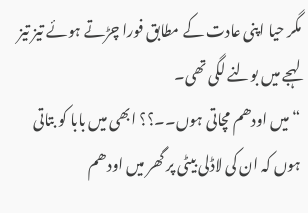مگر حیا اپنی عادت کے مطابق فورا چڑتے ہوئے تیز تیز لہجے میں بولنے لگی تھی۔
“میں اودھم مچاتی ہوں۔۔؟؟ ابھی میں بابا کو بتاتی ہوں کہ ان کی لاڈلی بیٹی پر گھر میں اودھم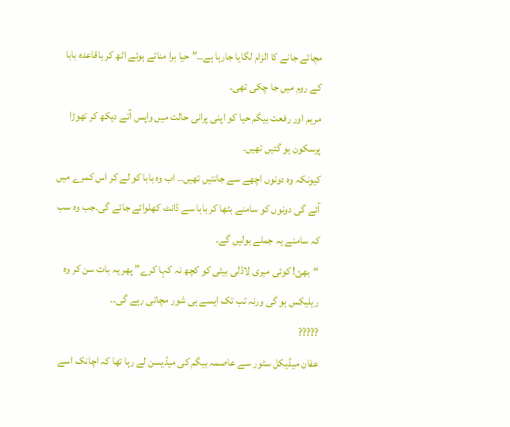مچائے جانے کا الزام لگایا جارہا ہے۔۔” حیا برا مناتے ہوئے اٹھ کر باقاعدہ بابا کے روم میں جا چکی تھی۔
مریم اور رفعت بیگم حیا کو اپنی پرانی حالت میں واپس آتے دیکھ کر تھوڑا پرسکون ہو گئیں تھیں۔
کیونکہ وہ دونوں اچھے سے جانتیں تھیں۔۔ اب وہ بابا کو لے کر اس کمرے میں آئے گی دونوں کو سامنے بٹھا کر بابا سے ڈانٹ کھلوائے جائے گی۔جب وہ سب کہ سامنے یہ جملے بولیں گے۔
“بھئ! کوئی میری لاڈلی بیٹی کو کچھ نہ کہا کرے” پھر یہ بات سن کر وہ ریلیکس ہو گی ورنہ تب تک ایسے ہی شور مچاتی رہے گی۔۔
?????
عفان میڈیکل سٹور سے عاصمہ بیگم کی میڈیسن لے رہا تھا کہ اچانک اسے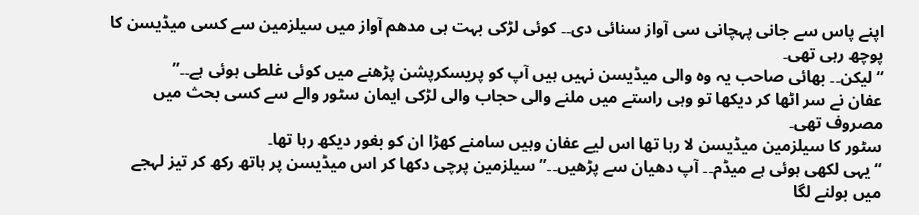اپنے پاس سے جانی پہچانی سی آواز سنائی دی۔۔ کوئی لڑکی بہت ہی مدھم آواز میں سیلزمین سے کسی میڈیسن کا پوچھ رہی تھی۔
“لیکن۔۔ بھائی صاحب یہ وہ والی میڈیسن نہیں ہیں آپ کو پریسکرپشن پڑھنے میں کوئی غلطی ہوئی ہے۔۔”
عفان نے سر اٹھا کر دیکھا تو وہی راستے میں ملنے والی حجاب والی لڑکی ایمان سٹور والے سے کسی بحث میں مصروف تھی۔
سٹور کا سیلزمین میڈیسن لا رہا تھا اس لیے عفان وہیں سامنے کھڑا ان کو بغور دیکھ رہا تھا۔
“یہی لکھی ہوئی ہے میڈم۔۔ آپ دھیان سے پڑھیں۔۔” سیلزمین پرچی دکھا کر اس میڈیسن پر ہاتھ رکھ کر تیز لہجے میں بولنے لگا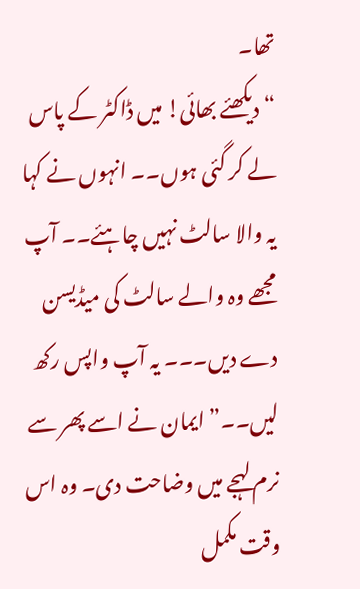تھا۔
“دیکھئے بھائی! میں ڈاکٹر کے پاس لے کر گئی ہوں۔۔ انہوں نے کہا یہ والا سالٹ نہیں چاہئے۔۔ آپ مجھے وہ والے سالٹ کی میڈیسن دے دیں۔۔۔ یہ آپ واپس رکھ لیں۔۔” ایمان نے اسے پھر سے نرم لہجے میں وضاحت دی۔ وہ اس وقت مکمل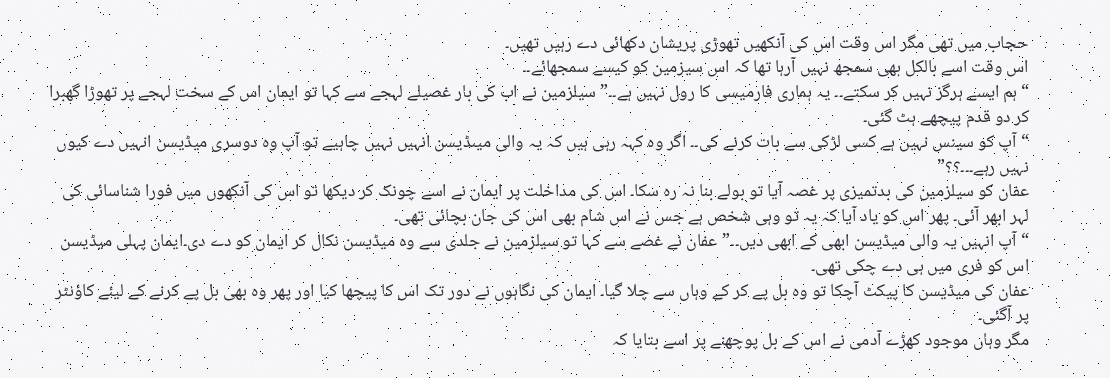حجاب میں تھی مگر اس وقت اس کی آنکھیں تھوڑی پریشان دکھائی دے رہیں تھیں۔
اس وقت اسے بالکل بھی سمجھ نہیں آرہا تھا کہ اس سیزمین کو کیسے سمجھائے۔۔
“ہم ایسے ہرگز نہیں کر سکتے۔۔ یہ ہماری فارمیسی کا رول نہیں ہے۔۔” سیلزمین نے اب کی بار غصیلے لہجے سے کہا تو ایمان اس کے سخت لہجے پر تھوڑا گھبرا کر دو قدم پیچھے ہٹ گئی۔
“آپ کو سینس نہیں ہے کسی لڑکی سے بات کرنے کی۔۔ اگر وہ کہہ رہی ہیں کہ یہ والی میںڈیسن انہیں نہیں چاہیے تو آپ وہ دوسری میڈیسن انہیں دے کیوں نہیں رہے۔۔۔؟؟”
عفان کو سیلزمین کی بدتمیزی پر غصہ آیا تو بولے بنا نہ رہ سکا۔ اس کی مداخلت پر ایمان نے اسے چونک کر دیکھا تو اس کی آنکھوں میں فورا شناسائی کی لہر ابھر آئی۔ پھر اس کو یاد آیا کہ یہ تو وہی شخص ہے جس نے اس شام بھی اس کی جان بچائی تھی۔
“آپ انہیں یہ والی میڈیسن ابھی کے ابھی دیں۔۔”عفان نے غصے سے کہا تو سیلزمین نے جلدی سے وہ میڈیسن نکال کر ایمان کو دے دی۔ایمان پہلی میڈیسن اس کو فری میں ہی دے چکی تھی۔
عفان کی میڈیسن کا پیکٹ آچکا تو وہ بل پے کر کے وہاں سے چلا گیا۔ ایمان کی نگاہوں نے دور تک اس کا پیچھا کیا اور پھر وہ بھی بل پے کرنے کے لیئے کاؤنٹر پر آگئی۔
مگر وہاں موجود کھڑے آدمی نے اس کے بل پوچھنے پر اسے بتایا کہ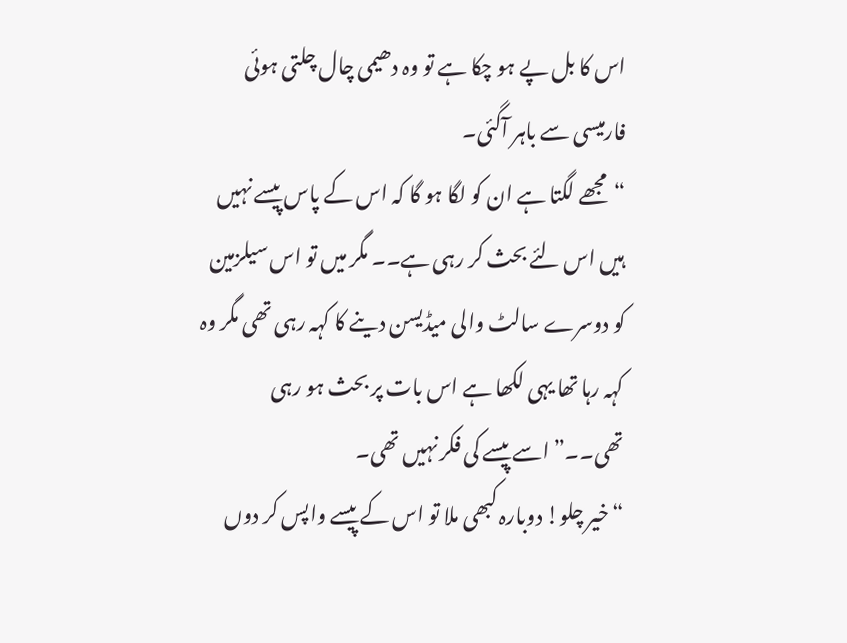اس کا بل پے ہو چکا ہے تو وہ دھیمی چال چلتی ہوئی فارمیسی سے باہر آگئی۔
“مجھے لگتا ہے ان کو لگا ہو گا کہ اس کے پاس پیسے نہیں ہیں اس لئے بحث کر رہی ہے۔۔ مگر میں تو اس سیلزمین کو دوسرے سالٹ والی میڈیسن دینے کا کہہ رہی تھی مگر وہ کہہ رہا تھا یہی لکھا ہے اس بات پر بحث ہو رہی تھی۔۔” اسے پیسے کی فکر نہیں تھی۔
“خیر چلو! دوبارہ کبھی ملا تو اس کے پیسے واپس کر دوں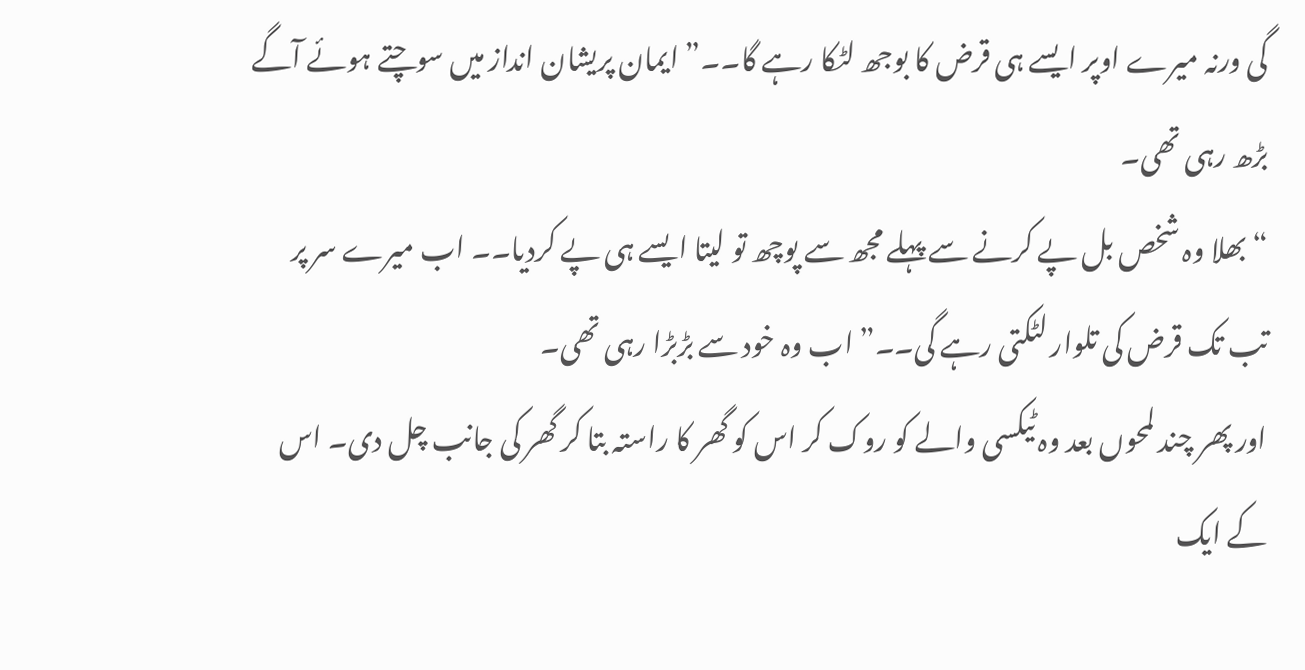گی ورنہ میرے اوپر ایسے ہی قرض کا بوجھ لٹکا رہے گا۔۔” ایمان پریشان انداز میں سوچتے ہوئے آگے بڑھ رہی تھی۔
“بھلا وہ شخص بل پے کرنے سے پہلے مجھ سے پوچھ تو لیتا ایسے ہی پے کردیا۔۔ اب میرے سر پر تب تک قرض کی تلوار لٹکتی رہے گی۔۔” اب وہ خود سے بڑبڑا رہی تھی۔
اور پھر چند لمحوں بعد وہ ٹیکسی والے کو روک کر اس کو گھر کا راستہ بتا کر گھر کی جانب چل دی۔ اس کے ایک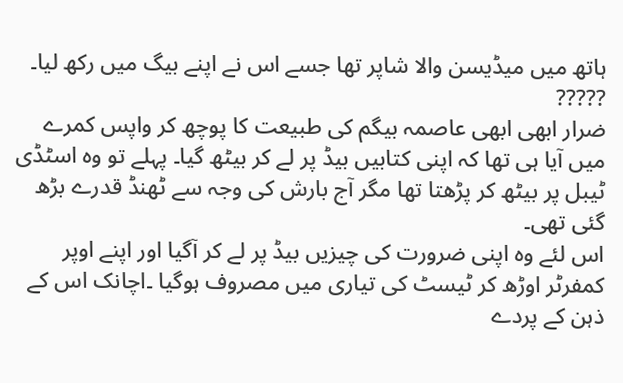ہاتھ میں میڈیسن والا شاپر تھا جسے اس نے اپنے بیگ میں رکھ لیا۔
?????
ضرار ابھی ابھی عاصمہ بیگم کی طبیعت کا پوچھ کر واپس کمرے میں آیا ہی تھا کہ اپنی کتابیں بیڈ پر لے کر بیٹھ گیا۔ پہلے تو وہ اسٹڈی ٹیبل پر بیٹھ کر پڑھتا تھا مگر آج بارش کی وجہ سے ٹھنڈ قدرے بڑھ گئی تھی۔
اس لئے وہ اپنی ضرورت کی چیزیں بیڈ پر لے کر آگیا اور اپنے اوپر کمفرٹر اوڑھ کر ٹیسٹ کی تیاری میں مصروف ہوگیا ۔اچانک اس کے ذہن کے پردے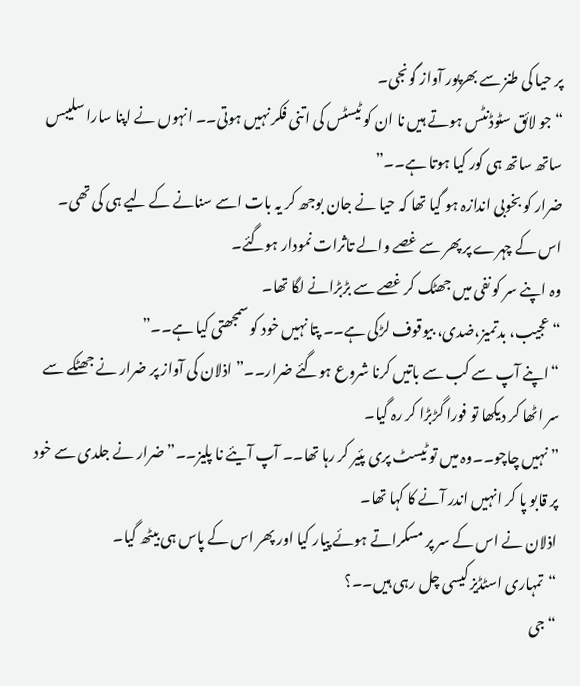پر حیا کی طنز سے بھرپور آواز گونجی۔
“جو لائق سٹوڈنٹس ہوتے ہیں نا ان کو ٹیسٹس کی اتنی فکر نہیں ہوتی۔۔ انہوں نے اپنا سارا سلیبس ساتھ ساتھ ہی کور کیا ہوتا ہے۔۔”
ضرار کو بخوبی اندازہ ہو گیا تھا کہ حیا نے جان بوجھ کر یہ بات اسے سنانے کے لیے ہی کی تھی۔ اس کے چہرے پر پھر سے غصے والے تاثرات نمودار ہوگئے۔
وہ اپنے سر کو نفی میں جھٹک کر غصے سے بڑبڑانے لگا تھا۔
“عجیب، بدتمیز،ضدی، بیوقوف لڑکی ہے۔۔ پتا نہیں خود کو سمجھتی کیا ہے۔۔”
“اپنے آپ سے کب سے باتیں کرنا شروع ہوگئے ضرار۔۔” اذلان کی آواز پر ضرار نے جھٹکے سے سر اٹھا کر دیکھا تو فورا گڑبڑا کر رہ گیا۔
” نہیں چاچو۔۔وہ میں تو ٹیسٹ پری پئیر کر رہا تھا۔۔ آپ آیئے نا پلیز۔۔” ضرار نے جلدی سے خود پر قابو پا کر انہیں اندر آنے کا کہا تھا۔
اذلان نے اس کے سر پر مسکراتے ہوئے پیار کیا اور پھر اس کے پاس ہی بیٹھ گیا۔
“تمہاری اسٹڈیز کیسی چل رہی ہیں۔۔؟
“جی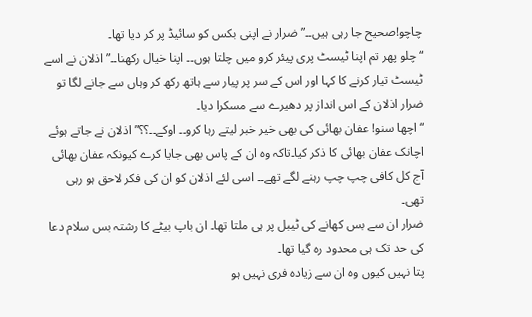چاچو!صحیح جا رہی ہیں۔۔” ضرار نے اپنی بکس کو سائیڈ پر کر دیا تھا۔
“چلو پھر تم اپنا ٹیسٹ پری پیئر کرو میں چلتا ہوں۔۔ اپنا خیال رکھنا۔۔” اذلان نے اسے ٹیسٹ تیار کرنے کا کہا اور اس کے سر پر پیار سے ہاتھ رکھ کر وہاں سے جانے لگا تو ضرار اذلان کے اس انداز پر دھیرے سے مسکرا دیا۔
“اچھا سنو! عفان بھائی کی بھی خیر خبر لیتے رہا کرو۔۔ اوکے۔۔؟؟” اذلان نے جاتے ہوئے اچانک عفان بھائی کا ذکر کیا۔تاکہ وہ ان کے پاس بھی جایا کرے کیونکہ عفان بھائی آج کل کافی چپ چپ رہنے لگے تھے۔۔ اسی لئے اذلان کو ان کی فکر لاحق ہو رہی تھی۔
ضرار ان سے بس کھانے کی ٹیبل پر ہی ملتا تھا۔ ان باپ بیٹے کا رشتہ بس سلام دعا کی حد تک ہی محدود رہ گیا تھا۔
پتا نہیں کیوں وہ ان سے زیادہ فری نہیں ہو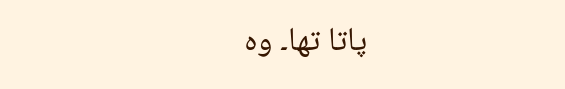پاتا تھا۔ وہ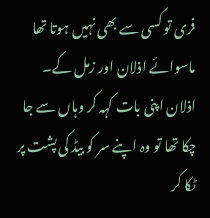فری تو کسی سے بھی نہیں ہوتا تھا ماسوائے اذلان اور زمل کے۔
اذلان اپنی بات کہہ کر وہاں سے جا چکا تھا تو وہ اپنے سر کو بیڈ کی پشت پر ٹکا کر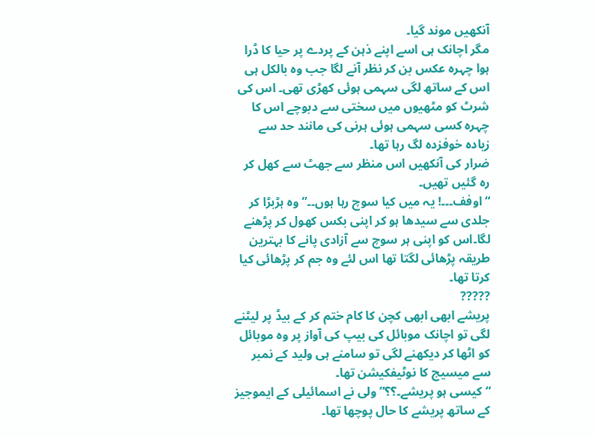آنکھیں موند گیا۔
مگر اچانک ہی اسے اپنے ذہن کے پردے پر حیا کا ڈرا ہوا چہرہ عکس بن کر نظر آنے لگا جب وہ بالکل ہی اس کے ساتھ لگی سہمی ہوئی کھڑی تھی۔ اس کی شرٹ کو مٹھیوں میں سختی سے دبوچے اس کا چہرہ کسی سہمی ہوئی ہرنی کی مانند حد سے زیادہ خوفزدہ لگ رہا تھا۔
ضرار کی آنکھیں اس منظر سے جھٹ سے کھل کر رہ گئیں تھیں۔
“اوفف۔۔۔! یہ میں کیا سوچ رہا ہوں۔۔” وہ ہڑبڑا کر جلدی سے سیدھا ہو کر اپنی بکس کھول کر پڑھنے لگا۔اس کو اپنی ہر سوچ سے آزادی پانے کا بہترین طریقہ پڑھائی لگتا تھا اس لئے وہ جم کر پڑھائی کیا کرتا تھا۔
?????
پریشے ابھی ابھی کچن کا کام ختم کر کے بیڈ پر لیٹنے لگی تو اچانک موبائل کی بیپ کی آواز پر وہ موبائل کو اٹھا کر دیکھنے لگی تو سامنے ہی ولید کے نمبر سے میسیج کا نوٹیفکیشن تھا۔
“کیسی ہو پریشے۔؟؟” ولی نے اسمائیلی کے ایموجیز کے ساتھ پریشے کا حال پوچھا تھا۔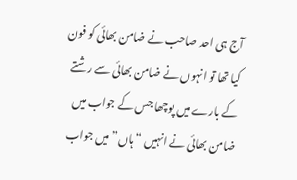آج ہی احد صاحب نے ضامن بھائی کو فون کیا تھا تو انہوں نے ضامن بھائی سے رشتے کے بارے میں پوچھا جس کے جواب میں ضامن بھائی نے انہیں “ہاں” میں جواب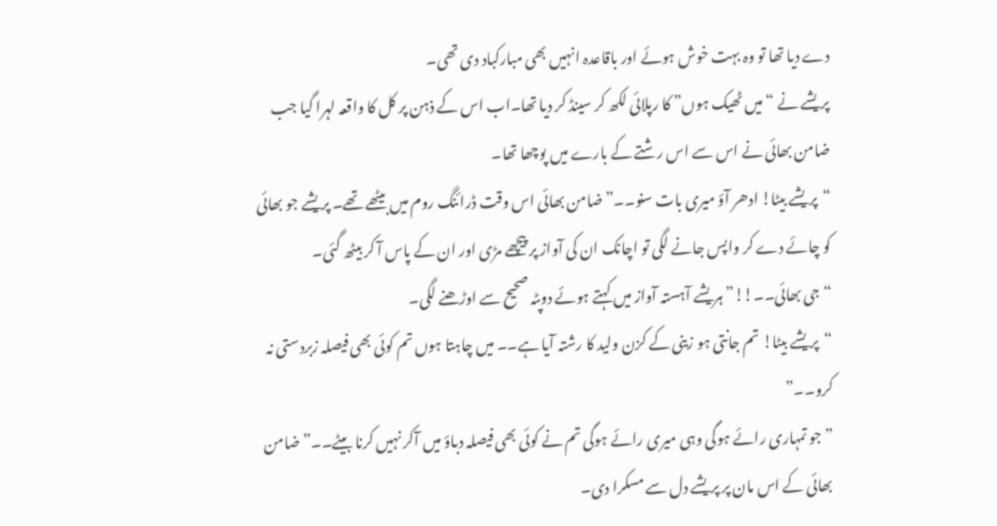دے دیا تھا تو وہ بہت خوش ہوئے اور باقاعدہ انہیں بھی مبارکباد دی تھی۔
پریشے نے “میں ٹھیک ہوں” کا رپلائی لکھ کر سینڈ کر دیا تھا۔اب اس کے ذہن پر کل کا واقعہ لہرا گیا جب ضامن بھائی نے اس سے اس رشتے کے بارے میں پوچھا تھا۔
“پریشے بیٹا! ادھر آؤ میری بات سنو۔۔” ضامن بھائی اس وقت ڈرائنگ روم میں بیٹھے تھے۔ پریشے جو بھائی کو چائے دے کر واپس جانے لگی تو اچانک ان کی آواز پر پیچھے مڑی اور ان کے پاس آ کر بیٹھ گئی۔
“جی بھائی۔۔!!” ہریشے آہستہ آواز میں کہتے ہوئے دوپٹہ صحیح سے اوڑھنے لگی۔
“پریشے بیٹا! تم جانتی ہو زینی کے کزن ولید کا رشتہ آیا ہے۔۔ میں چاہتا ہوں تم کوئی بھی فیصلہ زبردستی نہ کرو۔۔”
” جو تمہاری رائے ہوگی وہی میری رائے ہوگی تم نے کوئی بھی فیصلہ دباؤ میں آکر نہیں کرنا بیٹے۔۔” ضامن بھائی کے اس مان پر پریشے دل سے مسکرا دی۔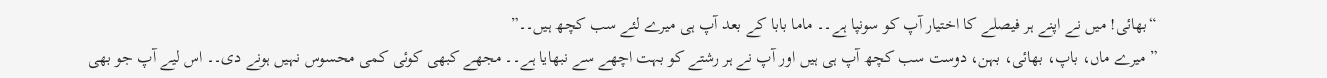“بھائی! میں نے اپنے ہر فیصلے کا اختیار آپ کو سونپا ہے۔۔ ماما بابا کے بعد آپ ہی میرے لئے سب کچھ ہیں۔۔”
” میرے ماں، باپ، بھائی، بہن، دوست سب کچھ آپ ہی ہیں اور آپ نے ہر رشتے کو بہت اچھے سے نبھایا ہے۔۔ مجھے کبھی کوئی کمی محسوس نہیں ہونے دی۔۔ اس لیے آپ جو بھی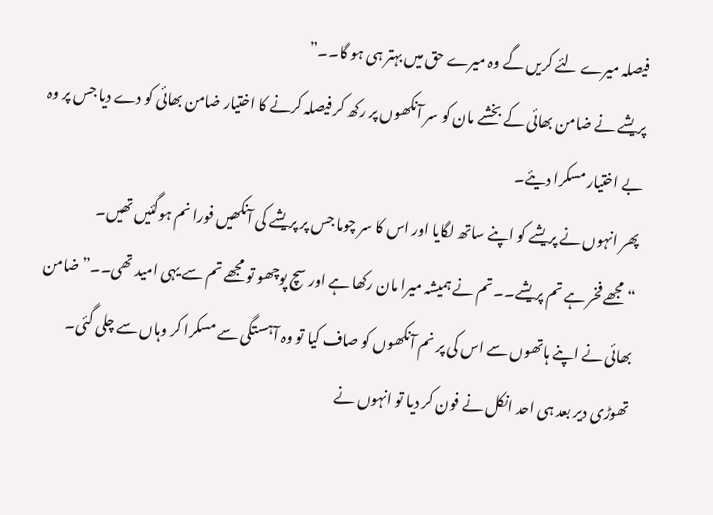فیصلہ میرے لئے کریں گے وہ میرے حق میں بہتر ہی ہو گا۔۔”
پریشے نے ضامن بھائی کے بخشے مان کو سر آنکھوں پر رکھ کر فیصلہ کرنے کا اختیار ضامن بھائی کو دے دیا جس پر وہ بے اختیار مسکرا دیئے۔
پھر انہوں نے پریشے کو اپنے ساتھ لگایا اور اس کا سر چوما جس پر پریشے کی آنکھیں فورا نم ہوگئیں تھیں۔
“مجھے فخر ہے تم پریشے۔۔ تم نے ہمیشہ میرا مان رکھا ہے اور سچ پوچھو تو مجھے تم سے یہی امید تھی۔۔” ضامن بھائی نے اپنے ہاتھوں سے اس کی پر نم آنکھوں کو صاف کیا تو وہ آہستگی سے مسکرا کر وہاں سے چلی گئی۔
تھوڑی دیر بعد ہی احد انکل نے فون کر دیا تو انہوں نے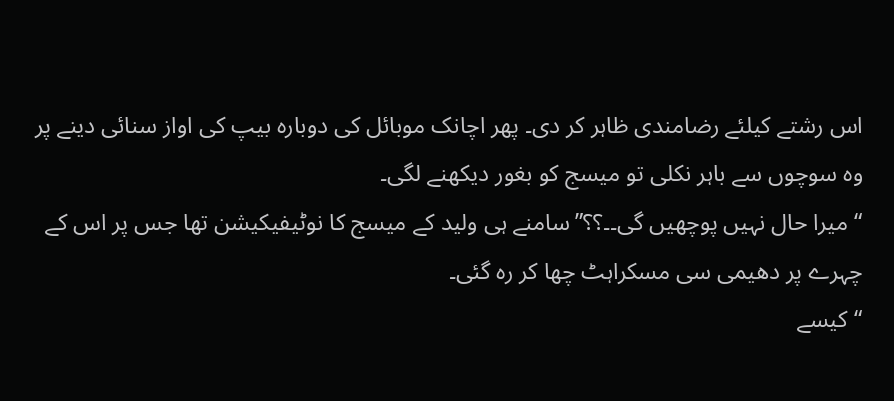اس رشتے کیلئے رضامندی ظاہر کر دی۔ پھر اچانک موبائل کی دوبارہ بیپ کی اواز سنائی دینے پر وہ سوچوں سے باہر نکلی تو میسج کو بغور دیکھنے لگی۔
“میرا حال نہیں پوچھیں گی۔۔؟؟”سامنے ہی ولید کے میسج کا نوٹیفیکیشن تھا جس پر اس کے چہرے پر دھیمی سی مسکراہٹ چھا کر رہ گئی۔
“کیسے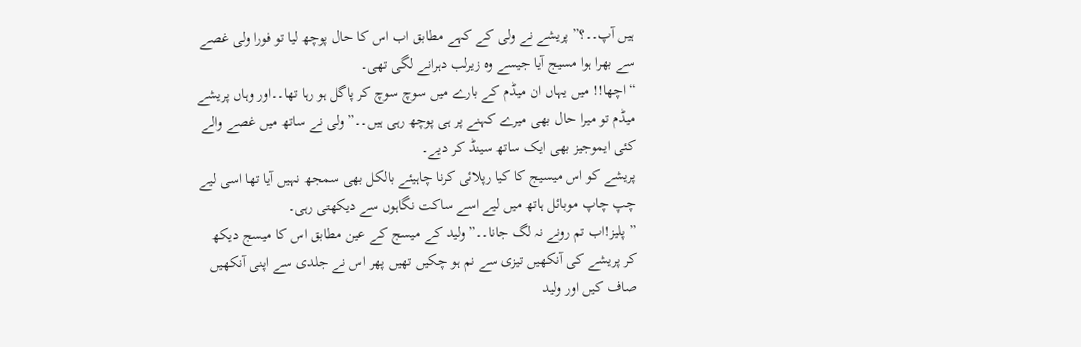ہیں آپ۔۔؟” پریشے نے ولی کے کہے مطابق اب اس کا حال پوچھ لیا تو فورا ولی غصے سے بھرا ہوا مسیج آیا جیسے وہ زیرلب دہرانے لگی تھی۔
“اچھا!! میں یہاں ان میڈم کے بارے میں سوچ سوچ کر پاگل ہو رہا تھا۔۔اور وہاں پریشے میڈم تو میرا حال بھی میرے کہنے پر ہی پوچھ رہی ہیں۔۔” ولی نے ساتھ میں غصے والے کئی ایموجیز بھی ایک ساتھ سینڈ کر دیے۔
پریشے کو اس میسیج کا کیا رپلائی کرنا چاہیئے بالکل بھی سمجھ نہیں آیا تھا اسی لیے چپ چاپ موبائل ہاتھ میں لیے اسے ساکت نگاہوں سے دیکھتی رہی۔
” پلیز!اب تم رونے نہ لگ جانا۔۔” ولید کے میسج کے عین مطابق اس کا میسج دیکھ کر پریشے کی آنکھیں تیزی سے نم ہو چکیں تھیں پھر اس نے جلدی سے اپنی آنکھیں صاف کیں اور ولید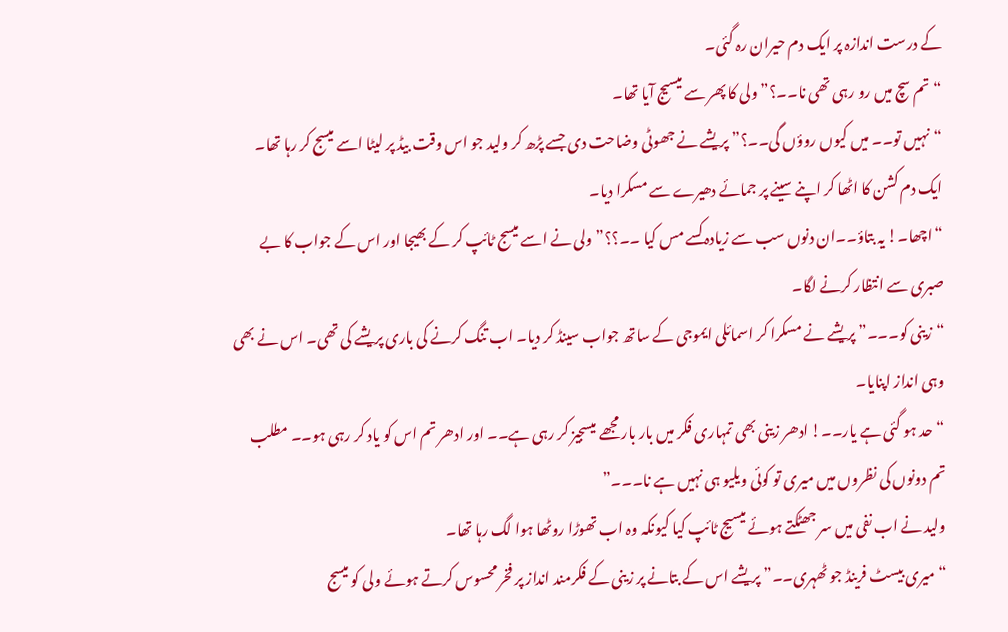کے درست اندازہ پر ایک دم حیران رہ گئی۔
“تم سچ میں رو رہی تھی نا۔۔؟” ولی کا پھر سے میسیج آیا تھا۔
“نہیں تو۔۔ میں کیوں روؤں گی۔۔؟” پریشے نے جھوٹی وضاحت دی جسے پڑھ کر ولید جو اس وقت بیڈ پر لیٹا اسے میسج کر رہا تھا۔ ایک دم کشن کا اٹھا کر اپنے سینے پر جمائے دھیرے سے مسکرا دیا۔
“اچھا۔! یہ بتاؤ۔۔ان دنوں سب سے زیادہ کسے مس کیا ۔۔؟؟”ولی نے اسے میسج ٹائپ کر کے بھیجا اور اس کے جواب کا بے صبری سے انتظار کرنے لگا۔
“زینی کو۔۔۔” پریشے نے مسکرا کر اسمائلی ایموجی کے ساتھ جواب سینڈ کر دیا۔ اب تنگ کرنے کی باری پریشے کی تھی۔ اس نے بھی وہی انداز اپنایا۔
“حد ہو گئی ہے یار۔۔! ادھر زینی بھی تمہاری فکر میں بار بار مجھے میسجیز کر رہی ہے۔۔ اور ادھر تم اس کو یاد کر رہی ہو۔۔ مطلب تم دونوں کی نظروں میں میری تو کوئی ویلیو ہی نہیں ہے نا۔۔۔”
ولید نے اب نفی میں سر جھٹکتے ہوئے میسیج ٹائپ کیا کیونکہ وہ اب تھوڑا روٹھا ہوا لگ رہا تھا۔
“میری بیسٹ فرینڈ جو ٹھہری۔۔” پریشے اس کے بتانے پر زینی کے فکرمند انداز پر فخر محسوس کرتے ہوئے ولی کو میسج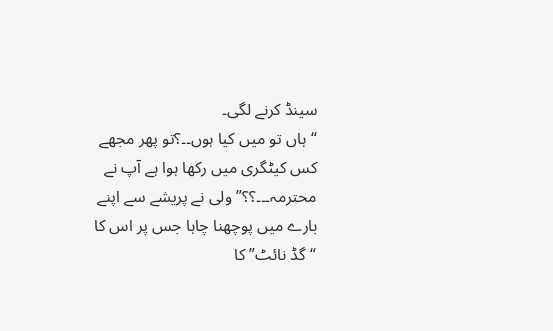سینڈ کرنے لگی۔
“ہاں تو میں کیا ہوں۔۔؟تو پھر مجھے کس کیٹگری میں رکھا ہوا ہے آپ نے محترمہ۔۔۔؟؟” ولی نے پریشے سے اپنے بارے میں پوچھنا چاہا جس پر اس کا “گڈ نائٹ” کا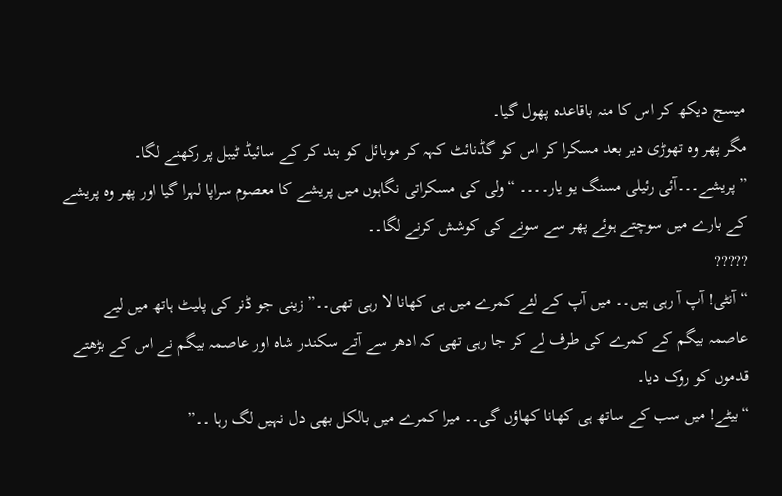میسج دیکھ کر اس کا منہ باقاعدہ پھول گیا۔
مگر پھر وہ تھوڑی دیر بعد مسکرا کر اس کو گڈنائٹ کہہ کر موبائل کو بند کر کے سائیڈ ٹیبل پر رکھنے لگا۔
” پریشے۔۔۔آئی رئیلی مسنگ یو یار۔۔۔۔ “ولی کی مسکراتی نگاہوں میں پریشے کا معصوم سراپا لہرا گیا اور پھر وہ پریشے کے بارے میں سوچتے ہوئے پھر سے سونے کی کوشش کرنے لگا۔۔
?????
“آنٹی! آپ آ رہی ہیں۔۔ میں آپ کے لئے کمرے میں ہی کھانا لا رہی تھی۔۔” زینی جو ڈنر کی پلیٹ ہاتھ میں لیے عاصمہ بیگم کے کمرے کی طرف لے کر جا رہی تھی کہ ادھر سے آتے سکندر شاہ اور عاصمہ بیگم نے اس کے بڑھتے قدموں کو روک دیا۔
“بیٹے! میں سب کے ساتھ ہی کھانا کھاؤں گی۔۔ میرا کمرے میں بالکل بھی دل نہیں لگ رہا ۔۔”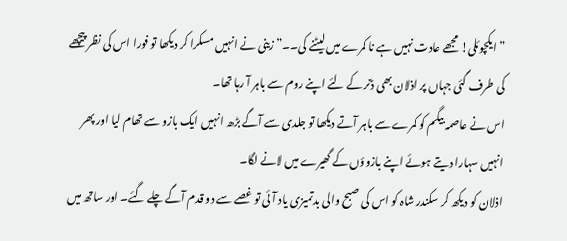” ایکچوئلی! مجھے عادت نہیں ہے نا کمرے میں لیٹنے کی۔۔” زینی نے انہیں مسکرا کر دیکھا تو فورا اس کی نظر پیچھے کی طرف گئی جہاں پر اذلان بھی ڈنر کے لئے اپنے روم سے باہر آ رہا تھا۔
اس نے عاصمہ بیگم کو کمرے سے باہر آتے دیکھا تو جلدی سے آگے بڑھ انہیں ایک بازو سے تھام لیا اور پھر انہیں سہارا دیتے ہوئے اپنے بازوؤں کے گھیرے میں لانے لگا۔
اذلان کو دیکھ کر سکندر شاہ کو اس کی صبح والی بدتمیزی یاد آئی تو غصے سے دو قدم آگے چلے گئے۔ اور ساتھ میں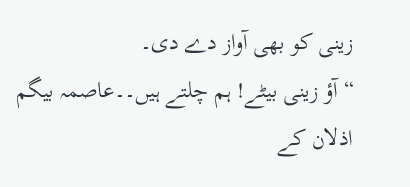زینی کو بھی آواز دے دی۔
“آؤ زینی بیٹے! ہم چلتے ہیں۔۔عاصمہ بیگم اذلان کے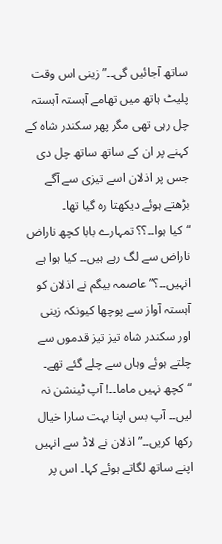ساتھ آجائیں گی۔۔” زینی اس وقت پلیٹ ہاتھ میں تھامے آہستہ آہستہ چل رہی تھی مگر پھر سکندر شاہ کے کہنے پر ان کے ساتھ ساتھ چل دی جس پر اذلان اسے تیزی سے آگے بڑھتے ہوئے دیکھتا رہ گیا تھا۔
“کیا ہوا۔۔؟؟ تمہارے بابا کچھ ناراض ناراض سے لگ رہے ہیں۔۔ کیا ہوا ہے انہیں۔۔؟” عاصمہ بیگم نے اذلان کو آہستہ آواز سے پوچھا کیونکہ زینی اور سکندر شاہ تیز تیز قدموں سے چلتے ہوئے وہاں سے چلے گئے تھے۔
“کچھ نہیں ماما۔۔! آپ ٹینشن نہ لیں۔۔ آپ بس اپنا بہت سارا خیال رکھا کریں۔۔” اذلان نے لاڈ سے انہیں اپنے ساتھ لگاتے ہوئے کہا۔ اس پر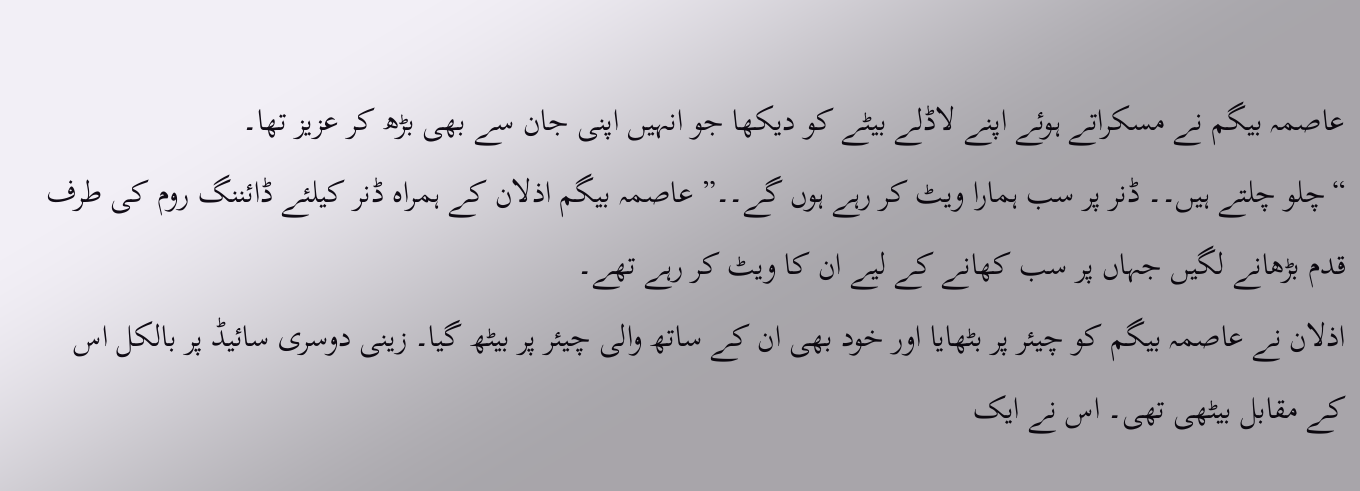عاصمہ بیگم نے مسکراتے ہوئے اپنے لاڈلے بیٹے کو دیکھا جو انہیں اپنی جان سے بھی بڑھ کر عزیز تھا۔
“چلو چلتے ہیں۔۔ ڈنر پر سب ہمارا ویٹ کر رہے ہوں گے۔۔” عاصمہ بیگم اذلان کے ہمراہ ڈنر کیلئے ڈائننگ روم کی طرف قدم بڑھانے لگیں جہاں پر سب کھانے کے لیے ان کا ویٹ کر رہے تھے۔
اذلان نے عاصمہ بیگم کو چیئر پر بٹھایا اور خود بھی ان کے ساتھ والی چیئر پر بیٹھ گیا۔ زینی دوسری سائیڈ پر بالکل اس کے مقابل بیٹھی تھی۔ اس نے ایک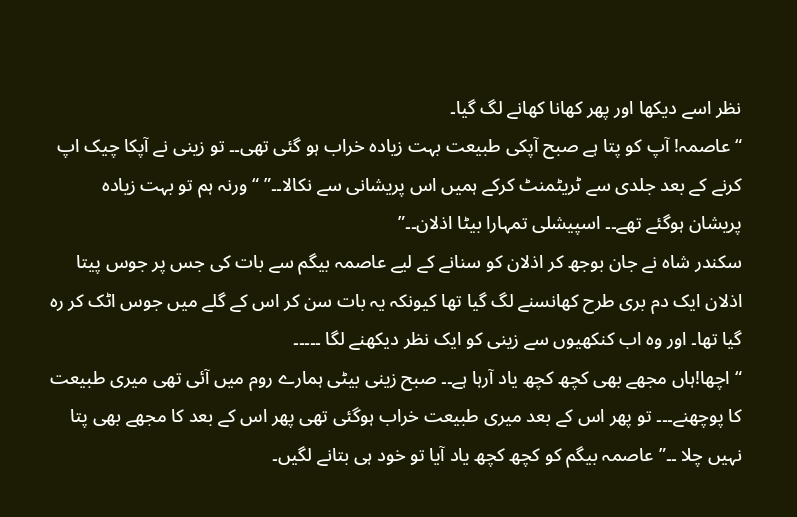نظر اسے دیکھا اور پھر کھانا کھانے لگ گیا۔
“عاصمہ! آپ کو پتا ہے صبح آپکی طبیعت بہت زیادہ خراب ہو گئی تھی۔۔ تو زینی نے آپکا چیک اپ کرنے کے بعد جلدی سے ٹریٹمنٹ کرکے ہمیں اس پریشانی سے نکالا۔۔” “ورنہ ہم تو بہت زیادہ پریشان ہوگئے تھے۔۔ اسپیشلی تمہارا بیٹا اذلان۔۔”
سکندر شاہ نے جان بوجھ کر اذلان کو سنانے کے لیے عاصمہ بیگم سے بات کی جس پر جوس پیتا اذلان ایک دم بری طرح کھانسنے لگ گیا تھا کیونکہ یہ بات سن کر اس کے گلے میں جوس اٹک کر رہ گیا تھا۔ اور وہ اب کنکھیوں سے زینی کو ایک نظر دیکھنے لگا ۔۔۔۔۔
“اچھا!ہاں مجھے بھی کچھ کچھ یاد آرہا ہے۔۔ صبح زینی بیٹی ہمارے روم میں آئی تھی میری طبیعت کا پوچھنے۔۔۔ تو پھر اس کے بعد میری طبیعت خراب ہوگئی تھی پھر اس کے بعد کا مجھے بھی پتا نہیں چلا ۔۔”عاصمہ بیگم کو کچھ کچھ یاد آیا تو خود ہی بتانے لگیں۔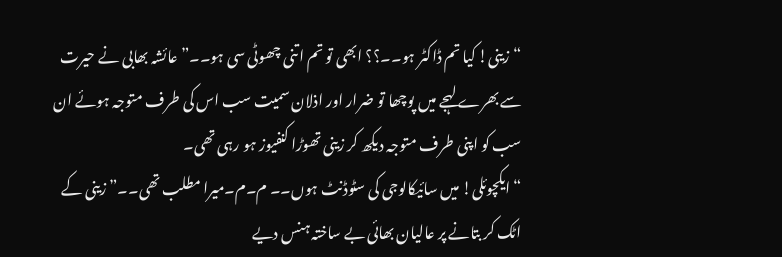“زینی! کیا تم ڈاکٹر ہو۔۔؟؟ ابھی تو تم اتنی چھوٹی سی ہو۔۔” عائشہ بھابی نے حیرت سے بھرے لہجے میں پوچھا تو ضرار اور اذلان سمیت سب اس کی طرف متوجہ ہوئے ان سب کو اپنی طرف متوجہ دیکھ کر زینی تھوڑا کنفیوز ہو رہی تھی۔
“ایکچوئلی! میں سائیکالوجی کی سٹوڈنٹ ہوں۔۔ م۔م۔میرا مطلب تھی۔۔” زینی کے اٹک کر بتانے پر عالیان بھائی بے ساختہ ہنس دیے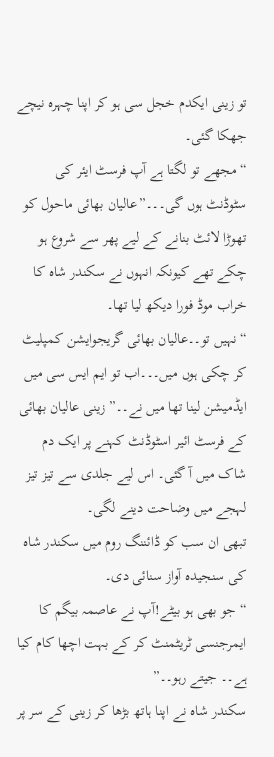تو زینی ایکدم خجل سی ہو کر اپنا چہرہ نیچے جھکا گئی۔
“مجھے تو لگتا ہے آپ فرسٹ ایئر کی سٹوڈنٹ ہوں گی۔۔۔”عالیان بھائی ماحول کو تھوڑا لائٹ بنانے کے لیے پھر سے شروع ہو چکے تھے کیونکہ انہوں نے سکندر شاہ کا خراب موڈ فورا دیکھ لیا تھا۔
“نہیں تو۔۔عالیان بھائی گریجوایشن کمپلیٹ کر چکی ہوں میں۔۔۔اب تو ایم ایس سی میں ایڈمیشن لینا تھا میں نے۔۔” زینی عالیان بھائی کے فرسٹ ائیر اسٹوڈنٹ کہنے پر ایک دم شاک میں آ گئی۔ اس لیے جلدی سے تیز تیز لہجے میں وضاحت دینے لگی۔
تبھی ان سب کو ڈائننگ روم میں سکندر شاہ کی سنجیدہ آواز سنائی دی۔
“جو بھی ہو بیٹے!آپ نے عاصمہ بیگم کا ایمرجنسی ٹریٹمنٹ کر کے بہت اچھا کام کیا ہے۔۔ جیتے رہو۔۔”
سکندر شاہ نے اپنا ہاتھ بڑھا کر زینی کے سر پر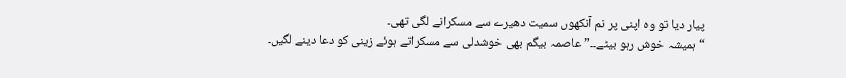پیار دیا تو وہ اپنی پر نم آنکھوں سمیت دھیرے سے مسکرانے لگی تھی۔
“ہمیشہ خوش رہو بیٹے۔۔” عاصمہ بیگم بھی خوشدلی سے مسکراتے ہوئے زینی کو دعا دینے لگیں۔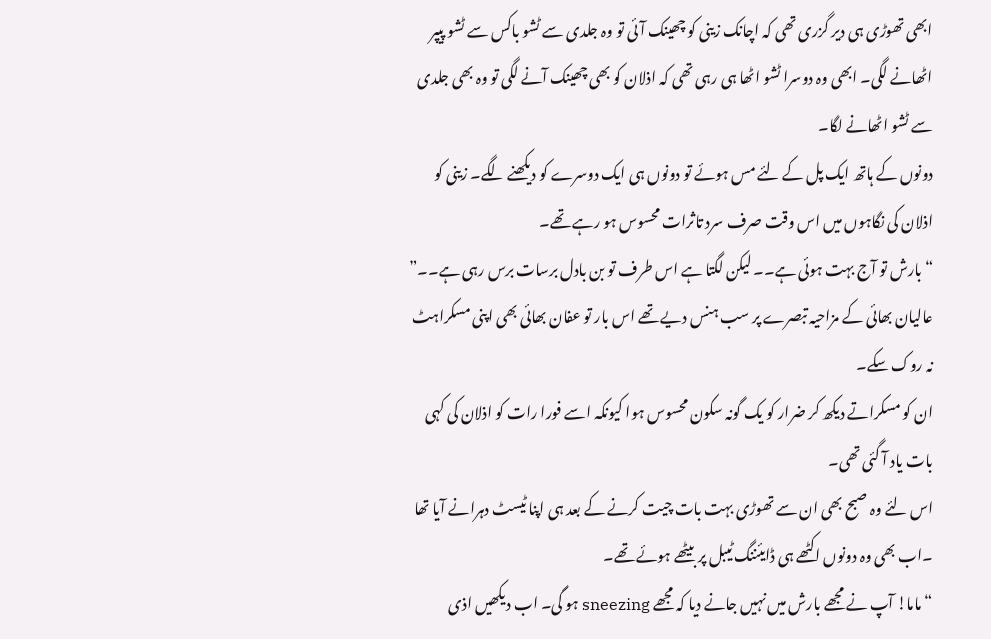ابھی تھوڑی ہی دیر گزری تھی کہ اچانک زینی کو چھینک آئی تو وہ جلدی سے ٹشو باکس سے ٹشو پیپر اٹھانے لگی۔ ابھی وہ دوسرا ٹشو اٹھا ہی رہی تھی کہ اذلان کو بھی چھینک آنے لگی تو وہ بھی جلدی سے ٹشو اٹھانے لگا۔
دونوں کے ہاتھ ایک پل کے لئے مس ہوئے تو دونوں ہی ایک دوسرے کو دیکھنے لگے۔ زینی کو اذلان کی نگاہوں میں اس وقت صرف سرد تاثرات محسوس ہو رہے تھے۔
“بارش تو آج بہت ہوئی ہے۔۔ لیکن لگتا ہے اس طرف تو بن بادل برسات برس رہی ہے۔۔”
عالیان بھائی کے مزاحیہ تبصرے پر سب ہنس دیے تھے اس بار تو عفان بھائی بھی اپنی مسکراہٹ نہ روک سکے۔
ان کو مسکراتے دیکھ کر ضرار کو یک گونہ سکون محسوس ہوا کیونکہ اسے فورا رات کو اذلان کی کہی بات یاد آ گئی تھی۔
اس لئے وہ صبح بھی ان سے تھوڑی بہت بات چیت کرنے کے بعد ہی اپنا ٹیسٹ دہرانے آیا تھا ۔اب بھی وہ دونوں اکٹھے ہی ڈایئننگ ٹیبل پر بیٹھے ہوئے تھے۔
“ماما! آپ نے مجھے بارش میں نہیں جانے دیا کہ مجھے sneezing ہو گی۔ اب دیکھیں اذی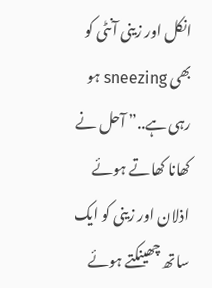انکل اور زینی آنٹی کو بھی sneezing ہو رہی ہے..” آحل نے کھانا کھاتے ہوئے اذلان اور زینی کو ایک ساتھ چھینکتے ہوئے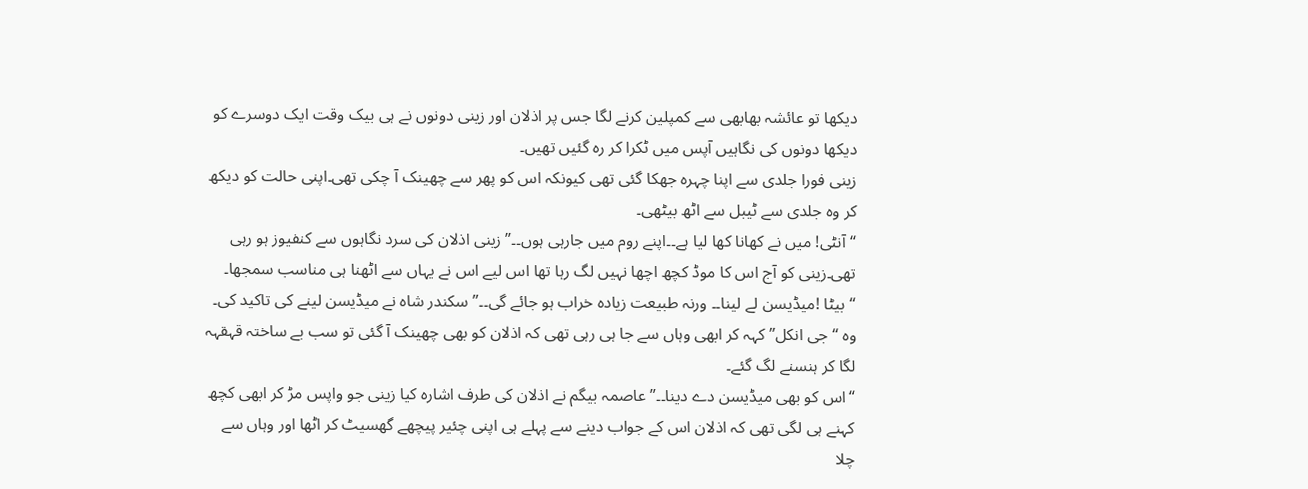دیکھا تو عائشہ بھابھی سے کمپلین کرنے لگا جس پر اذلان اور زینی دونوں نے ہی بیک وقت ایک دوسرے کو دیکھا دونوں کی نگاہیں آپس میں ٹکرا کر رہ گئیں تھیں۔
زینی فورا جلدی سے اپنا چہرہ جھکا گئی تھی کیونکہ اس کو پھر سے چھینک آ چکی تھی۔اپنی حالت کو دیکھ کر وہ جلدی سے ٹیبل سے اٹھ بیٹھی۔
“آنٹی! میں نے کھانا کھا لیا ہے۔۔اپنے روم میں جارہی ہوں۔۔” زینی اذلان کی سرد نگاہوں سے کنفیوز ہو رہی تھی۔زینی کو آج اس کا موڈ کچھ اچھا نہیں لگ رہا تھا اس لیے اس نے یہاں سے اٹھنا ہی مناسب سمجھا۔
“بیٹا !میڈیسن لے لینا۔۔ ورنہ طبیعت زیادہ خراب ہو جائے گی۔۔” سکندر شاہ نے میڈیسن لینے کی تاکید کی۔
وہ “جی انکل” کہہ کر ابھی وہاں سے جا ہی رہی تھی کہ اذلان کو بھی چھینک آ گئی تو سب بے ساختہ قہقہہ لگا کر ہنسنے لگ گئے۔
“اس کو بھی میڈیسن دے دینا۔۔”عاصمہ بیگم نے اذلان کی طرف اشارہ کیا زینی جو واپس مڑ کر ابھی کچھ کہنے ہی لگی تھی کہ اذلان اس کے جواب دینے سے پہلے ہی اپنی چئیر پیچھے گھسیٹ کر اٹھا اور وہاں سے چلا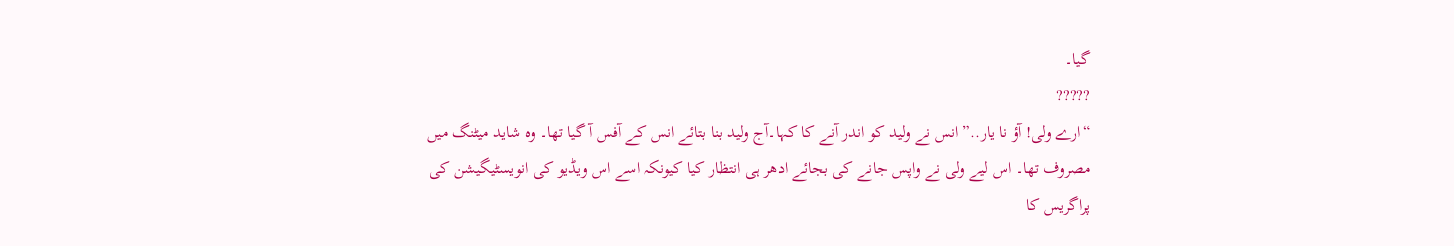گیا۔
?????
“ارے ولی! آؤ نا یار..” انس نے ولید کو اندر آنے کا کہا۔آج ولید بنا بتائے انس کے آفس آ گیا تھا۔ وہ شاید میٹنگ میں مصروف تھا۔ اس لیے ولی نے واپس جانے کی بجائے ادھر ہی انتظار کیا کیونکہ اسے اس ویڈیو کی انویسٹیگیشن کی پراگریس کا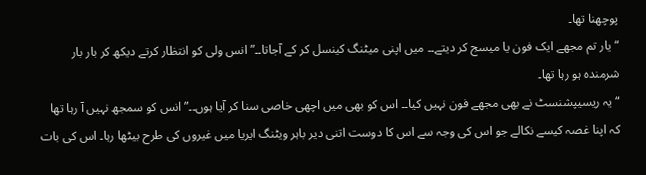پوچھنا تھا۔
“یار تم مجھے ایک فون یا میسج کر دیتے۔۔ میں اپنی میٹنگ کینسل کر کے آجاتا۔۔” انس ولی کو انتظار کرتے دیکھ کر بار بار شرمندہ ہو رہا تھا۔
“یہ ریسیپشنسٹ نے بھی مجھے فون نہیں کیا۔۔ اس کو بھی میں اچھی خاصی سنا کر آیا ہوں۔۔” انس کو سمجھ نہیں آ رہا تھا کہ اپنا غصہ کیسے نکالے جو اس کی وجہ سے اس کا دوست اتنی دیر باہر ویٹنگ ایریا میں غیروں کی طرح بیٹھا رہا۔ اس کی بات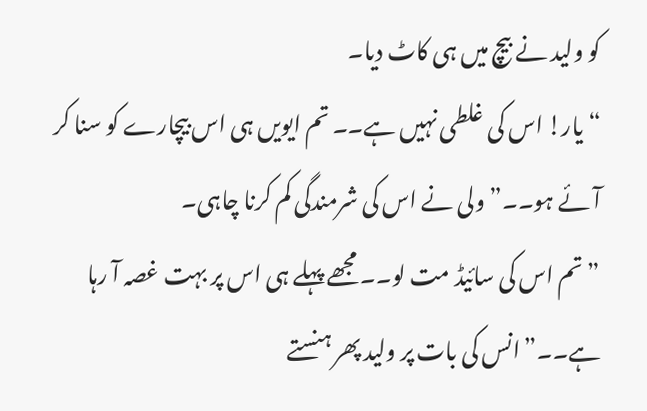کو ولید نے بیچ میں ہی کاٹ دیا۔
“یار! اس کی غلطی نہیں ہے۔۔ تم ایویں ہی اس بیچارے کو سنا کر آئے ہو۔۔” ولی نے اس کی شرمندگی کم کرنا چاہی۔
” تم اس کی سائیڈ مت لو۔۔ مجھے پہلے ہی اس پر بہت غصہ آ رہا ہے۔۔”انس کی بات پر ولید پھر ہنستے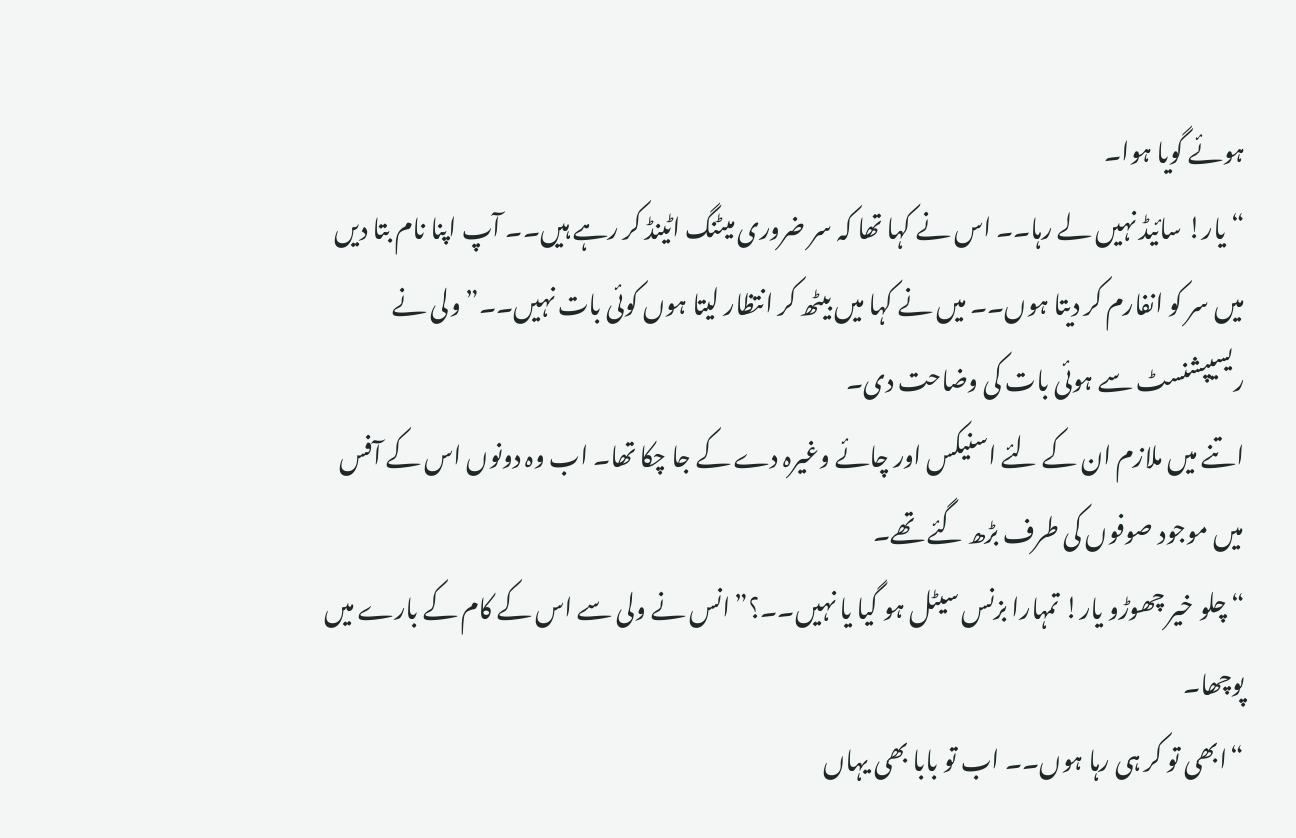ہوئے گویا ہوا۔
“یار! سائیڈ نہیں لے رہا۔۔ اس نے کہا تھا کہ سر ضروری میٹنگ اٹینڈ کر رہے ہیں۔۔ آپ اپنا نام بتا دیں میں سر کو انفارم کر دیتا ہوں۔۔ میں نے کہا میں بیٹھ کر انتظار لیتا ہوں کوئی بات نہیں۔۔” ولی نے ریسیپشنسٹ سے ہوئی بات کی وضاحت دی۔
اتنے میں ملازم ان کے لئے اسنیکس اور چائے وغیرہ دے کے جا چکا تھا۔ اب وہ دونوں اس کے آفس میں موجود صوفوں کی طرف بڑھ گئے تھے۔
“چلو خیر چھوڑو یار! تمہارا بزنس سیٹل ہو گیا یا نہیں۔۔؟”انس نے ولی سے اس کے کام کے بارے میں پوچھا۔
“ابھی تو کر ہی رہا ہوں۔۔ اب تو بابا بھی یہاں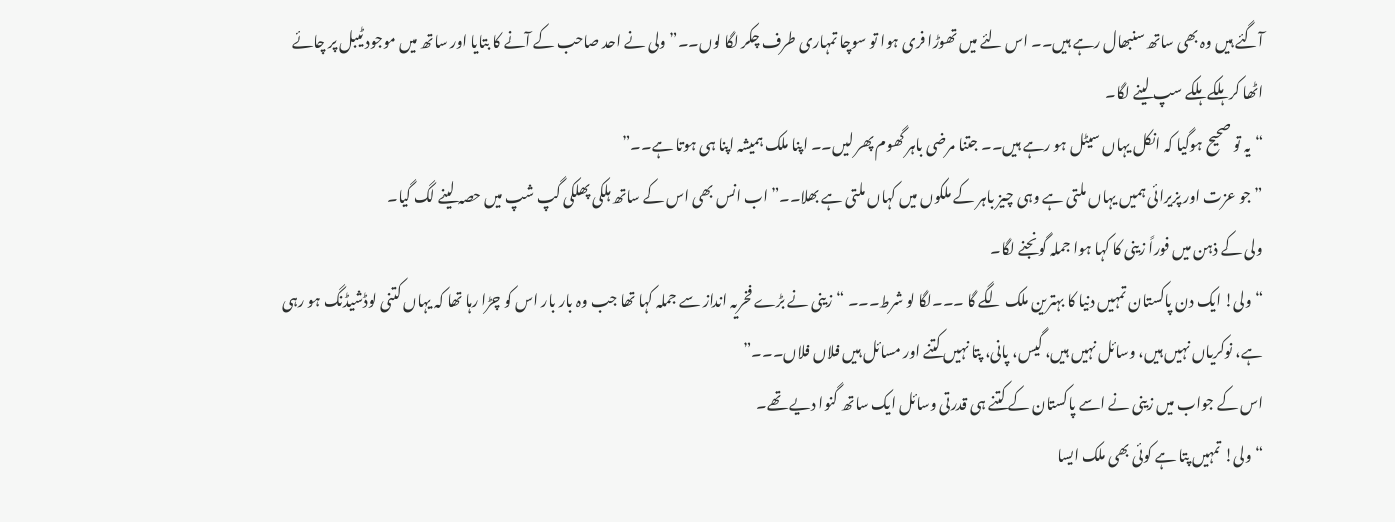آگئے ہیں وہ بھی ساتھ سنبھال رہے ہیں۔۔ اس لئے میں تھوڑا فری ہوا تو سوچا تمہاری طرف چکر لگا لوں۔۔” ولی نے احد صاحب کے آنے کا بتایا اور ساتھ میں موجود ٹیبل پر چائے اٹھا کر ہلکے ہلکے سپ لینے لگا۔
“یہ تو صحیح ہوگیا کہ انکل یہاں سیٹل ہو رہے ہیں۔۔ جتنا مرضی باہر گھوم پھر لیں۔۔ اپنا ملک ہمیشہ اپنا ہی ہوتا ہے۔۔”
” جو عزت اور پزیرائی ہمیں یہاں ملتی ہے وہی چیز باہر کے ملکوں میں کہاں ملتی ہے بھلا۔۔”اب انس بھی اس کے ساتھ ہلکی پھلکی گپ شپ میں حصہ لینے لگ گیا۔
ولی کے ذہن میں فوراً زینی کا کہا ہوا جملہ گونجنے لگا۔
“ولی! ایک دن پاکستان تمہیں دنیا کا بہترین ملک لگے گا ۔۔۔لگا لو شرط۔۔۔ “زینی نے بڑے فخریہ انداز سے جملہ کہا تھا جب وہ بار بار اس کو چڑا رہا تھا کہ یہاں کتنی لوڈشیڈنگ ہو رہی ہے، نوکریاں نہیں ہیں، وسائل نہیں ہیں، گیس، پانی، پتا نہیں کتنے اور مسائل ہیں فلاں فلاں۔۔۔”
اس کے جواب میں زینی نے اسے پاکستان کے کتنے ہی قدرتی وسائل ایک ساتھ گنوا دیے تھے۔
“ولی! تمہیں پتا ہے کوئی بھی ملک ایسا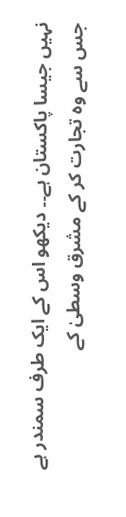نہیں جیسا پاکستان ہے۔۔ دیکھو اس کے ایک طرف سمندر ہے جس سے وہ تجارت کر کے مشرق وسطیٰ کے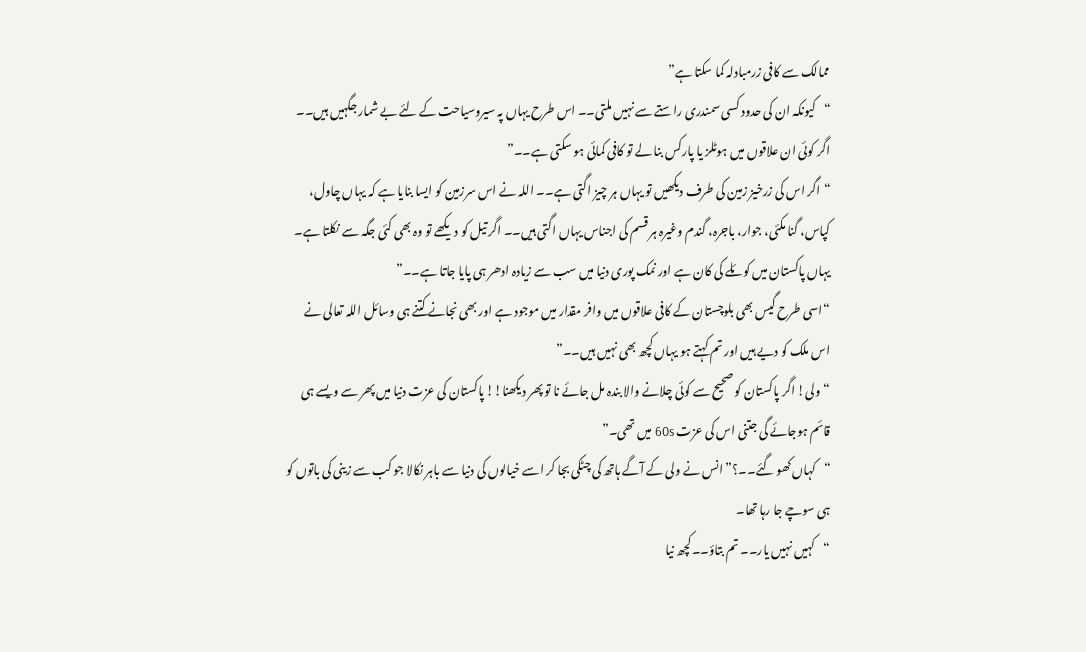ممالک سے کافی زرمبادلہ کما سکتا ہے”
“کیونکہ ان کی حدود کسی سمندری راستے سے نہیں ملتی۔۔ اس طرح یہاں پہ سیروسیاحت کے لئے بے شمار جگہیں ہیں۔۔ اگر کوئی ان علاقوں میں ہوٹلز یا پارکس بنا لے تو کافی کمائی ہو سکتی ہے۔۔”
“اگر اس کی زرخیز زمین کی طرف دیکھیں تو یہاں ہر چیز اگتی ہے۔۔ اللہ نے اس سرزمین کو ایسا بنایا ہے کہ یہاں چاول، کپاس، گنا مکئی، جوار، باجرہ، گندم وغیرہ ہر قسم کی اجناس یہاں اگتی ہیں۔۔ اگر تیل کو دیکھے تو وہ بھی کئی جگہ سے نکلتا ہے۔ یہاں پاکستان میں کوئلے کی کان ہے اور نمک پوری دنیا میں سب سے زیادہ ادھر ہی پایا جاتا ہے۔۔”
“اسی طرح گیس بھی بلوچستان کے کافی علاقوں میں وافر مقدار میں موجود ہے اور بھی نجانے کتنے ہی وسائل اللہ تعالی نے اس ملک کو دیے ہیں اور تم کہتے ہو یہاں کچھ بھی نہیں ہیں۔۔”
“ولی! اگر پاکستان کو صحیح سے کوئی چلانے والا بندہ مل جائے نا تو پھر دیکھنا!! پاکستان کی عزت دنیا میں پھر سے ویسے ہی قائم ہوجائے گی جتنی اس کی عزت 60s میں تھی۔”
“کہاں کھو گئے۔۔؟” انس نے ولی کے آگے ہاتھ کی چٹکی بجا کر اسے خیالوں کی دنیا سے باہر نکالا جو کب سے زینی کی باتوں کو ہی سوچے جا رہا تھا۔
“کہیں نہیں یار۔۔ تم بتاؤ۔۔کچھ نیا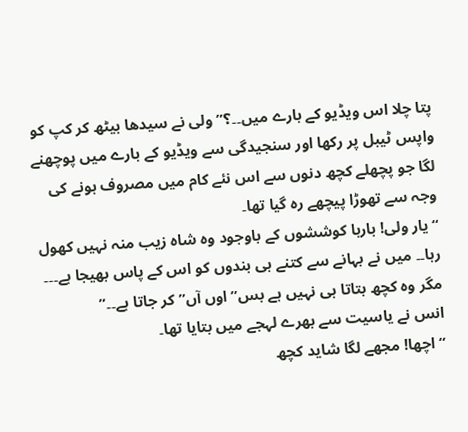پتا چلا اس ویڈیو کے بارے میں۔۔؟” ولی نے سیدھا بیٹھ کر کپ کو واپس ٹیبل پر رکھا اور سنجیدگی سے ویڈیو کے بارے میں پوچھنے لگا جو پچھلے کچھ دنوں سے اس نئے کام میں مصروف ہونے کی وجہ سے تھوڑا پیچھے رہ گیا تھا۔
“یار ولی! بارہا کوششوں کے باوجود وہ شاہ زیب منہ نہیں کھول رہا۔۔ میں نے بہانے سے کتنے ہی بندوں کو اس کے پاس بھیجا ہے۔۔۔ مگر وہ کچھ بتاتا ہی نہیں ہے بس” اوں آں” کر جاتا ہے۔۔”
انس نے یاسیت سے بھرے لہجے میں بتایا تھا۔
“اچھا! مجھے لگا شاید کچھ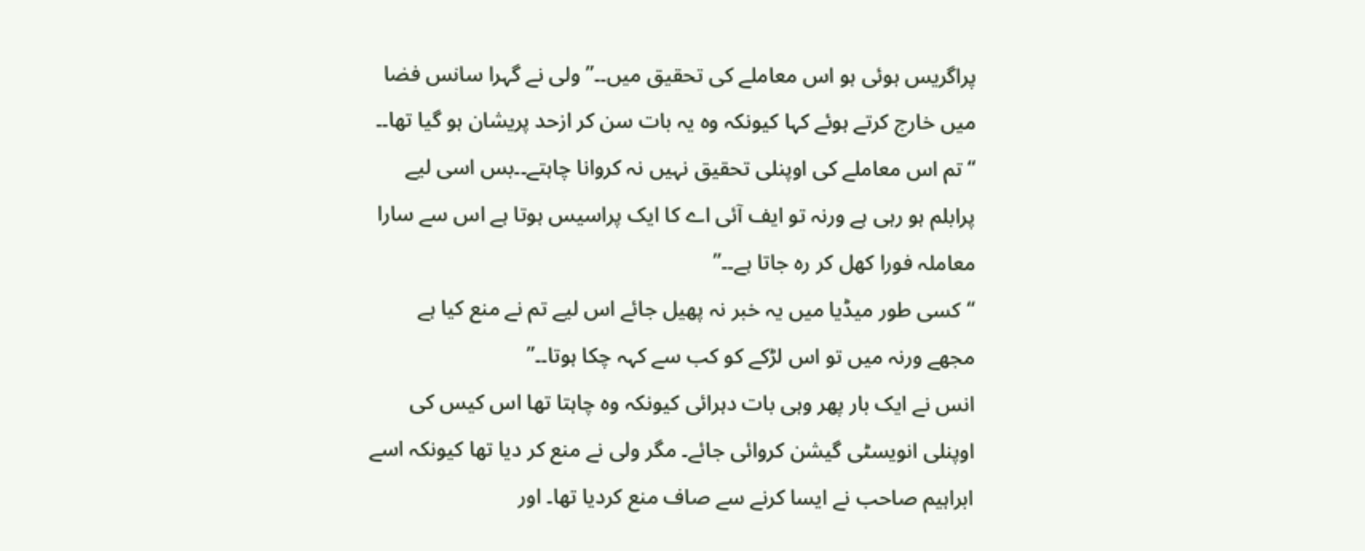پراگریس ہوئی ہو اس معاملے کی تحقیق میں۔۔” ولی نے گہرا سانس فضا میں خارج کرتے ہوئے کہا کیونکہ وہ یہ بات سن کر ازحد پریشان ہو گیا تھا۔۔
“تم اس معاملے کی اوپنلی تحقیق نہیں نہ کروانا چاہتے۔۔بس اسی لیے پرابلم ہو رہی ہے ورنہ تو ایف آئی اے کا ایک پراسیس ہوتا ہے اس سے سارا معاملہ فورا کھل کر رہ جاتا ہے۔۔”
“کسی طور میڈیا میں یہ خبر نہ پھیل جائے اس لیے تم نے منع کیا ہے مجھے ورنہ میں تو اس لڑکے کو کب سے کہہ چکا ہوتا۔۔”
انس نے ایک بار پھر وہی بات دہرائی کیونکہ وہ چاہتا تھا اس کیس کی اوپنلی انویسٹی گیشن کروائی جائے۔ مگر ولی نے منع کر دیا تھا کیونکہ اسے ابراہیم صاحب نے ایسا کرنے سے صاف منع کردیا تھا۔ اور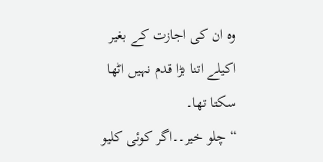وہ ان کی اجازت کے بغیر اکیلے اتنا بڑا قدم نہیں اٹھا سکتا تھا۔
“چلو خیر۔۔اگر کوئی کلیو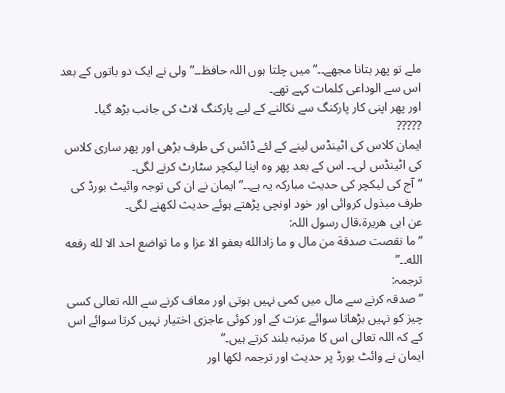ملے تو پھر بتانا مجھے۔۔” میں چلتا ہوں اللہ حافظ۔۔” ولی نے ایک دو باتوں کے بعد اس سے الوداعی کلمات کہے تھے۔
اور پھر اپنی کار پارکنگ سے نکالنے کے لیے پارکنگ لاٹ کی جانب بڑھ گیا۔
?????
ایمان کلاس کی اٹینڈس لینے کے لئے ڈائس کی طرف بڑھی اور پھر ساری کلاس کی اٹینڈس لی۔۔ اس کے بعد پھر وہ اپنا لیکچر سٹارٹ کرنے لگی۔
“آج کی لیکچر کی حدیث مبارکہ یہ ہے۔۔” ایمان نے ان کی توجہ وائیٹ بورڈ کی طرف مبذول کروائی اور خود اونچی پڑھتے ہوئے حدیث لکھنے لگی۔
عن ابی ھریرة،قال رسول اللہ:
“ما نقصت صدقة من مال و ما زادالله بعفو الا عزا و ما تواضع احد الا لله رفعه الله۔۔”
ترجمہ:
” صدقہ کرنے سے مال میں کمی نہیں ہوتی اور معاف کرنے سے اللہ تعالی کسی چیز کو نہیں بڑھاتا سوائے عزت کے اور کوئی عاجزی اختیار نہیں کرتا سوائے اس کے کہ اللہ تعالی اس کا مرتبہ بلند کرتے ہیں۔”
ایمان نے وائٹ بورڈ پر حدیث اور ترجمہ لکھا اور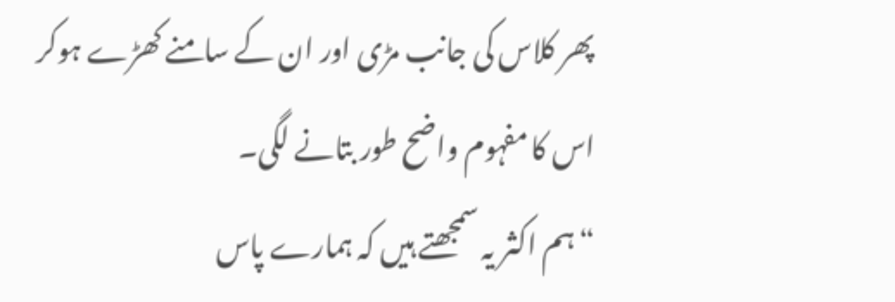پھر کلاس کی جانب مڑی اور ان کے سامنے کھڑے ہوکر اس کا مفہوم واضح طور بتانے لگی۔
“ہم اکثر یہ سمجھتے ہیں کہ ہمارے پاس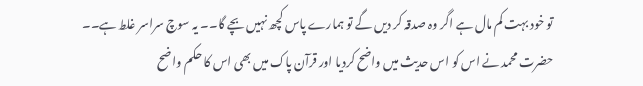تو خود بہت کم مال ہے اگر وہ صدقہ کر دیں گے تو ہمارے پاس کچھ نہیں بچے گا۔۔ یہ سوچ سراسر غلط ہے۔۔ حضرت محمد نے اس کو اس حدیث میں واضح کردیا اور قرآن پاک میں بھی اس کا حکم واضح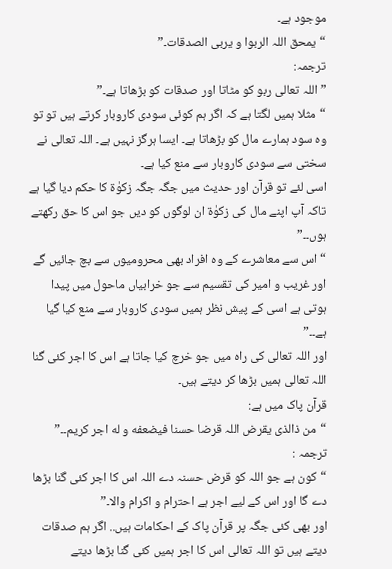موجود ہے۔
“یمحق اللہ الربوا و یربی الصدقات۔”
ترجمہ:
” اللہ تعالی ربو کو مٹاتا اور صدقات کو بڑھاتا ہے۔”
“مثلا ہمیں لگتا ہے کہ اگر ہم کوئی سودی کاروبار کرتے ہیں تو تو وہ سود ہمارے مال کو بڑھاتا ہے۔ ایسا ہرگز نہیں ہے۔ اللہ تعالی نے سختی سے سودی کاروبار سے منع کیا ہے۔
اسی لئے تو قرآن اور حدیث میں جگہ جگہ زکوٰۃ کا حکم دیا گیا ہے تاکہ آپ اپنے مال کی زکوٰۃ ان لوگوں کو دیں جو اس کا حق رکھتے ہوں۔۔”
“اس سے معاشرے کے وہ افراد بھی محرومیوں سے بچ جائیں گے اور غریب و امیر کی تقسیم سے جو خرابیاں ماحول میں پیدا ہوتی ہے اسی کے پیش نظر ہمیں سودی کاروبار سے منع کیا گیا ہے۔۔”
اور اللہ تعالی کی راہ میں جو خرچ کیا جاتا ہے اس کا اجر کئی گنا اللہ تعالی ہمیں بڑھا کر دیتے ہیں۔
قرآن پاک میں ہے:
“من ذالذی یقرض اللہ قرضا حسنا فیضعفه و له اجر کریم۔۔”
ترجمہ :
“کون ہے جو اللہ کو قرض حسنہ دے اللہ اس کا اجر کئی گنا بڑھا دے گا اور اس کے لیے اجر ہے احترام و اکرام والا۔”
اور بھی کئی جگہ پر قرآن پاک کے احکامات ہیں.. اگر ہم صدقات دیتے ہیں تو اللہ تعالی اس کا اجر ہمیں کئی گنا بڑھا دیتے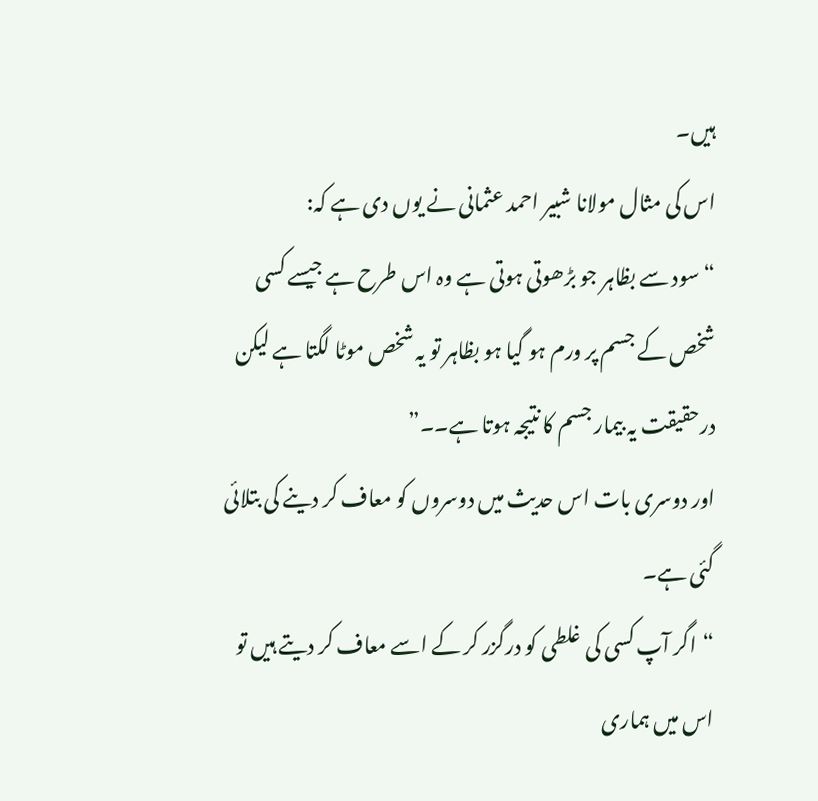ہیں۔
اس کی مثال مولانا شبیر احمد عثمانی نے یوں دی ہے کہ:
“سود سے بظاہر جو بڑھوتی ہوتی ہے وہ اس طرح ہے جیسے کسی شخص کے جسم پر ورم ہو گیا ہو بظاہر تو یہ شخص موٹا لگتا ہے لیکن درحقیقت یہ بیمار جسم کا نتیجہ ہوتا ہے۔۔”
اور دوسری بات اس حدیث میں دوسروں کو معاف کر دینے کی بتلائی گئی ہے۔
“اگر آپ کسی کی غلطی کو درگزر کر کے اسے معاف کر دیتے ہیں تو اس میں ہماری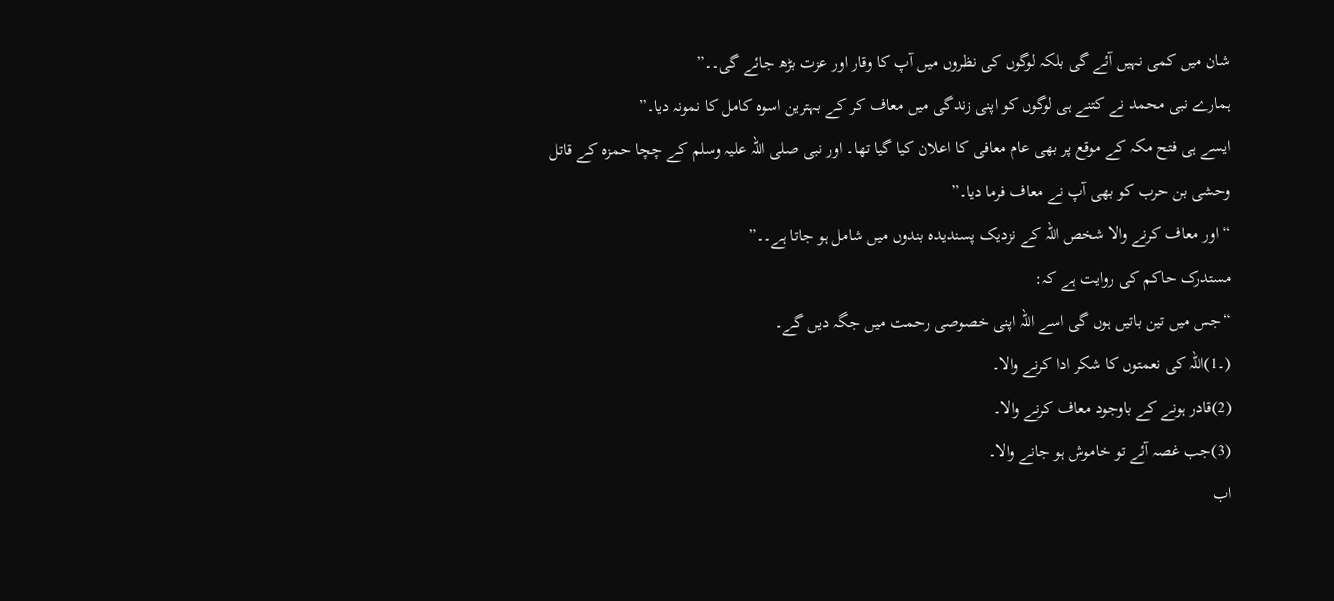شان میں کمی نہیں آئے گی بلکہ لوگوں کی نظروں میں آپ کا وقار اور عزت بڑھ جائے گی۔۔”
ہمارے نبی محمد نے کتنے ہی لوگوں کو اپنی زندگی میں معاف کر کے بہترین اسوہ کامل کا نمونہ دیا۔”
ایسے ہی فتح مکہ کے موقع پر بھی عام معافی کا اعلان کیا گیا تھا۔ اور نبی صلی اللہ علیہ وسلم کے چچا حمزہ کے قاتل وحشی بن حرب کو بھی آپ نے معاف فرما دیا۔”
“اور معاف کرنے والا شخص اللہ کے نزدیک پسندیدہ بندوں میں شامل ہو جاتا ہے۔۔”
مستدرک حاکم کی روایت ہے کہ:
“جس میں تین باتیں ہوں گی اسے اللہ اپنی خصوصی رحمت میں جگہ دیں گے۔
(۔1)اللہ کی نعمتوں کا شکر ادا کرنے والا۔
(2)قادر ہونے کے باوجود معاف کرنے والا۔
(3)جب غصہ آئے تو خاموش ہو جانے والا۔
اب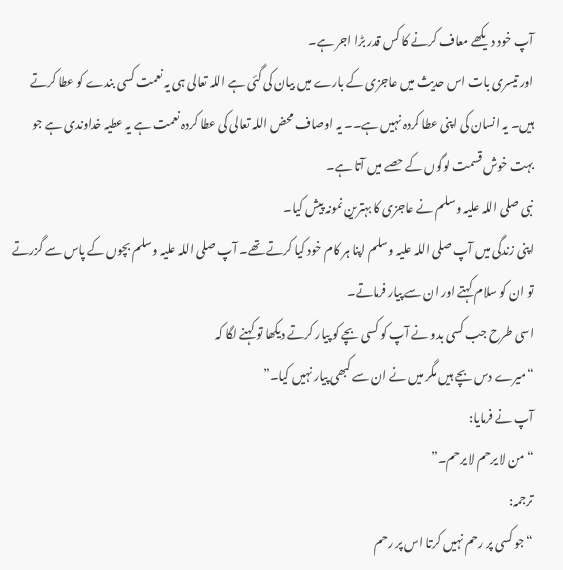آپ خود دیکھے معاف کرنے کا کس قدر بڑا اجر ہے۔
اور تیسری بات اس حدیث میں عاجزی کے بارے میں بیان کی گئی ہے اللہ تعالی ہی یہ نعمت کسی بندے کو عطا کرتے ہیں۔ یہ انسان کی اپنی عطا کردہ نہیں ہے۔۔ یہ اوصاف محض اللہ تعالی کی عطا کردہ نعمت ہے یہ عطیہ خداوندی ہے جو بہت خوش قسمت لوگوں کے حصے میں آتا ہے۔
نبی صلی اللہ علیہ وسلم نے عاجزی کا بہترین نمونہ پیش کیا۔
اپنی زندگی میں آپ صلی اللہ علیہ وسلم اپنا ہر کام خود کیا کرتے تھے۔ آپ صلی اللہ علیہ وسلم بچوں کے پاس سے گزرتے تو ان کو سلام کہتے اور ان سے پیار فرماتے۔
اسی طرح جب کسی بدو نے آپ کو کسی بچے کو پیار کرتے دیکھا تو کہنے لگا کہ
“میرے دس بچے ہیں مگر میں نے ان سے کبھی پیار نہیں کیا۔”
آپ نے فرمایا:
“من لا یرحم لا یرحم۔”
ترجمہ:
“جو کسی پر رحم نہیں کرتا اس پر رحم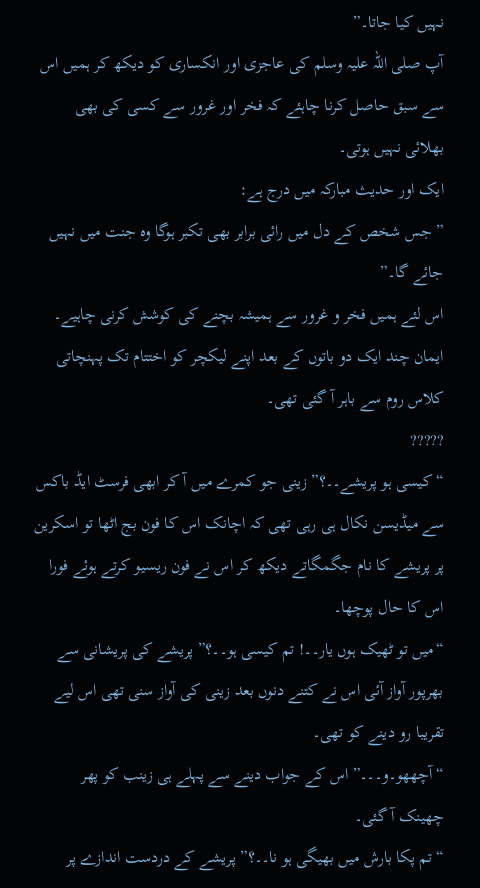نہیں کیا جاتا۔”
آپ صلی اللہ علیہ وسلم کی عاجزی اور انکساری کو دیکھ کر ہمیں اس سے سبق حاصل کرنا چاہئے کہ فخر اور غرور سے کسی کی بھی بھلائی نہیں ہوتی۔
ایک اور حدیث مبارکہ میں درج ہے:
” جس شخص کے دل میں رائی برابر بھی تکبر ہوگا وہ جنت میں نہیں جائے گا۔”
اس لئے ہمیں فخر و غرور سے ہمیشہ بچنے کی کوشش کرنی چاہیے۔
ایمان چند ایک دو باتوں کے بعد اپنے لیکچر کو اختتام تک پہنچاتی کلاس روم سے باہر آ گئی تھی۔
?????
“کیسی ہو پریشے۔۔؟” زینی جو کمرے میں آ کر ابھی فرسٹ ایڈ باکس سے میڈیسن نکال ہی رہی تھی کہ اچانک اس کا فون بج اٹھا تو اسکرین پر پریشے کا نام جگمگاتے دیکھ کر اس نے فون ریسیو کرتے ہوئے فورا اس کا حال پوچھا۔
“میں تو ٹھیک ہوں یار۔۔! تم کیسی ہو۔۔؟” پریشے کی پریشانی سے بھرپور آواز آئی اس نے کتنے دنوں بعد زینی کی آواز سنی تھی اس لیے تقریبا رو دینے کو تھی۔
“آچھھو۔و۔۔۔” اس کے جواب دینے سے پہلے ہی زینب کو پھر چھینک آ گئی۔
“تم پکا بارش میں بھیگی ہو نا۔۔؟” پریشے کے دردست اندازے پر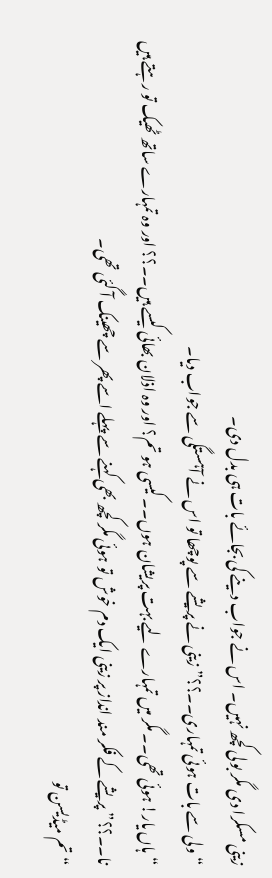زینی مسکرا دی مگر بولی کچھ نہیں۔ اس نے جواب دینے کی بجائے بات ہی بدل دی۔
“ولی سے بات ہوئی تمہاری۔۔؟؟” زینی نے پریشے سے پوچھا تو اس نے آہستگی سے جواب دیا۔
“ہاں یار! ہوئی تھی۔۔ مگر میں تمہارے لیے بہت پریشان ہوں۔۔ کیسی ہو تم؟ اور وہ اذلان بھائی کیسے ہیں۔۔؟؟ اور وہ تمہارے ساتھ ٹھیک تو رہتے ہیں نا۔۔؟؟” پریشے کے فکر مند انداز پر زینی ایک دم خوش تو ہوئی مگر کچھ بھی کہنے سے پہلے اسے پھر سے چھینک آ گئی تھی۔
“تم میڈیسن تو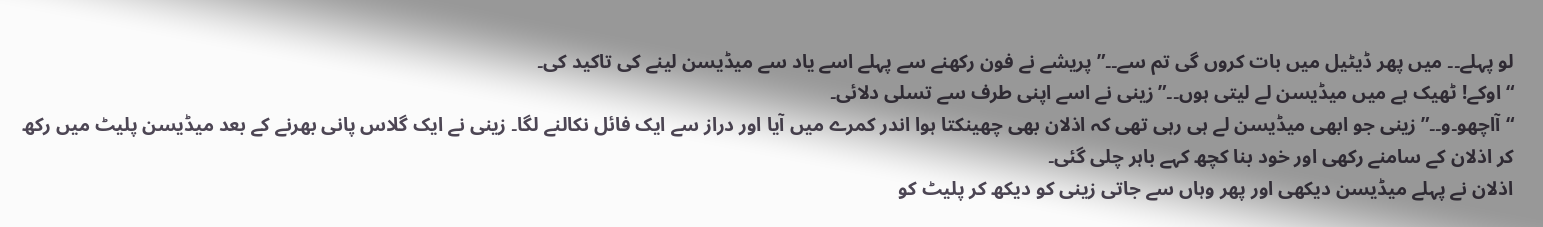لو پہلے۔۔ میں پھر ڈیٹیل میں بات کروں گی تم سے۔۔” پریشے نے فون رکھنے سے پہلے اسے یاد سے میڈیسن لینے کی تاکید کی۔
“اوکے! ٹھیک ہے میں میڈیسن لے لیتی ہوں۔۔” زینی نے اسے اپنی طرف سے تسلی دلائی۔
“آاچھو۔و۔۔” زینی جو ابھی میڈیسن لے ہی رہی تھی کہ اذلان بھی چھینکتا ہوا اندر کمرے میں آیا اور دراز سے ایک فائل نکالنے لگا۔ زینی نے ایک گلاس پانی بھرنے کے بعد میڈیسن پلیٹ میں رکھ کر اذلان کے سامنے رکھی اور خود بنا کچھ کہے باہر چلی گئی۔
اذلان نے پہلے میڈیسن دیکھی اور پھر وہاں سے جاتی زینی کو دیکھ کر پلیٹ کو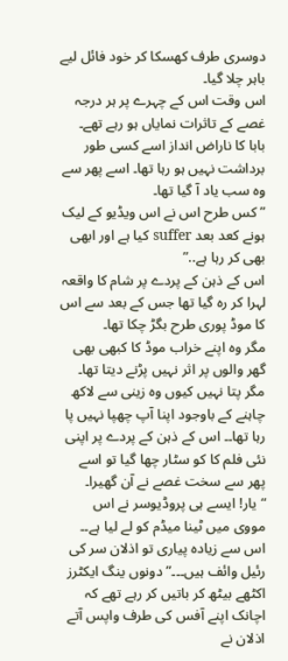دوسری طرف کھسکا کر خود فائل لیے باہر چلا گیا۔
اس وقت اس کے چہرے پر ہر درجہ غصے کے تاثرات نمایاں ہو رہے تھے۔
بابا کا ناراض انداز اسے کسی طور برداشت نہیں ہو رہا تھا۔ اسے پھر سے وہ سب یاد آ گیا تھا۔
” کس طرح اس نے اس ویڈیو کے لیک ہونے کعد بعد suffer کیا ہے اور ابھی بھی کر رہا ہے..”
اس کے ذہن کے پردے پر شام کا واقعہ لہرا کر رہ گیا تھا جس کے بعد سے اس کا موڈ پوری طرح بگڑ چکا تھا۔
مگر وہ اپنے خراب موڈ کا کبھی بھی گھر والوں پر اثر نہیں پڑنے دیتا تھا۔ مگر پتا نہیں کیوں وہ زینی سے لاکھ چاہنے کے باوجود اپنا آپ چھپا نہیں پا رہا تھا۔۔ اس کے ذہن کے پردے پر اپنی نئی فلم کا کو سٹار چھا گیا تو اسے پھر سے سخت غصے نے آن گھیرا۔
“یار! ایسے ہی پروڈیوسر نے اس مووی میں ٹینا میڈم کو لے لیا ہے۔۔ اس سے زیادہ پیاری تو اذلان سر کی رئیل وائف ہیں۔۔۔” دونوں ینگ ایکٹرز اکٹھے بیٹھ کر باتیں کر رہے تھے کہ اچانک اپنے آفس کی طرف واپس آتے اذلان نے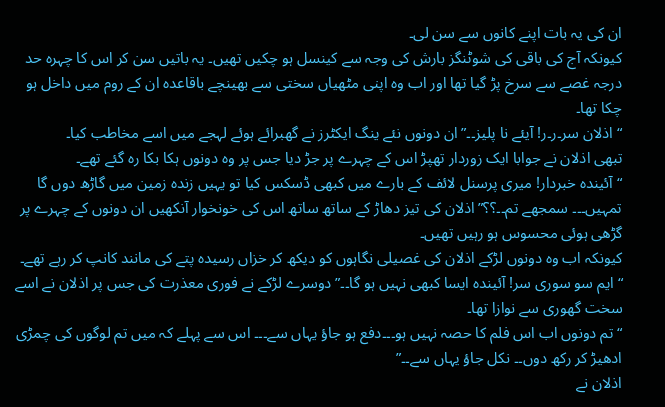ان کی یہ بات اپنے کانوں سے سن لی۔
کیونکہ آج کی باقی کی شوٹنگز بارش کی وجہ سے کینسل ہو چکیں تھیں۔ یہ باتیں سن کر اس کا چہرہ حد درجہ غصے سے سرخ پڑ گیا تھا اور اب وہ اپنی مٹھیاں سختی سے بھینچے باقاعدہ ان کے روم میں داخل ہو چکا تھا۔
“اذلان سر۔ر۔ر! آیئے نا پلیز۔۔” ان دونوں نئے ینگ ایکٹرز نے گھبرائے ہوئے لہجے میں اسے مخاطب کیا۔
تبھی اذلان نے جوابا ایک زوردار تھپڑ اس کے چہرے پر جڑ دیا جس پر وہ دونوں ہکا بکا رہ گئے تھے۔
“آئیندہ خبردار! میری پرسنل لائف کے بارے میں کبھی ڈسکس کیا تو یہیں زندہ زمین میں گاڑھ دوں گا تمہیں۔۔۔ سمجھے تم۔۔؟؟” اذلان کی تیز دھاڑ کے ساتھ ساتھ اس کی خونخوار آنکھیں ان دونوں کے چہرے پر گڑھی ہوئی محسوس ہو رہیں تھیں۔
کیونکہ اب وہ دونوں لڑکے اذلان کی غصیلی نگاہوں کو دیکھ کر خزاں رسیدہ پتے کی مانند کانپ کر رہے تھے۔
“ایم سو سوری سر! آئیندہ ایسا کبھی نہیں ہو گا۔۔” دوسرے لڑکے نے فوری معذرت کی جس پر اذلان نے اسے سخت گھوری سے نوازا تھا۔
“تم دونوں اب اس فلم کا حصہ نہیں ہو۔۔۔دفع ہو جاؤ یہاں سے۔۔۔ اس سے پہلے کہ میں تم لوگوں کی چمڑی ادھیڑ کر رکھ دوں۔۔ نکل جاؤ یہاں سے۔۔”
اذلان نے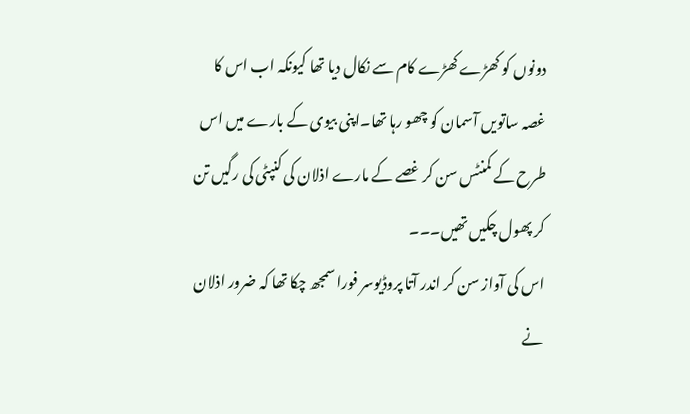دونوں کو کھڑے کھڑے کام سے نکال دیا تھا کیونکہ اب اس کا غصہ ساتویں آسمان کو چھو رہا تھا۔اپنی بیوی کے بارے میں اس طرح کے کمنٹس سن کر غصے کے مارے اذلان کی کنپٹی کی رگیں تن کر پھول چکیں تھیں۔۔۔
اس کی آواز سن کر اندر آتا پروڈیوسر فورا سمجھ چکا تھا کہ ضرور اذلان نے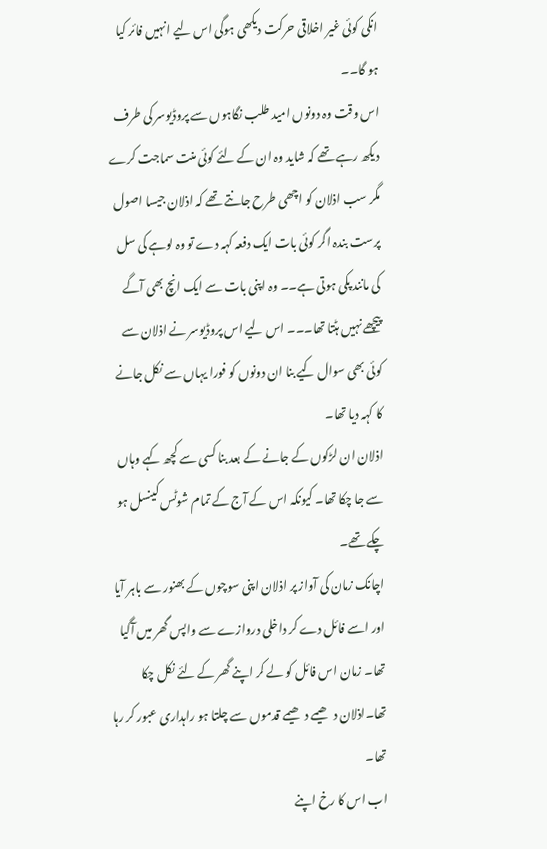انکی کوئی غیر اخلاقی حرکت دیکھی ہوگی اس لیے انہیں فائر کیا ہو گا۔۔
اس وقت وہ دونوں امید طلب نگاہوں سے پروڈیوسر کی طرف دیکھ رہے تھے کہ شاید وہ ان کے لئے کوئی منت سماجت کرے مگر سب اذلان کو اچھی طرح جانتے تھے کہ اذلان جیسا اصول پرست بندہ اگر کوئی بات ایک دفعہ کہہ دے تو وہ لوہے کی سل کی مانند پکی ہوتی ہے۔۔ وہ اپنی بات سے ایک انچ بھی آگے پیچھے نہیں ہٹتا تھا۔۔۔ اس لیے اس پروڈیوسر نے اذلان سے کوئی بھی سوال کیے بنا ان دونوں کو فورا یہاں سے نکل جانے کا کہہ دیا تھا۔
اذلان ان لڑکوں کے جانے کے بعد بنا کسی سے کچھ کہے وہاں سے جا چکا تھا۔ کیونکہ اس کے آج کے تمام شوٹس کینسل ہو چکے تھے۔
اچانک زمان کی آواز پر اذلان اپنی سوچوں کے بھنور سے باہر آیا اور اسے فائل دے کر داخلی دروازے سے واپس گھر میں آگیا تھا۔ زمان اس فائل کو لے کر اپنے گھر کے لئے نکل چکا تھا۔اذلان دھیمے دھیمے قدموں سے چلتا ہو راہداری عبور کر رہا تھا۔
اب اس کا رخ اپنے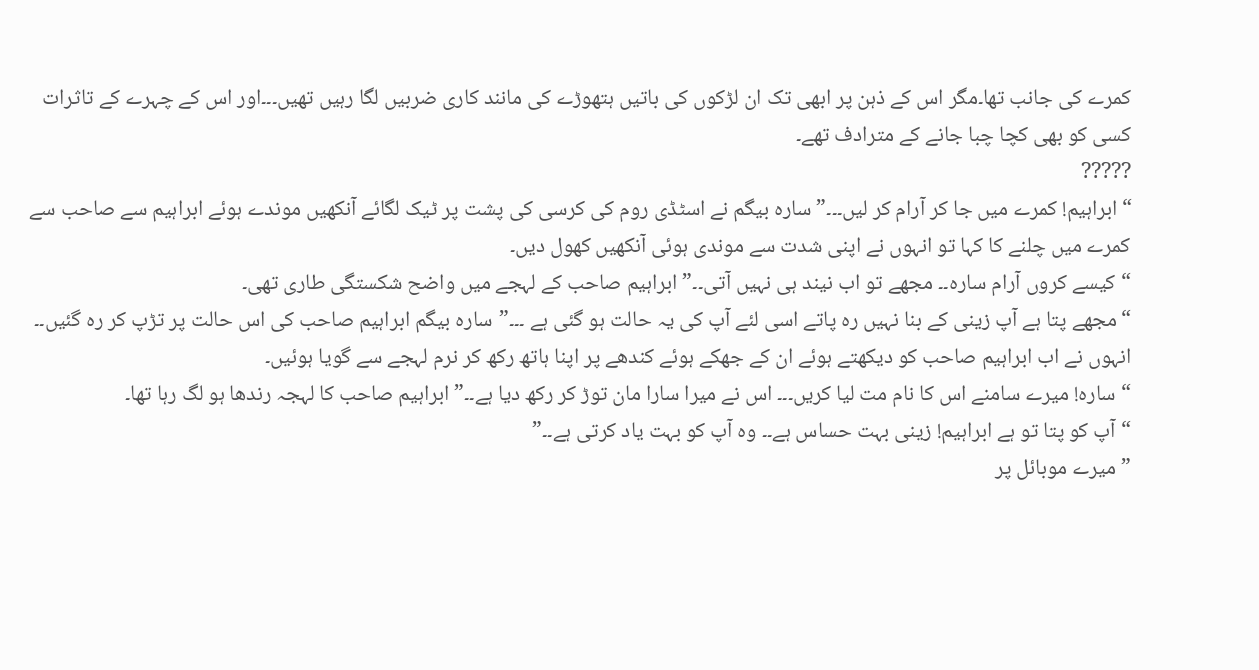کمرے کی جانب تھا۔مگر اس کے ذہن پر ابھی تک ان لڑکوں کی باتیں ہتھوڑے کی مانند کاری ضربیں لگا رہیں تھیں۔۔۔اور اس کے چہرے کے تاثرات کسی کو بھی کچا چبا جانے کے مترادف تھے۔
?????
“ابراہیم! کمرے میں جا کر آرام کر لیں۔۔۔” سارہ بیگم نے اسٹڈی روم کی کرسی کی پشت پر ٹیک لگائے آنکھیں موندے ہوئے ابراہیم سے صاحب سے کمرے میں چلنے کا کہا تو انہوں نے اپنی شدت سے موندی ہوئی آنکھیں کھول دیں۔
“کیسے کروں آرام سارہ۔۔ مجھے تو اب نیند ہی نہیں آتی۔۔” ابراہیم صاحب کے لہجے میں واضح شکستگی طاری تھی۔
“مجھے پتا ہے آپ زینی کے بنا نہیں رہ پاتے اسی لئے آپ کی یہ حالت ہو گئی ہے ۔۔۔”سارہ بیگم ابراہیم صاحب کی اس حالت پر تڑپ کر رہ گئیں۔۔ انہوں نے اب ابراہیم صاحب کو دیکھتے ہوئے ان کے جھکے ہوئے کندھے پر اپنا ہاتھ رکھ کر نرم لہجے سے گویا ہوئیں۔
“سارہ! میرے سامنے اس کا نام مت لیا کریں۔۔۔ اس نے میرا سارا مان توڑ کر رکھ دیا ہے۔۔” ابراہیم صاحب کا لہجہ رندھا ہو لگ رہا تھا۔
“آپ کو پتا تو ہے ابراہیم! زینی بہت حساس ہے۔۔ وہ آپ کو بہت یاد کرتی ہے۔۔”
” میرے موبائل پر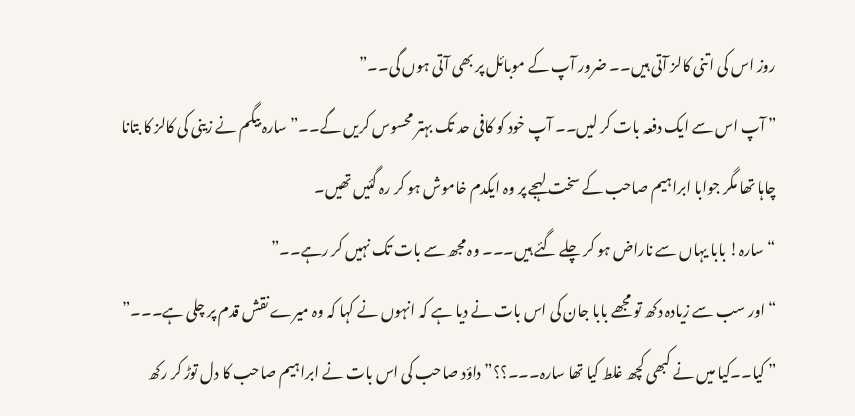روز اس کی اتنی کالز آتی ہیں۔۔ ضرور آپ کے موبائل پر بھی آتی ہوں گی۔۔”
” آپ اس سے ایک دفعہ بات کر لیں۔۔ آپ خود کو کافی حد تک بہتر محسوس کریں گے۔۔” سارہ بیگم نے زینی کی کالز کا بتانا چاہا تھا مگر جوابا ابراہیم صاحب کے سخت لہجے پر وہ ایکدم خاموش ہو کر رہ گئیں تھیں۔
“سارہ! بابا یہاں سے ناراض ہو کر چلے گئے ہیں۔۔۔ وہ مجھ سے بات تک نہیں کر رہے۔۔”
“اور سب سے زیادہ دکھ تو مجھے بابا جان کی اس بات نے دیا ہے کہ انہوں نے کہا کہ وہ میرے نقش قدم پر چلی ہے۔۔۔”
” کیا۔۔کیا میں نے کبھی کچھ غلط کیا تھا سارہ۔۔۔؟؟” داؤد صاحب کی اس بات نے ابراہیم صاحب کا دل توڑ کر رکھ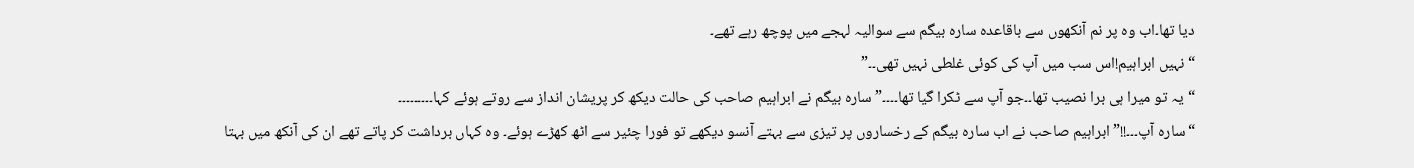دیا تھا۔اب وہ پر نم آنکھوں سے باقاعدہ سارہ بیگم سے سوالیہ لہجے میں پوچھ رہے تھے۔
“نہیں ابراہیم!اس سب میں آپ کی کوئی غلطی نہیں تھی۔۔”
“یہ تو میرا ہی برا نصیب تھا۔۔جو آپ سے ٹکرا گیا تھا۔۔۔۔” سارہ بیگم نے ابراہیم صاحب کی حالت دیکھ کر پریشان انداز سے روتے ہوئے کہا۔۔۔۔۔۔۔۔۔
“سارہ آپ۔۔۔!!”ابراہیم صاحب نے اب سارہ بیگم کے رخساروں پر تیزی سے بہتے آنسو دیکھے تو فورا چئیر سے اٹھ کھڑے ہوئے۔ وہ کہاں برداشت کر پاتے تھے ان کی آنکھ میں بہتا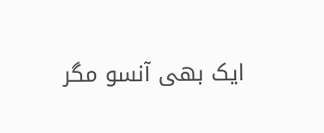ایک بھی آنسو مگر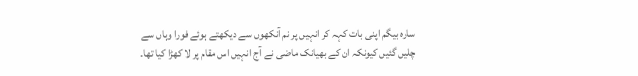سارہ بیگم اپنی بات کہہ کر انہیں پر نم آنکھوں سے دیکھتے ہوئے فورا وہاں سے چلیں گئیں کیونکہ ان کے بھیانک ماضی نے آج انہیں اس مقام پر لا کھڑا کیا تھا۔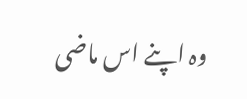وہ اپنے اس ماضی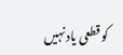کو قطعی یاد نہیں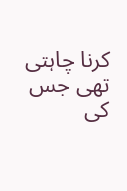کرنا چاہتی تھی جس کی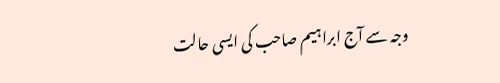وجہ سے آج ابراہیم صاحب کی ایسی حالت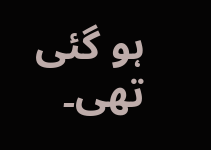ہو گئی تھی۔